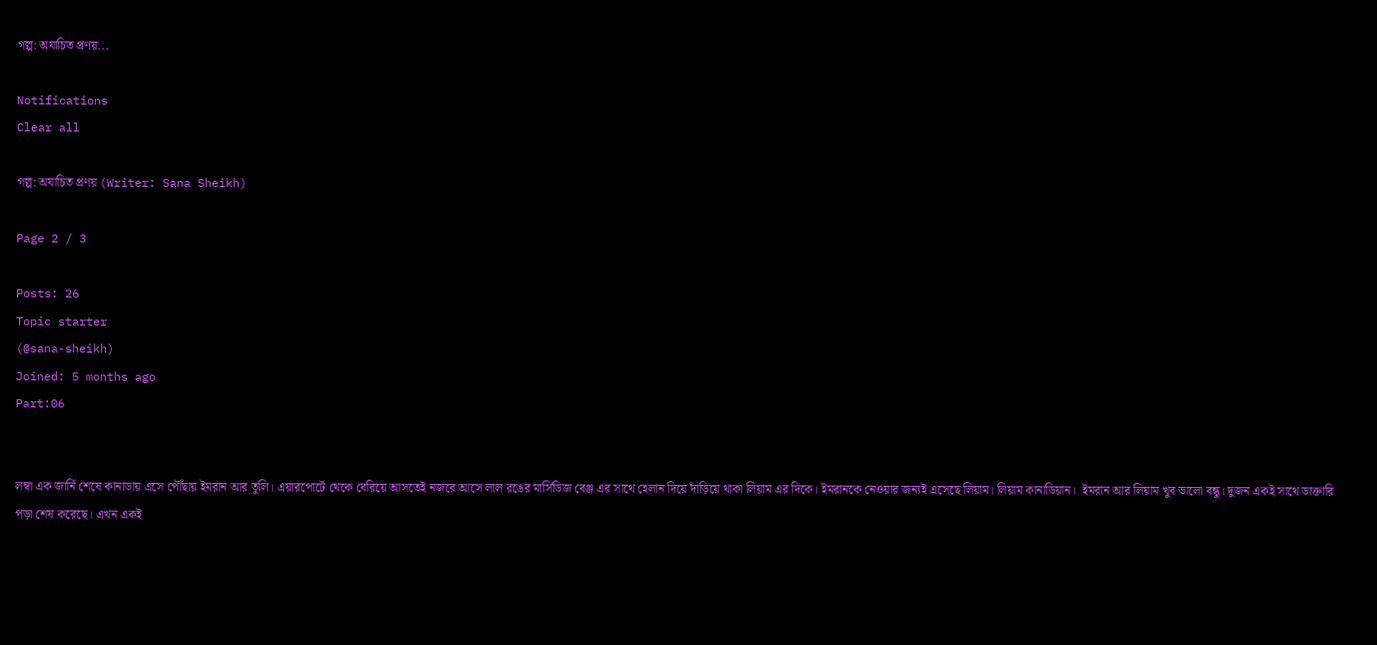গল্প: অযাচিত প্রণয়...

Notifications
Clear all

গল্প: অযাচিত প্রণয় (Writer: Sana Sheikh)

Page 2 / 3

Posts: 26
Topic starter
(@sana-sheikh)
Joined: 5 months ago
Part:06


লম্বা এক জার্নি শেষে কানাডায় এসে পৌঁছায় ইমরান আর তুলি। এয়ারপোর্টে থেকে বেরিয়ে আসতেই নজরে আসে লাল রঙের মার্সিডিজ বেঞ্জ এর সাথে হেলান দিয়ে দাঁড়িয়ে থাকা লিয়াম এর দিকে। ইমরানকে নেওয়ার জন্যই এসেছে লিয়াম। লিয়াম কানাডিয়ান।  ইমরান আর লিয়াম খুব ভালো বন্ধু। দুজন একই সাথে ডাক্তারি পড়া শেষ করেছে। এখন একই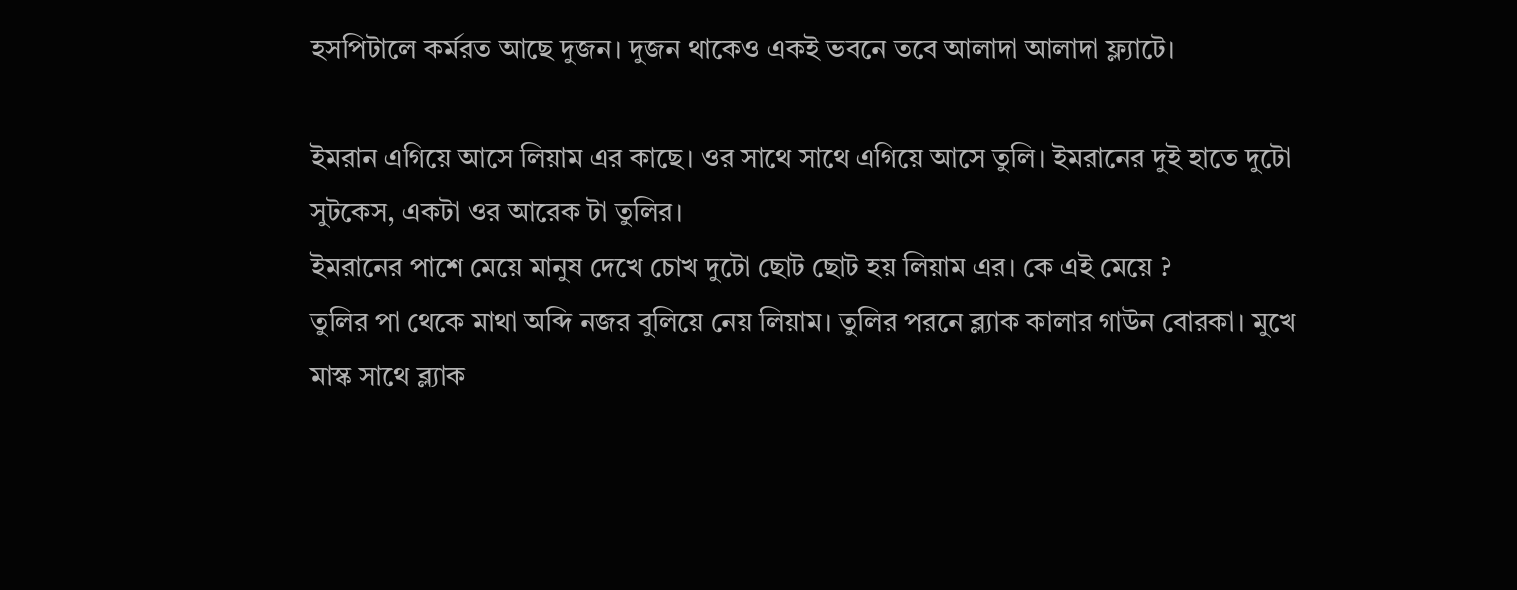হসপিটালে কর্মরত আছে দুজন। দুজন থাকেও একই ভবনে তবে আলাদা আলাদা ফ্ল্যাটে।

ইমরান এগিয়ে আসে লিয়াম এর কাছে। ওর সাথে সাথে এগিয়ে আসে তুলি। ইমরানের দুই হাতে দুটো সুটকেস, একটা ওর আরেক টা তুলির।
ইমরানের পাশে মেয়ে মানুষ দেখে চোখ দুটো ছোট ছোট হয় লিয়াম এর। কে এই মেয়ে ?
তুলির পা থেকে মাথা অব্দি নজর বুলিয়ে নেয় লিয়াম। তুলির পরনে ব্ল্যাক কালার গাউন বোরকা। মুখে মাস্ক সাথে ব্ল্যাক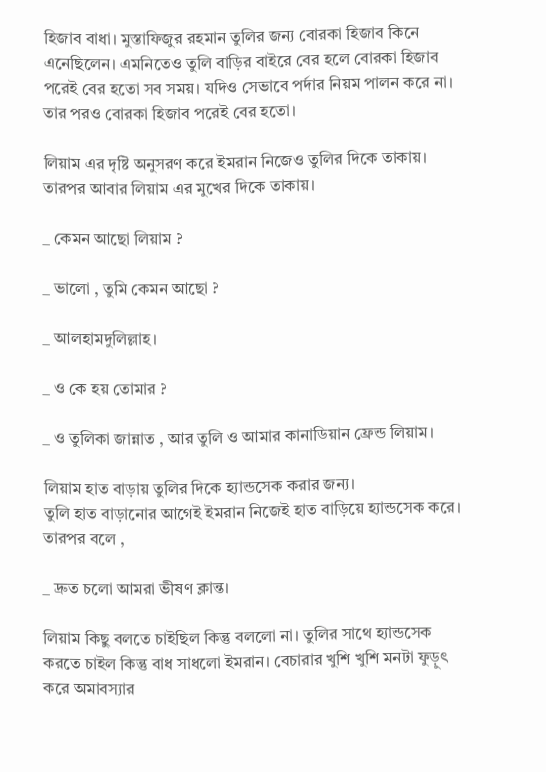হিজাব বাধা। মুস্তাফিজুর রহমান তুলির জন্য বোরকা হিজাব কিনে এনেছিলেন। এমনিতেও তুলি বাড়ির বাইরে বের হলে বোরকা হিজাব পরেই বের হতো সব সময়। যদিও সেভাবে পর্দার নিয়ম পালন করে না। তার পরও বোরকা হিজাব পরেই বের হতো।

লিয়াম এর দৃষ্টি অনুসরণ করে ইমরান নিজেও তুলির দিকে তাকায়। তারপর আবার লিয়াম এর মুখের দিকে তাকায়।

_ কেমন আছো লিয়াম ?

_ ভালো , তুমি কেমন আছো ?

_ আলহামদুলিল্লাহ।

_ ও কে হয় তোমার ?

_ ও তুলিকা জান্নাত , আর তুলি ও আমার কানাডিয়ান ফ্রেন্ড লিয়াম।

লিয়াম হাত বাড়ায় তুলির দিকে হ্যান্ডসেক করার জন্য।
তুলি হাত বাড়ানোর আগেই ইমরান নিজেই হাত বাড়িয়ে হ্যান্ডসেক করে। তারপর বলে ,

_ দ্রুত চলো আমরা ভীষণ ক্লান্ত।

লিয়াম কিছু বলতে চাইছিল কিন্তু বললো না। তুলির সাথে হ্যান্ডসেক করতে চাইল কিন্তু বাধ সাধলো ইমরান। বেচারার খুশি খুশি মনটা ফুড়ুৎ করে অমাবস্যার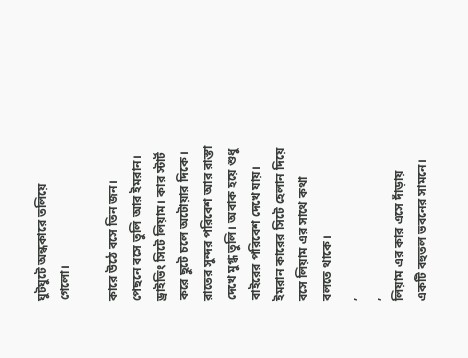ঘুটঘুটে অন্ধকারে তলিয়ে গেলো।

কারে উঠে বসে তিন জন। পেছনে বসে তুলি আর ইমরান। ড্রাইভিং সিটে লিয়াম। কার স্টার্ট করে ছুটে চলে অটোয়ার দিকে।
রাতের সুন্দর পরিবেশ আর রাস্তা দেখে মুগ্ধ তুলি। অবাক হয়ে শুধু বাইরের পরিবেশ দেখে যায়।
ইমরান কারের সিটে হেলান দিয়ে বসে লিয়াম এর সাথে কথা বলতে থাকে।
,
,
লিয়াম এর কার এসে দাঁড়ায় একটি বহুতল ভবনের সামনে।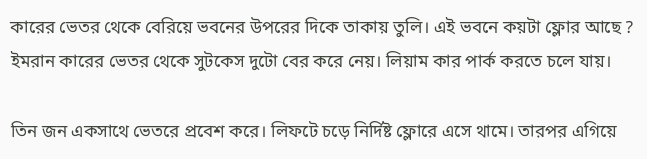কারের ভেতর থেকে বেরিয়ে ভবনের উপরের দিকে তাকায় তুলি। এই ভবনে কয়টা ফ্লোর আছে ?
ইমরান কারের ভেতর থেকে সুটকেস দুটো বের করে নেয়। লিয়াম কার পার্ক করতে চলে যায়।

তিন জন একসাথে ভেতরে প্রবেশ করে। লিফটে চড়ে নির্দিষ্ট ফ্লোরে এসে থামে। তারপর এগিয়ে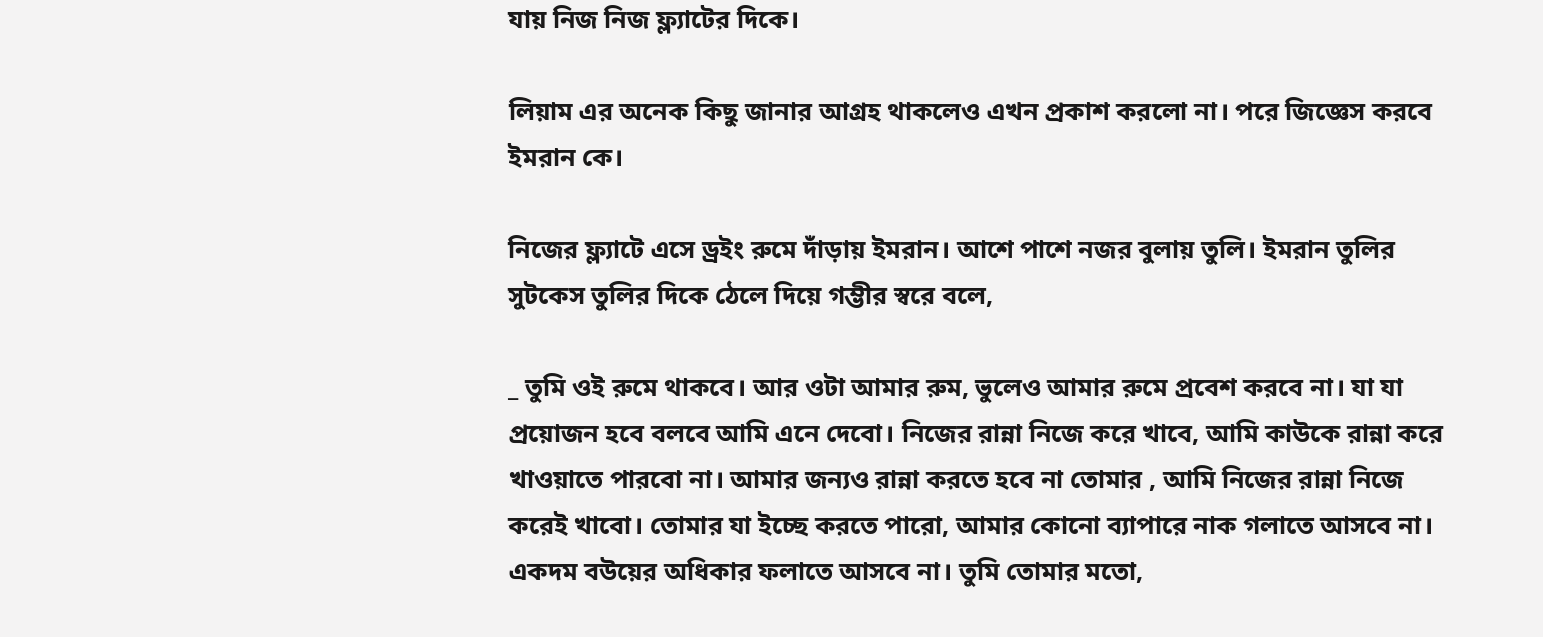যায় নিজ নিজ ফ্ল্যাটের দিকে।

লিয়াম এর অনেক কিছু জানার আগ্রহ থাকলেও এখন প্রকাশ করলো না। পরে জিজ্ঞেস করবে ইমরান কে।

নিজের ফ্ল্যাটে এসে ড্রইং রুমে দাঁড়ায় ইমরান। আশে পাশে নজর বুলায় তুলি। ইমরান তুলির সুটকেস তুলির দিকে ঠেলে দিয়ে গম্ভীর স্বরে বলে,

_ তুমি ওই রুমে থাকবে। আর ওটা আমার রুম, ভুলেও আমার রুমে প্রবেশ করবে না। যা যা প্রয়োজন হবে বলবে আমি এনে দেবো। নিজের রান্না নিজে করে খাবে, আমি কাউকে রান্না করে খাওয়াতে পারবো না। আমার জন্যও রান্না করতে হবে না তোমার , আমি নিজের রান্না নিজে করেই খাবো। তোমার যা ইচ্ছে করতে পারো, আমার কোনো ব্যাপারে নাক গলাতে আসবে না। একদম বউয়ের অধিকার ফলাতে আসবে না। তুমি তোমার মতো,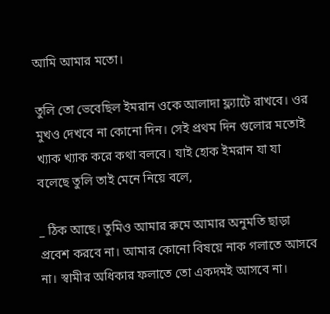আমি আমার মতো।

তুলি তো ভেবেছিল ইমরান ওকে আলাদা ফ্ল্যাটে রাখবে। ওর মুখও দেখবে না কোনো দিন। সেই প্রথম দিন গুলোর মতোই খ্যাক খ্যাক করে কথা বলবে। যাই হোক ইমরান যা যা বলেছে তুলি তাই মেনে নিয়ে বলে,

_ ঠিক আছে। তুমিও আমার রুমে আমার অনুমতি ছাড়া প্রবেশ করবে না। আমার কোনো বিষয়ে নাক গলাতে আসবে না। স্বামীর অধিকার ফলাতে তো একদমই আসবে না।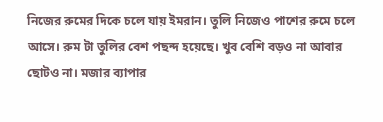নিজের রুমের দিকে চলে যায় ইমরান। তুলি নিজেও পাশের রুমে চলে আসে। রুম টা তুলির বেশ পছন্দ হয়েছে। খুব বেশি বড়ও না আবার ছোটও না। মজার ব্যাপার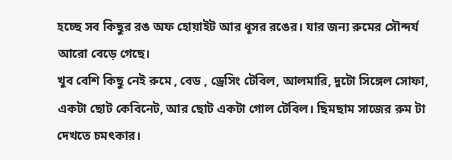হচ্ছে সব কিছুর রঙ অফ হোয়াইট আর ধূসর রঙের। যার জন্য রুমের সৌন্দর্য আরো বেড়ে গেছে।
খুব বেশি কিছু নেই রুমে , বেড , ড্রেসিং টেবিল, আলমারি, দুটো সিঙ্গেল সোফা, একটা ছোট কেবিনেট, আর ছোট একটা গোল টেবিল। ছিমছাম সাজের রুম টা দেখতে চমৎকার।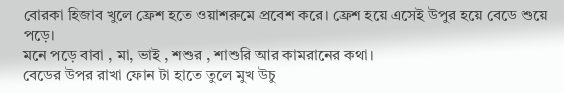বোরকা হিজাব খুলে ফ্রেশ হতে ওয়াশরুমে প্রবেশ করে। ফ্রেশ হয়ে এসেই উপুর হয়ে বেডে শুয়ে পড়ে।
মনে পড়ে বাবা , মা, ভাই , শশুর , শাশুরি আর কামরানের কথা।
বেডের উপর রাখা ফোন টা হাতে তুলে মুখ উচু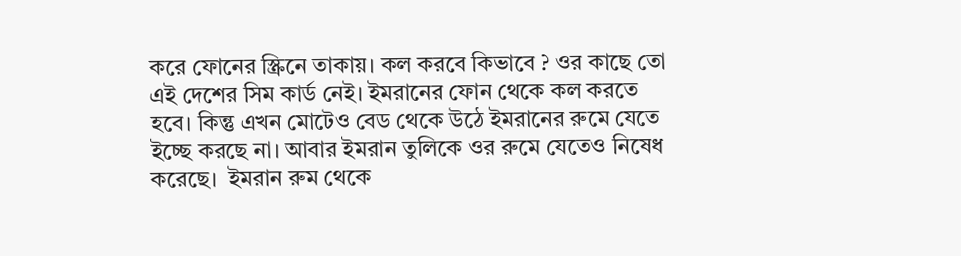করে ফোনের স্ক্রিনে তাকায়। কল করবে কিভাবে ? ওর কাছে তো এই দেশের সিম কার্ড নেই। ইমরানের ফোন থেকে কল করতে হবে। কিন্তু এখন মোটেও বেড থেকে উঠে ইমরানের রুমে যেতে ইচ্ছে করছে না। আবার ইমরান তুলিকে ওর রুমে যেতেও নিষেধ করেছে।  ইমরান রুম থেকে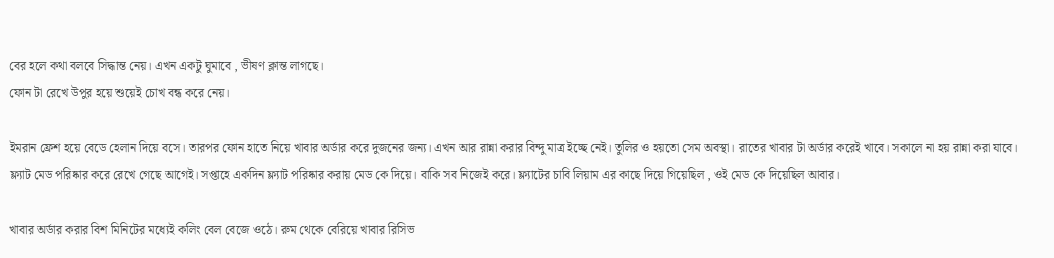বের হলে কথা বলবে সিদ্ধান্ত নেয়। এখন একটু ঘুমাবে , ভীষণ ক্লান্ত লাগছে।
ফোন টা রেখে উপুর হয়ে শুয়েই চোখ বন্ধ করে নেয়।

ইমরান ফ্রেশ হয়ে বেডে হেলান দিয়ে বসে। তারপর ফোন হাতে নিয়ে খাবার অর্ডার করে দুজনের জন্য। এখন আর রান্না করার বিন্দু মাত্র ইচ্ছে নেই। তুলির ও হয়তো সেম অবস্থা। রাতের খাবার টা অর্ডার করেই খাবে। সকালে না হয় রান্না করা যাবে।
ফ্ল্যাট মেড পরিষ্কার করে রেখে গেছে আগেই। সপ্তাহে একদিন ফ্ল্যাট পরিষ্কার করায় মেড কে দিয়ে। বাকি সব নিজেই করে। ফ্ল্যাটের চাবি লিয়াম এর কাছে দিয়ে গিয়েছিল , ওই মেড কে দিয়েছিল আবার।

খাবার অর্ডার করার বিশ মিনিটের মধ্যেই কলিং বেল বেজে ওঠে। রুম থেকে বেরিয়ে খাবার রিসিভ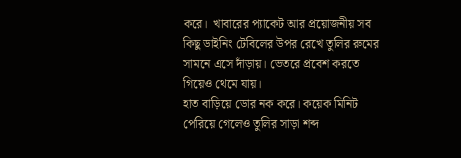করে।  খাবারের প্যাকেট আর প্রয়োজনীয় সব কিছু ডাইনিং টেবিলের উপর রেখে তুলির রুমের সামনে এসে দাঁড়ায়। ভেতরে প্রবেশ করতে গিয়েও থেমে যায়।
হাত বাড়িয়ে ডোর নক করে। কয়েক মিনিট পেরিয়ে গেলেও তুলির সাড়া শব্দ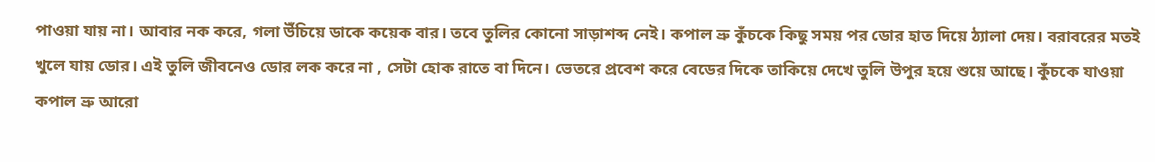পাওয়া যায় না। আবার নক করে, গলা উঁচিয়ে ডাকে কয়েক বার। তবে তুলির কোনো সাড়াশব্দ নেই। কপাল ভ্রু কুঁচকে কিছু সময় পর ডোর হাত দিয়ে ঠ্যালা দেয়। বরাবরের মতই খুলে যায় ডোর। এই তুলি জীবনেও ডোর লক করে না , সেটা হোক রাতে বা দিনে। ভেতরে প্রবেশ করে বেডের দিকে তাকিয়ে দেখে তুলি উপুর হয়ে শুয়ে আছে। কুঁচকে যাওয়া কপাল ভ্রু আরো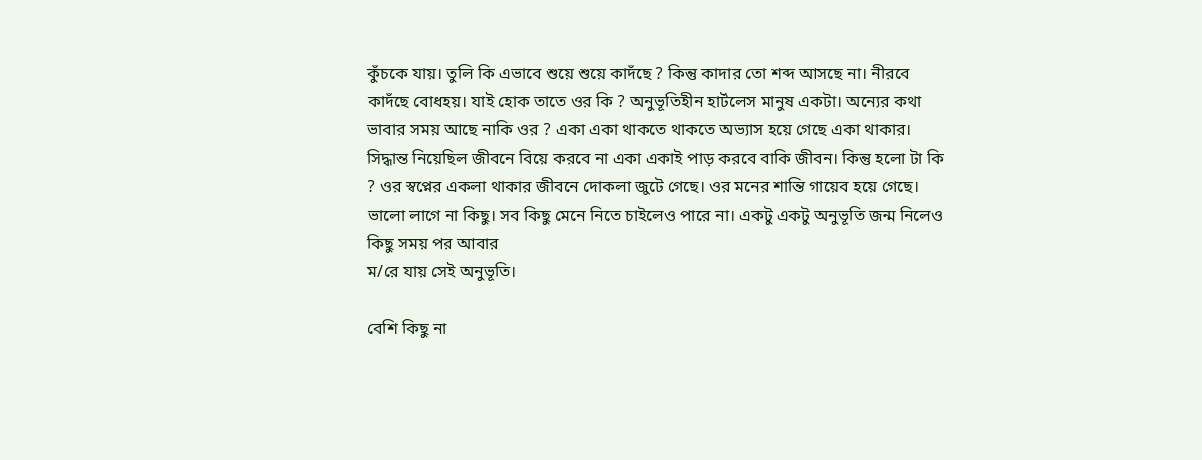কুঁচকে যায়। তুলি কি এভাবে শুয়ে শুয়ে কাদঁছে ? কিন্তু কাদার তো শব্দ আসছে না। নীরবে কাদঁছে বোধহয়। যাই হোক তাতে ওর কি ? অনুভূতিহীন হার্টলেস মানুষ একটা। অন্যের কথা ভাবার সময় আছে নাকি ওর ? একা একা থাকতে থাকতে অভ্যাস হয়ে গেছে একা থাকার। সিদ্ধান্ত নিয়েছিল জীবনে বিয়ে করবে না একা একাই পাড় করবে বাকি জীবন। কিন্তু হলো টা কি ? ওর স্বপ্নের একলা থাকার জীবনে দোকলা জুটে গেছে। ওর মনের শান্তি গায়েব হয়ে গেছে। ভালো লাগে না কিছু। সব কিছু মেনে নিতে চাইলেও পারে না। একটু একটু অনুভূতি জন্ম নিলেও কিছু সময় পর আবার
ম/রে যায় সেই অনুভূতি।

বেশি কিছু না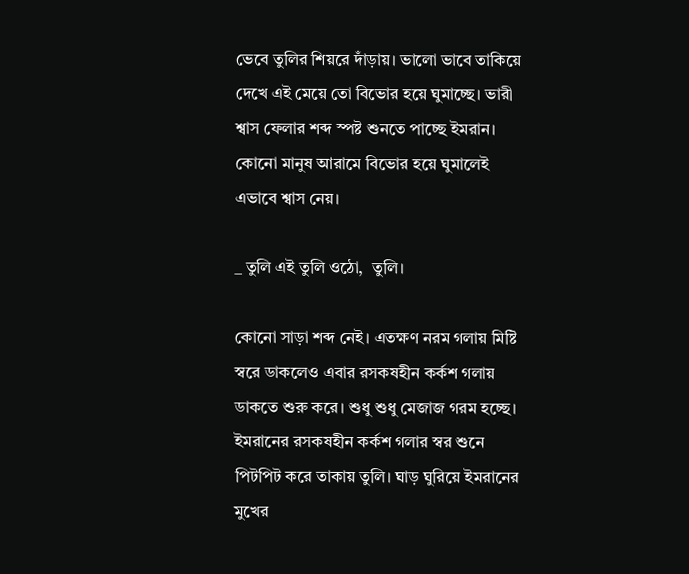ভেবে তুলির শিয়রে দাঁড়ায়। ভালো ভাবে তাকিয়ে দেখে এই মেয়ে তো বিভোর হয়ে ঘুমাচ্ছে। ভারী শ্বাস ফেলার শব্দ স্পষ্ট শুনতে পাচ্ছে ইমরান। কোনো মানুষ আরামে বিভোর হয়ে ঘুমালেই এভাবে শ্বাস নেয়।

_ তুলি এই তুলি ওঠো,  তুলি।

কোনো সাড়া শব্দ নেই। এতক্ষণ নরম গলায় মিষ্টি স্বরে ডাকলেও এবার রসকষহীন কর্কশ গলায় ডাকতে শুরু করে। শুধু শুধু মেজাজ গরম হচ্ছে।
ইমরানের রসকষহীন কর্কশ গলার স্বর শুনে পিটপিট করে তাকায় তুলি। ঘাড় ঘুরিয়ে ইমরানের মুখের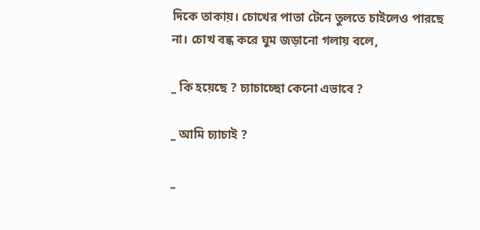দিকে তাকায়। চোখের পাতা টেনে তুলতে চাইলেও পারছে না। চোখ বন্ধ করে ঘুম জড়ানো গলায় বলে,

_ কি হয়েছে ? চ্যাচাচ্ছো কেনো এভাবে ?

_ আমি চ্যাচাই ?

_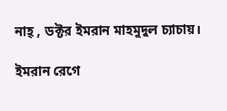নাহ্ , ডক্টর ইমরান মাহমুদুল চ্যাচায়।

ইমরান রেগে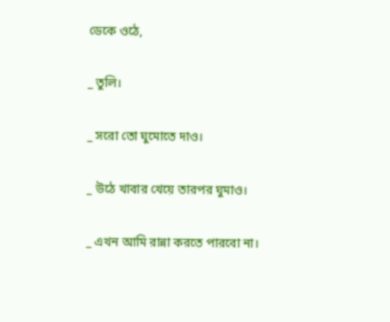ডেকে ওঠে,

_ তুলি।

_ সরো তো ঘুমোতে দাও।

_ উঠে খাবার খেয়ে তারপর ঘুমাও।

_ এখন আমি রান্না করতে পারবো না।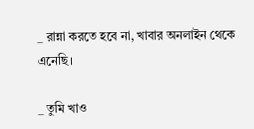_ রান্না করতে হবে না, খাবার অনলাইন থেকে এনেছি।

_ তুমি খাও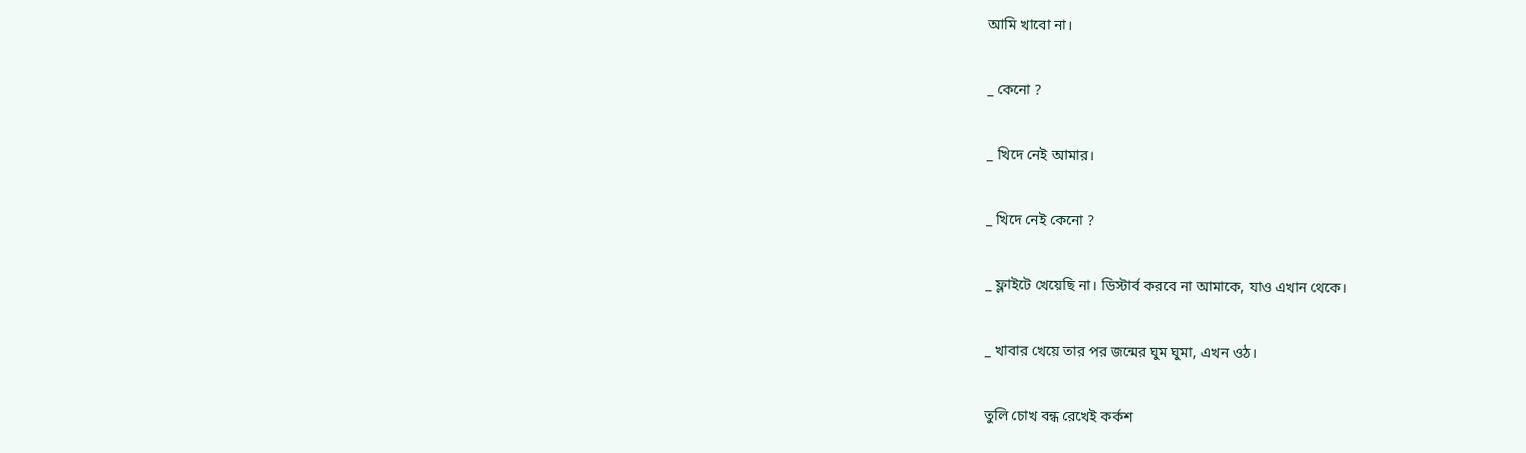আমি খাবো না।

_ কেনো ?

_ খিদে নেই আমার।

_ খিদে নেই কেনো ?

_ ফ্লাইটে খেয়েছি না। ডিস্টার্ব করবে না আমাকে, যাও এখান থেকে।

_ খাবার খেয়ে তার পর জন্মের ঘুম ঘুমা, এখন ওঠ।

তুলি চোখ বন্ধ রেখেই কর্কশ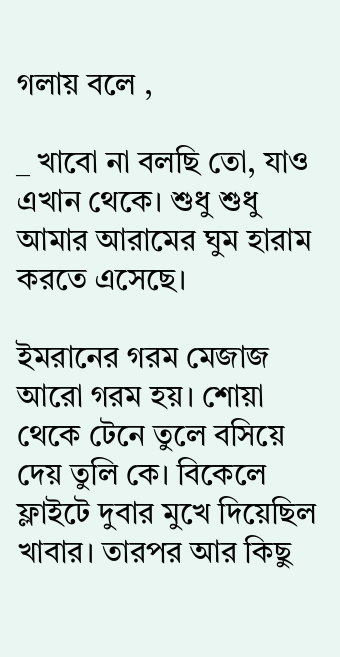গলায় বলে ,

_ খাবো না বলছি তো, যাও এখান থেকে। শুধু শুধু আমার আরামের ঘুম হারাম করতে এসেছে।

ইমরানের গরম মেজাজ আরো গরম হয়। শোয়া থেকে টেনে তুলে বসিয়ে দেয় তুলি কে। বিকেলে ফ্লাইটে দুবার মুখে দিয়েছিল খাবার। তারপর আর কিছু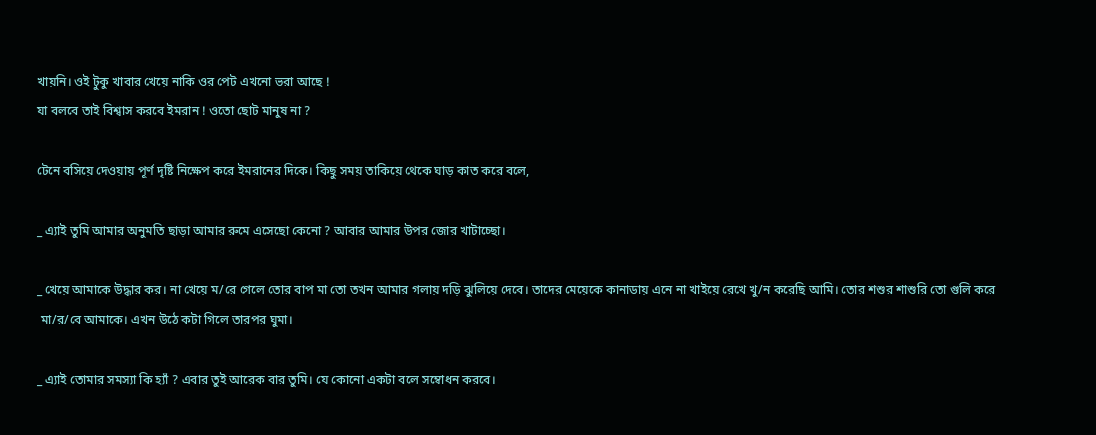খায়নি। ওই টুকু খাবার খেয়ে নাকি ওর পেট এখনো ভরা আছে !
যা বলবে তাই বিশ্বাস করবে ইমরান ! ওতো ছোট মানুষ না ?

টেনে বসিয়ে দেওয়ায় পূর্ণ দৃষ্টি নিক্ষেপ করে ইমরানের দিকে। কিছু সময় তাকিয়ে থেকে ঘাড় কাত করে বলে,

_ এ্যাই তুমি আমার অনুমতি ছাড়া আমার রুমে এসেছো কেনো ? আবার আমার উপর জোর খাটাচ্ছো।

_ খেয়ে আমাকে উদ্ধার কর। না খেয়ে ম/রে গেলে তোর বাপ মা তো তখন আমার গলায় দড়ি ঝুলিয়ে দেবে। তাদের মেয়েকে কানাডায় এনে না খাইয়ে রেখে খু/ন করেছি আমি। তোর শশুর শাশুরি তো গুলি করে
 মা/র/বে আমাকে। এখন উঠে কটা গিলে তারপর ঘুমা।

_ এ্যাই তোমার সমস্যা কি হ্যাঁ ? এবার তুই আরেক বার তুমি। যে কোনো একটা বলে সম্বোধন করবে।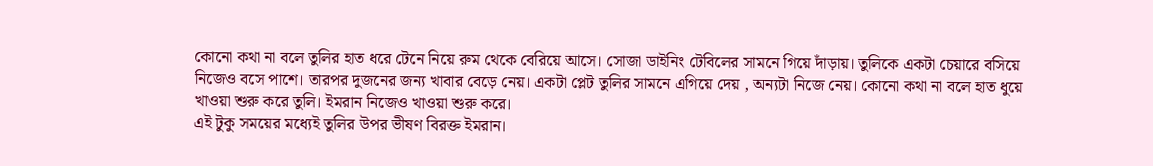কোনো কথা না বলে তুলির হাত ধরে টেনে নিয়ে রুম থেকে বেরিয়ে আসে। সোজা ডাইনিং টেবিলের সামনে গিয়ে দাঁড়ায়। তুলিকে একটা চেয়ারে বসিয়ে নিজেও বসে পাশে। তারপর দুজনের জন্য খাবার বেড়ে নেয়। একটা প্লেট তুলির সামনে এগিয়ে দেয় , অন্যটা নিজে নেয়। কোনো কথা না বলে হাত ধুয়ে খাওয়া শুরু করে তুলি। ইমরান নিজেও খাওয়া শুরু করে।
এই টুকু সময়ের মধ্যেই তুলির উপর ভীষণ বিরক্ত ইমরান।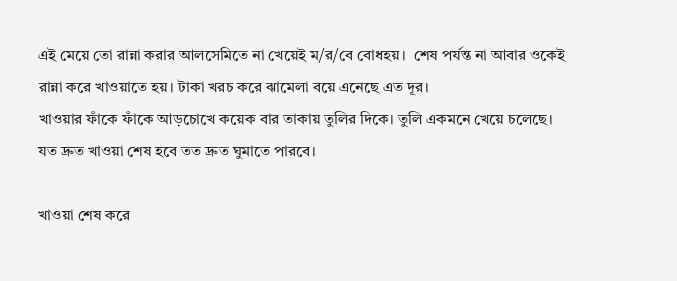এই মেয়ে তো রান্না করার আলসেমিতে না খেয়েই ম/র/বে বোধহয়।  শেষ পর্যন্ত না আবার ওকেই রান্না করে খাওয়াতে হয়। টাকা খরচ করে ঝামেলা বয়ে এনেছে এত দূর।
খাওয়ার ফাঁকে ফাঁকে আড়চোখে কয়েক বার তাকায় তুলির দিকে। তুলি একমনে খেয়ে চলেছে। যত দ্রুত খাওয়া শেষ হবে তত দ্রুত ঘুমাতে পারবে।

খাওয়া শেষ করে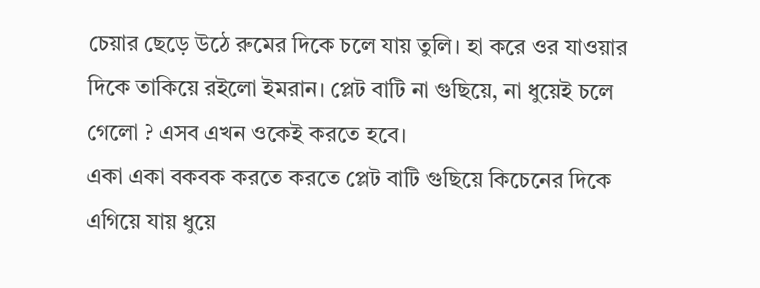চেয়ার ছেড়ে উঠে রুমের দিকে চলে যায় তুলি। হা করে ওর যাওয়ার দিকে তাকিয়ে রইলো ইমরান। প্লেট বাটি না গুছিয়ে, না ধুয়েই চলে গেলো ? এসব এখন ওকেই করতে হবে।
একা একা বকবক করতে করতে প্লেট বাটি গুছিয়ে কিচেনের দিকে এগিয়ে যায় ধুয়ে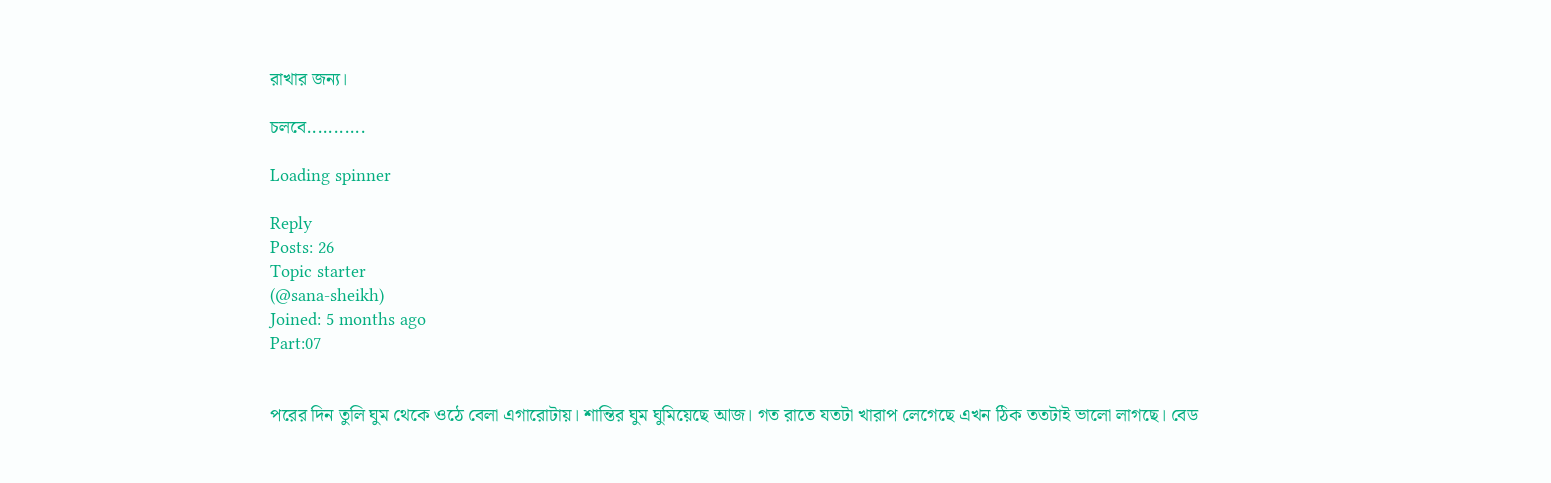রাখার জন্য।

চলবে...........

Loading spinner

Reply
Posts: 26
Topic starter
(@sana-sheikh)
Joined: 5 months ago
Part:07


পরের দিন তুলি ঘুম থেকে ওঠে বেলা এগারোটায়। শান্তির ঘুম ঘুমিয়েছে আজ। গত রাতে যতটা খারাপ লেগেছে এখন ঠিক ততটাই ভালো লাগছে। বেড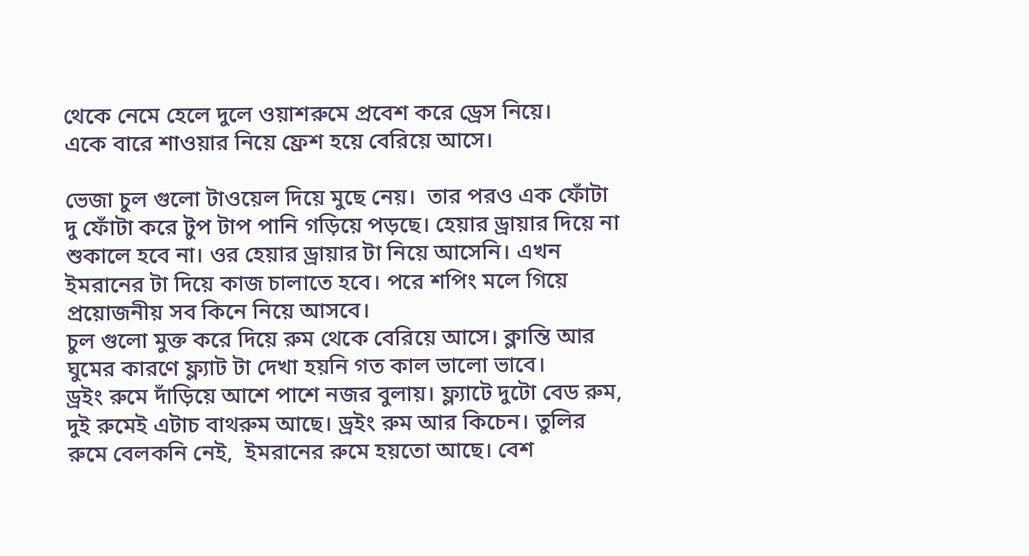থেকে নেমে হেলে দুলে ওয়াশরুমে প্রবেশ করে ড্রেস নিয়ে।
একে বারে শাওয়ার নিয়ে ফ্রেশ হয়ে বেরিয়ে আসে।

ভেজা চুল গুলো টাওয়েল দিয়ে মুছে নেয়।  তার পরও এক ফোঁটা দু ফোঁটা করে টুপ টাপ পানি গড়িয়ে পড়ছে। হেয়ার ড্রায়ার দিয়ে না শুকালে হবে না। ওর হেয়ার ড্রায়ার টা নিয়ে আসেনি। এখন ইমরানের টা দিয়ে কাজ চালাতে হবে। পরে শপিং মলে গিয়ে প্রয়োজনীয় সব কিনে নিয়ে আসবে।
চুল গুলো মুক্ত করে দিয়ে রুম থেকে বেরিয়ে আসে। ক্লান্তি আর ঘুমের কারণে ফ্ল্যাট টা দেখা হয়নি গত কাল ভালো ভাবে।
ড্রইং রুমে দাঁড়িয়ে আশে পাশে নজর বুলায়। ফ্ল্যাটে দুটো বেড রুম, দুই রুমেই এটাচ বাথরুম আছে। ড্রইং রুম আর কিচেন। তুলির রুমে বেলকনি নেই,  ইমরানের রুমে হয়তো আছে। বেশ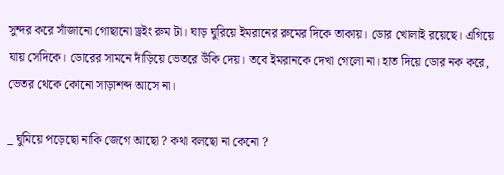সুন্দর করে সাঁজানো গোছানো ড্রইং রুম টা। ঘাড় ঘুরিয়ে ইমরানের রুমের দিকে তাকায়। ডোর খোলাই রয়েছে। এগিয়ে যায় সেদিকে। ডোরের সামনে দাঁড়িয়ে ভেতরে উঁকি দেয়। তবে ইমরানকে দেখা গেলো না। হাত দিয়ে ডোর নক করে, ভেতর থেকে কোনো সাড়াশব্দ আসে না।

_ ঘুমিয়ে পড়েছো নাকি জেগে আছো ? কথা বলছো না কেনো ?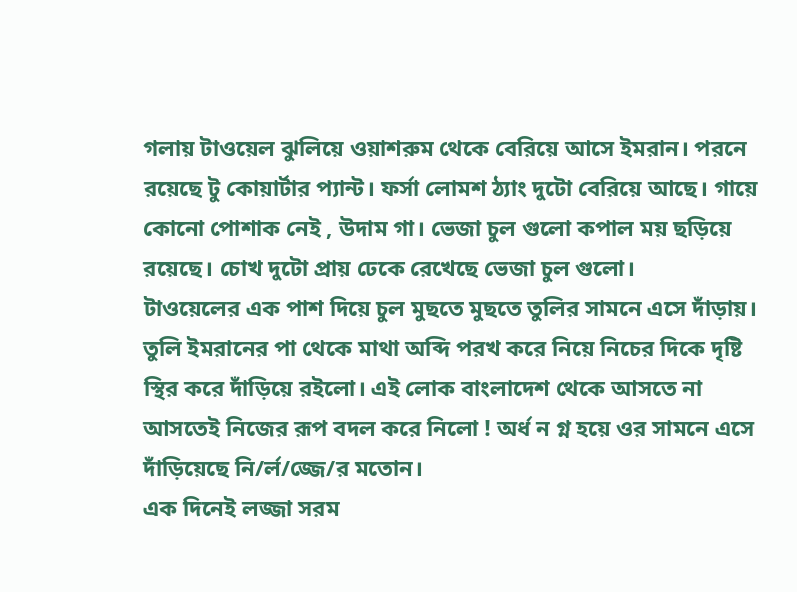গলায় টাওয়েল ঝুলিয়ে ওয়াশরুম থেকে বেরিয়ে আসে ইমরান। পরনে রয়েছে টু কোয়ার্টার প্যান্ট। ফর্সা লোমশ ঠ্যাং দুটো বেরিয়ে আছে। গায়ে কোনো পোশাক নেই , উদাম গা। ভেজা চুল গুলো কপাল ময় ছড়িয়ে রয়েছে। চোখ দুটো প্রায় ঢেকে রেখেছে ভেজা চুল গুলো।
টাওয়েলের এক পাশ দিয়ে চুল মুছতে মুছতে তুলির সামনে এসে দাঁড়ায়। তুলি ইমরানের পা থেকে মাথা অব্দি পরখ করে নিয়ে নিচের দিকে দৃষ্টি স্থির করে দাঁড়িয়ে রইলো। এই লোক বাংলাদেশ থেকে আসতে না আসতেই নিজের রূপ বদল করে নিলো ! অর্ধ ন গ্ন হয়ে ওর সামনে এসে দাঁড়িয়েছে নি/র্ল/জ্জে/র মতোন।
এক দিনেই লজ্জা সরম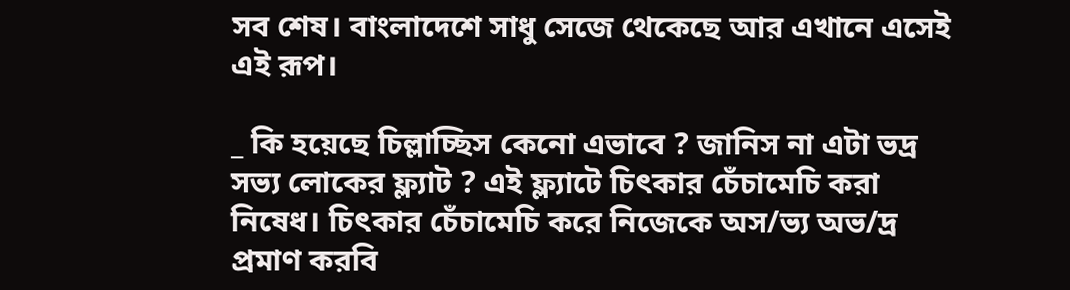সব শেষ। বাংলাদেশে সাধু সেজে থেকেছে আর এখানে এসেই এই রূপ।

_ কি হয়েছে চিল্লাচ্ছিস কেনো এভাবে ? জানিস না এটা ভদ্র সভ্য লোকের ফ্ল্যাট ? এই ফ্ল্যাটে চিৎকার চেঁচামেচি করা নিষেধ। চিৎকার চেঁচামেচি করে নিজেকে অস/ভ্য অভ/দ্র প্রমাণ করবি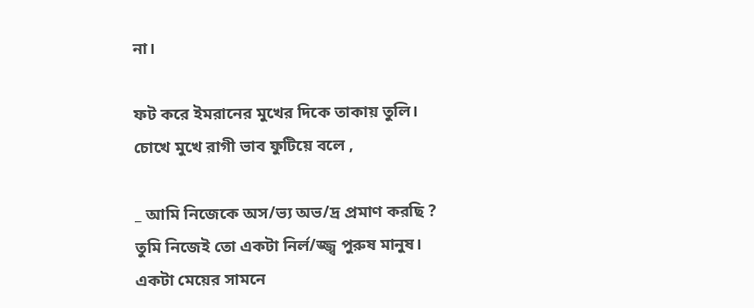না।

ফট করে ইমরানের মুখের দিকে তাকায় তুলি। চোখে মুখে রাগী ভাব ফুটিয়ে বলে ,

_ আমি নিজেকে অস/ভ্য অভ/দ্র প্রমাণ করছি ?  তুমি নিজেই তো একটা নির্ল/জ্জ্ব পুরুষ মানুষ।  একটা মেয়ের সামনে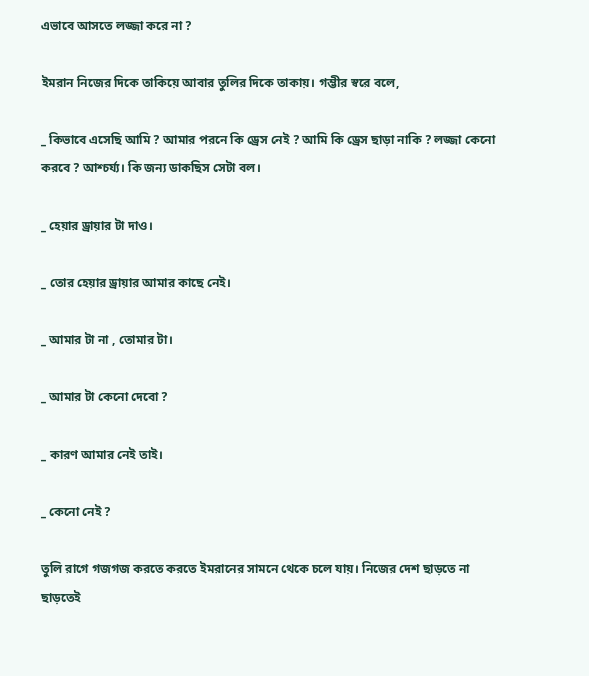এভাবে আসতে লজ্জা করে না ?

ইমরান নিজের দিকে তাকিয়ে আবার তুলির দিকে তাকায়। গম্ভীর স্বরে বলে,

_ কিভাবে এসেছি আমি ? আমার পরনে কি ড্রেস নেই ? আমি কি ড্রেস ছাড়া নাকি ? লজ্জা কেনো করবে ? আশ্চর্য্য। কি জন্য ডাকছিস সেটা বল।

_ হেয়ার ড্রায়ার টা দাও।

_ তোর হেয়ার ড্রায়ার আমার কাছে নেই।

_ আমার টা না , তোমার টা।

_ আমার টা কেনো দেবো ?

_ কারণ আমার নেই তাই।

_ কেনো নেই ?

তুলি রাগে গজগজ করতে করতে ইমরানের সামনে থেকে চলে যায়। নিজের দেশ ছাড়তে না ছাড়তেই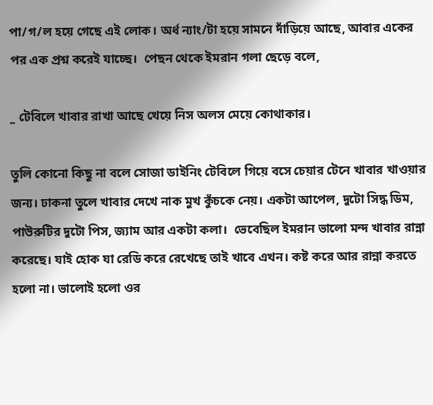পা/গ/ল হয়ে গেছে এই লোক। অর্ধ ন্যাং/টা হয়ে সামনে দাঁড়িয়ে আছে, আবার একের পর এক প্রশ্ন করেই যাচ্ছে।  পেছন থেকে ইমরান গলা ছেড়ে বলে,

_ টেবিলে খাবার রাখা আছে খেয়ে নিস অলস মেয়ে কোথাকার।

তুলি কোনো কিছু না বলে সোজা ডাইনিং টেবিলে গিয়ে বসে চেয়ার টেনে খাবার খাওয়ার জন্য। ঢাকনা তুলে খাবার দেখে নাক মুখ কুঁচকে নেয়। একটা আপেল, দুটো সিদ্ধ ডিম, পাউরুটির দুটো পিস, জ্যাম আর একটা কলা।  ভেবেছিল ইমরান ভালো মন্দ খাবার রান্না করেছে। যাই হোক যা রেডি করে রেখেছে তাই খাবে এখন। কষ্ট করে আর রান্না করতে হলো না। ভালোই হলো ওর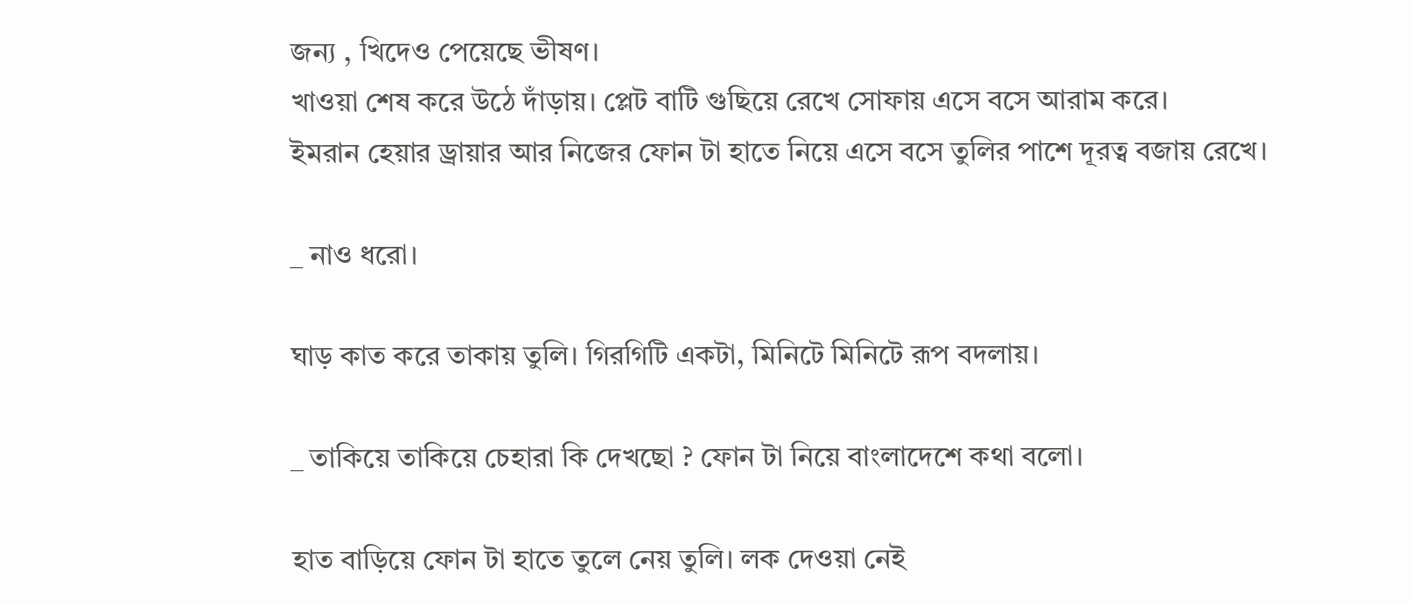জন্য , খিদেও পেয়েছে ভীষণ।
খাওয়া শেষ করে উঠে দাঁড়ায়। প্লেট বাটি গুছিয়ে রেখে সোফায় এসে বসে আরাম করে।
ইমরান হেয়ার ড্রায়ার আর নিজের ফোন টা হাতে নিয়ে এসে বসে তুলির পাশে দূরত্ব বজায় রেখে।

_ নাও ধরো।

ঘাড় কাত করে তাকায় তুলি। গিরগিটি একটা, মিনিটে মিনিটে রূপ বদলায়।

_ তাকিয়ে তাকিয়ে চেহারা কি দেখছো ? ফোন টা নিয়ে বাংলাদেশে কথা বলো।

হাত বাড়িয়ে ফোন টা হাতে তুলে নেয় তুলি। লক দেওয়া নেই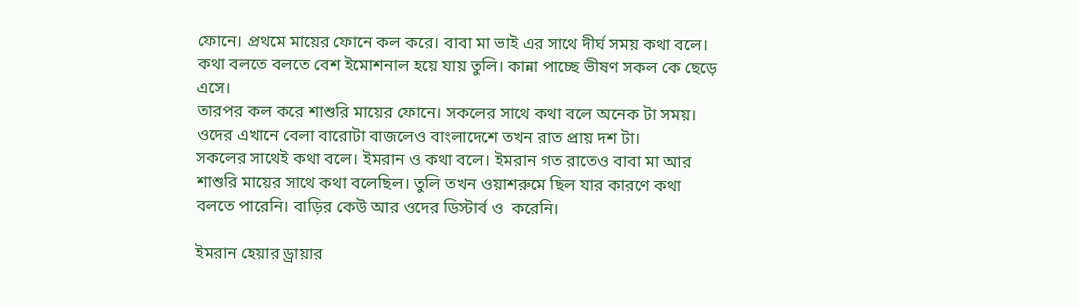ফোনে। প্রথমে মায়ের ফোনে কল করে। বাবা মা ভাই এর সাথে দীর্ঘ সময় কথা বলে। কথা বলতে বলতে বেশ ইমোশনাল হয়ে যায় তুলি। কান্না পাচ্ছে ভীষণ সকল কে ছেড়ে এসে।
তারপর কল করে শাশুরি মায়ের ফোনে। সকলের সাথে কথা বলে অনেক টা সময়। ওদের এখানে বেলা বারোটা বাজলেও বাংলাদেশে তখন রাত প্রায় দশ টা।
সকলের সাথেই কথা বলে। ইমরান ও কথা বলে। ইমরান গত রাতেও বাবা মা আর শাশুরি মায়ের সাথে কথা বলেছিল। তুলি তখন ওয়াশরুমে ছিল যার কারণে কথা বলতে পারেনি। বাড়ির কেউ আর ওদের ডিস্টার্ব ও  করেনি।

ইমরান হেয়ার ড্রায়ার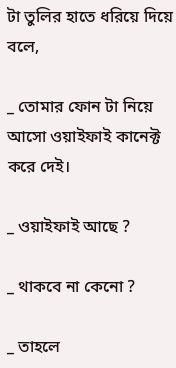টা তুলির হাতে ধরিয়ে দিয়ে বলে,

_ তোমার ফোন টা নিয়ে আসো ওয়াইফাই কানেক্ট করে দেই।

_ ওয়াইফাই আছে ?

_ থাকবে না কেনো ?

_ তাহলে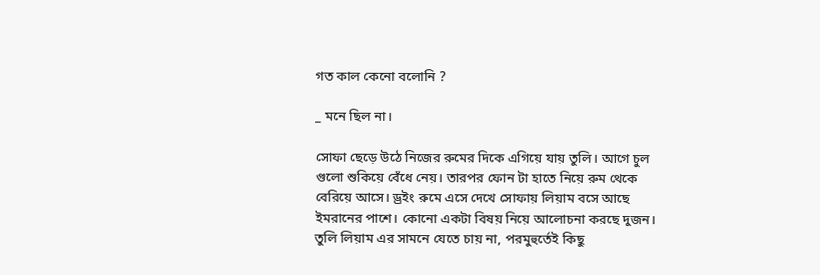গত কাল কেনো বলোনি ?

_ মনে ছিল না।

সোফা ছেড়ে উঠে নিজের রুমের দিকে এগিয়ে যায় তুলি। আগে চুল গুলো শুকিয়ে বেঁধে নেয়। তারপর ফোন টা হাতে নিয়ে রুম থেকে বেরিয়ে আসে। ড্রইং রুমে এসে দেখে সোফায় লিয়াম বসে আছে ইমরানের পাশে। কোনো একটা বিষয় নিয়ে আলোচনা করছে দুজন। তুলি লিয়াম এর সামনে যেতে চায় না, পরমুহুর্তেই কিছু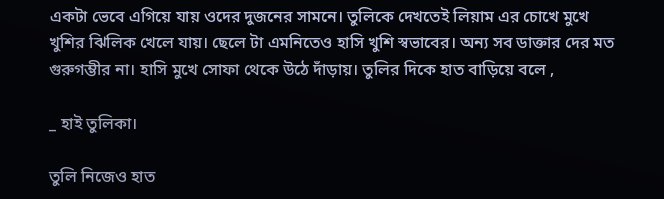একটা ভেবে এগিয়ে যায় ওদের দুজনের সামনে। তুলিকে দেখতেই লিয়াম এর চোখে মুখে খুশির ঝিলিক খেলে যায়। ছেলে টা এমনিতেও হাসি খুশি স্বভাবের। অন্য সব ডাক্তার দের মত গুরুগম্ভীর না। হাসি মুখে সোফা থেকে উঠে দাঁড়ায়। তুলির দিকে হাত বাড়িয়ে বলে ,

_ হাই তুলিকা।

তুলি নিজেও হাত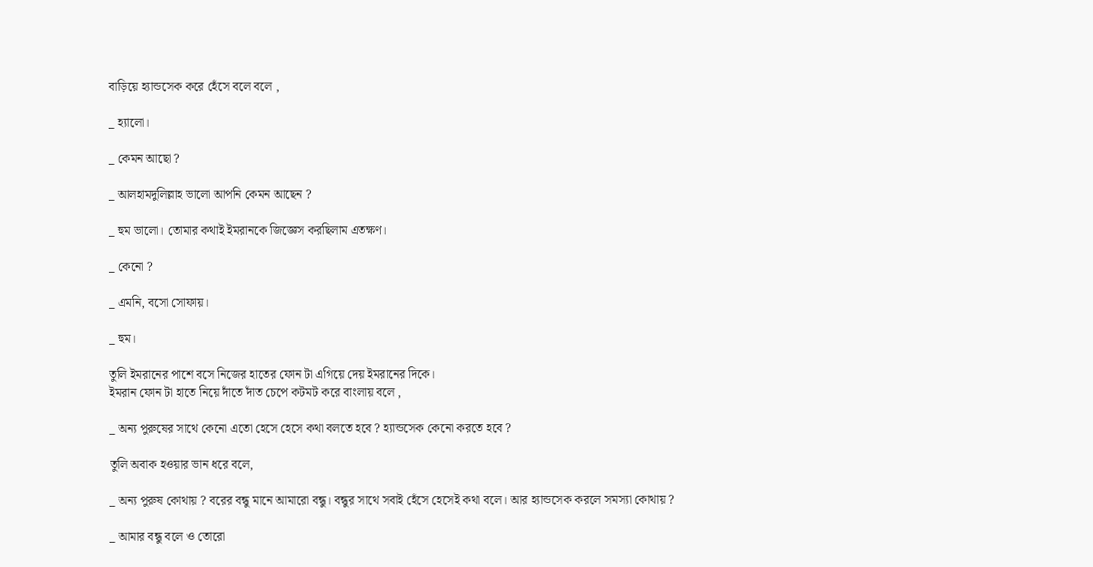বাড়িয়ে হ্যান্ডসেক করে হেঁসে বলে বলে ,

_ হ্যালো।

_ কেমন আছো ?

_ আলহামদুলিল্লাহ ভালো আপনি কেমন আছেন ?

_ হুম ভালো। তোমার কথাই ইমরানকে জিজ্ঞেস করছিলাম এতক্ষণ।

_ কেনো ?

_ এমনি, বসো সোফায়।

_ হুম।

তুলি ইমরানের পাশে বসে নিজের হাতের ফোন টা এগিয়ে দেয় ইমরানের দিকে।
ইমরান ফোন টা হাতে নিয়ে দাঁতে দাঁত চেপে কটমট করে বাংলায় বলে ,

_ অন্য পুরুষের সাথে কেনো এতো হেসে হেসে কথা বলতে হবে ? হ্যান্ডসেক কেনো করতে হবে ?

তুলি অবাক হওয়ার ভান ধরে বলে,

_ অন্য পুরুষ কোথায় ? বরের বন্ধু মানে আমারো বন্ধু। বন্ধুর সাথে সবাই হেঁসে হেসেই কথা বলে। আর হ্যান্ডসেক করলে সমস্যা কোথায় ?

_ আমার বন্ধু বলে ও তোরো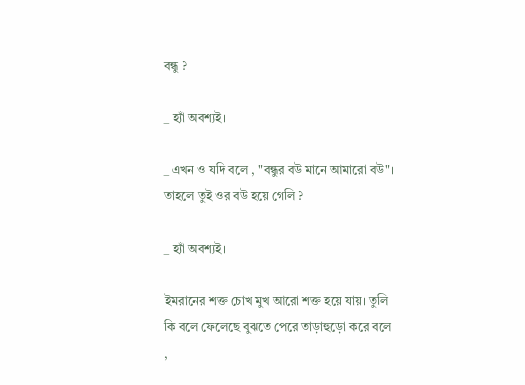বন্ধু ?

_ হ্যাঁ অবশ্যই।

_ এখন ও যদি বলে , "বন্ধুর বউ মানে আমারো বউ"।  তাহলে তুই ওর বউ হয়ে গেলি ?

_ হ্যাঁ অবশ্যই।

ইমরানের শক্ত চোখ মুখ আরো শক্ত হয়ে যায়। তুলি কি বলে ফেলেছে বুঝতে পেরে তাড়াহুড়ো করে বলে ,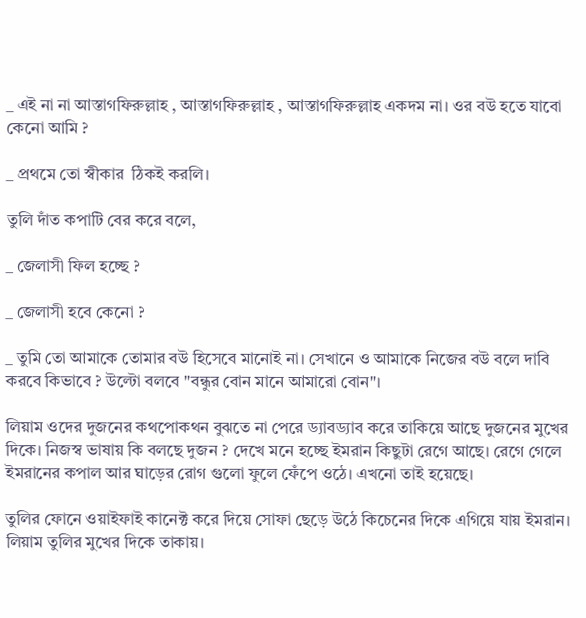_ এই না না আস্তাগফিরুল্লাহ , আস্তাগফিরুল্লাহ , আস্তাগফিরুল্লাহ একদম না। ওর বউ হতে যাবো কেনো আমি ?

_ প্রথমে তো স্বীকার  ঠিকই করলি।

তুলি দাঁত কপাটি বের করে বলে,

_ জেলাসী ফিল হচ্ছে ?

_ জেলাসী হবে কেনো ?

_ তুমি তো আমাকে তোমার বউ হিসেবে মানোই না। সেখানে ও আমাকে নিজের বউ বলে দাবি করবে কিভাবে ? উল্টো বলবে "বন্ধুর বোন মানে আমারো বোন"।

লিয়াম ওদের দুজনের কথপোকথন বুঝতে না পেরে ড্যাবড্যাব করে তাকিয়ে আছে দুজনের মুখের দিকে। নিজস্ব ভাষায় কি বলছে দুজন ? দেখে মনে হচ্ছে ইমরান কিছুটা রেগে আছে। রেগে গেলে ইমরানের কপাল আর ঘাড়ের রোগ গুলো ফুলে ফেঁপে ওঠে। এখনো তাই হয়েছে।

তুলির ফোনে ওয়াইফাই কানেক্ট করে দিয়ে সোফা ছেড়ে উঠে কিচেনের দিকে এগিয়ে যায় ইমরান।
লিয়াম তুলির মুখের দিকে তাকায়।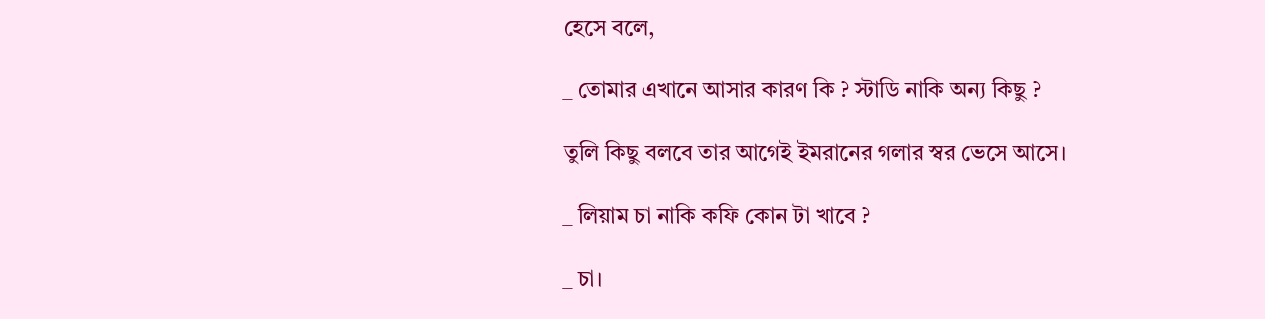হেসে বলে,

_ তোমার এখানে আসার কারণ কি ? স্টাডি নাকি অন্য কিছু ?

তুলি কিছু বলবে তার আগেই ইমরানের গলার স্বর ভেসে আসে।

_ লিয়াম চা নাকি কফি কোন টা খাবে ?

_ চা।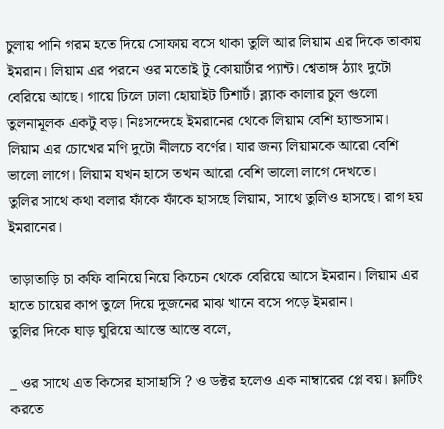চুলায় পানি গরম হতে দিয়ে সোফায় বসে থাকা তুলি আর লিয়াম এর দিকে তাকায় ইমরান। লিয়াম এর পরনে ওর মতোই টু কোয়ার্টার প্যান্ট। শ্বেতাঙ্গ ঠ্যাং দুটো বেরিয়ে আছে। গায়ে ঢিলে ঢালা হোয়াইট টিশার্ট। ব্ল্যাক কালার চুল গুলো তুলনামূলক একটু বড়। নিঃসন্দেহে ইমরানের থেকে লিয়াম বেশি হ্যান্ডসাম। লিয়াম এর চোখের মণি দুটো নীলচে বর্ণের। যার জন্য লিয়ামকে আরো বেশি ভালো লাগে। লিয়াম যখন হাসে তখন আরো বেশি ভালো লাগে দেখতে।
তুলির সাথে কথা বলার ফাঁকে ফাঁকে হাসছে লিয়াম, সাথে তুলিও হাসছে। রাগ হয় ইমরানের।

তাড়াতাড়ি চা কফি বানিয়ে নিয়ে কিচেন থেকে বেরিয়ে আসে ইমরান। লিয়াম এর হাতে চায়ের কাপ তুলে দিয়ে দুজনের মাঝ খানে বসে পড়ে ইমরান।
তুলির দিকে ঘাড় ঘুরিয়ে আস্তে আস্তে বলে,

_ ওর সাথে এত কিসের হাসাহাসি ? ও ডক্টর হলেও এক নাম্বারের প্লে বয়। ফ্লাটিং করতে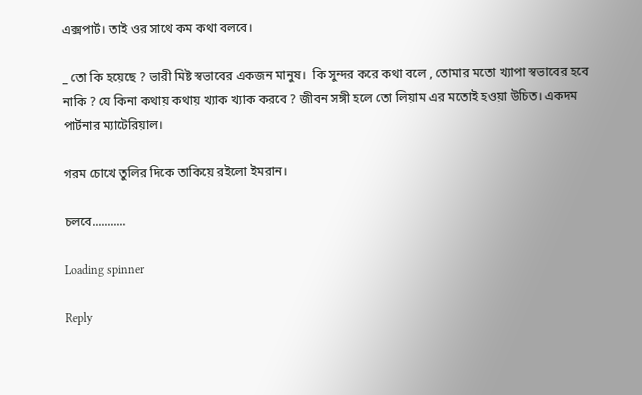এক্সপার্ট। তাই ওর সাথে কম কথা বলবে।

_ তো কি হয়েছে ? ভারী মিষ্ট স্বভাবের একজন মানুষ।  কি সুন্দর করে কথা বলে , তোমার মতো খ্যাপা স্বভাবের হবে নাকি ? যে কিনা কথায় কথায় খ্যাক খ্যাক করবে ? জীবন সঙ্গী হলে তো লিয়াম এর মতোই হওয়া উচিত। একদম পার্টনার ম্যাটেরিয়াল।

গরম চোখে তুলির দিকে তাকিয়ে রইলো ইমরান।

চলবে...........

Loading spinner

Reply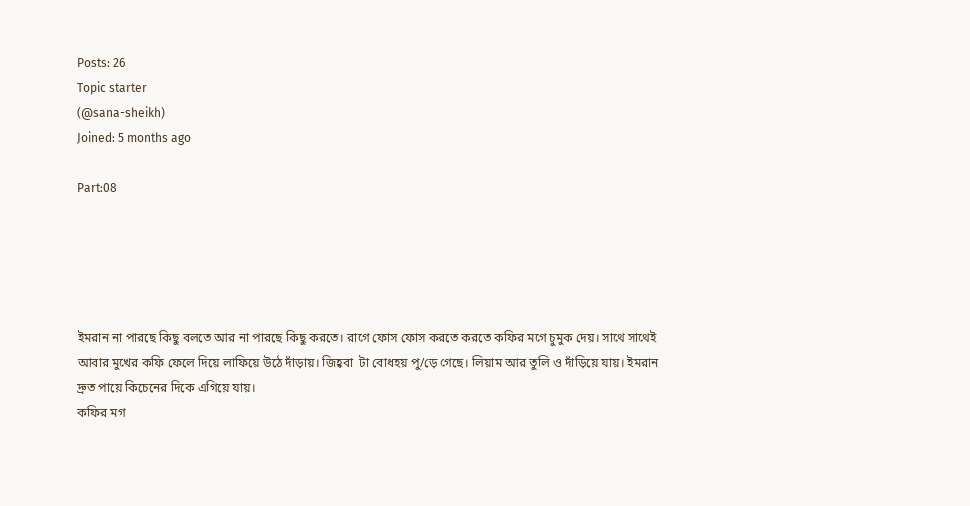Posts: 26
Topic starter
(@sana-sheikh)
Joined: 5 months ago

Part:08





ইমরান না পারছে কিছু বলতে আর না পারছে কিছু করতে। রাগে ফোস ফোস করতে করতে কফির মগে চুমুক দেয়। সাথে সাথেই আবার মুখের কফি ফেলে দিয়ে লাফিয়ে উঠে দাঁড়ায়। জিহ্ববা  টা বোধহয় পু/ড়ে গেছে। লিয়াম আর তুলি ও দাঁড়িয়ে যায়। ইমরান দ্রুত পায়ে কিচেনের দিকে এগিয়ে যায়।
কফির মগ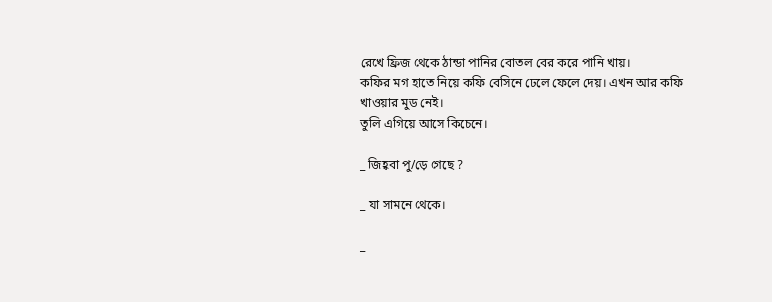রেখে ফ্রিজ থেকে ঠান্ডা পানির বোতল বের করে পানি খায়।
কফির মগ হাতে নিয়ে কফি বেসিনে ঢেলে ফেলে দেয়। এখন আর কফি খাওয়ার মুড নেই।
তুলি এগিয়ে আসে কিচেনে।

_ জিহ্ববা পু/ড়ে গেছে ?

_ যা সামনে থেকে।

_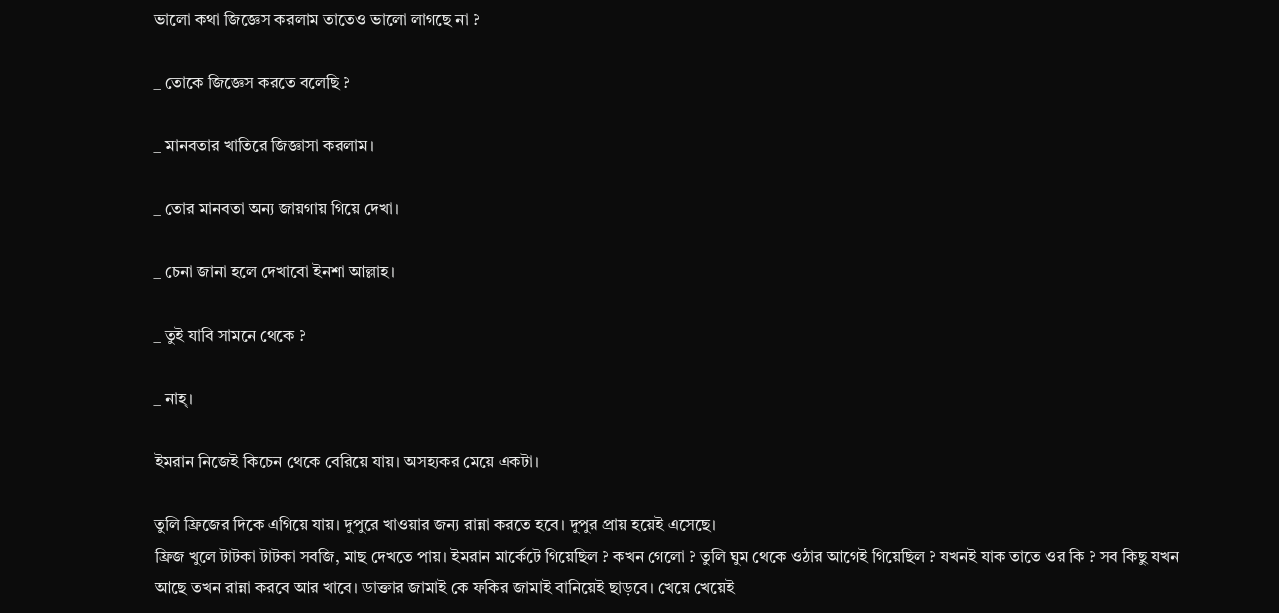ভালো কথা জিজ্ঞেস করলাম তাতেও ভালো লাগছে না ?

_ তোকে জিজ্ঞেস করতে বলেছি ?

_ মানবতার খাতিরে জিজ্ঞাসা করলাম।

_ তোর মানবতা অন্য জায়গায় গিয়ে দেখা।

_ চেনা জানা হলে দেখাবো ইনশা আল্লাহ।

_ তুই যাবি সামনে থেকে ?

_ নাহ্।

ইমরান নিজেই কিচেন থেকে বেরিয়ে যায়। অসহ্যকর মেয়ে একটা।

তুলি ফ্রিজের দিকে এগিয়ে যায়। দুপুরে খাওয়ার জন্য রান্না করতে হবে। দুপুর প্রায় হয়েই এসেছে।
ফ্রিজ খুলে টাটকা টাটকা সবজি, মাছ দেখতে পায়। ইমরান মার্কেটে গিয়েছিল ? কখন গেলো ? তুলি ঘুম থেকে ওঠার আগেই গিয়েছিল ? যখনই যাক তাতে ওর কি ? সব কিছু যখন আছে তখন রান্না করবে আর খাবে। ডাক্তার জামাই কে ফকির জামাই বানিয়েই ছাড়বে। খেয়ে খেয়েই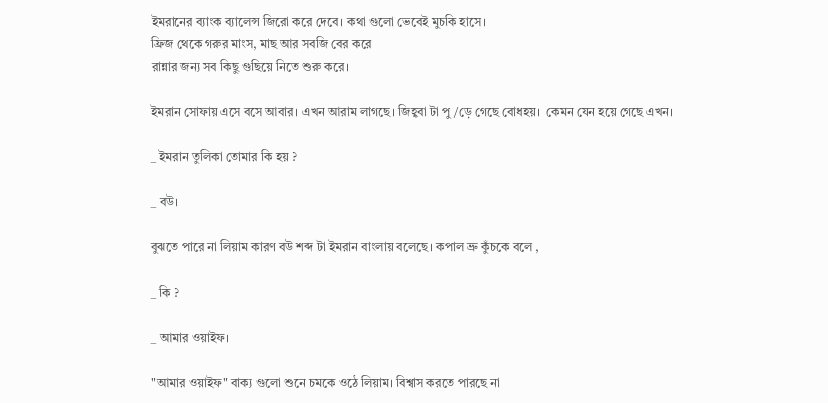ইমরানের ব্যাংক ব্যালেন্স জিরো করে দেবে। কথা গুলো ভেবেই মুচকি হাসে।
ফ্রিজ থেকে গরুর মাংস, মাছ আর সবজি বের করে
রান্নার জন্য সব কিছু গুছিয়ে নিতে শুরু করে।

ইমরান সোফায় এসে বসে আবার। এখন আরাম লাগছে। জিহ্ববা টা পু/ড়ে গেছে বোধহয়।  কেমন যেন হয়ে গেছে এখন।

_ ইমরান তুলিকা তোমার কি হয় ?

_ বউ।

বুঝতে পারে না লিয়াম কারণ বউ শব্দ টা ইমরান বাংলায় বলেছে। কপাল ভ্রু কুঁচকে বলে ,

_ কি ?

_ আমার ওয়াইফ।

"আমার ওয়াইফ" বাক্য গুলো শুনে চমকে ওঠে লিয়াম। বিশ্বাস করতে পারছে না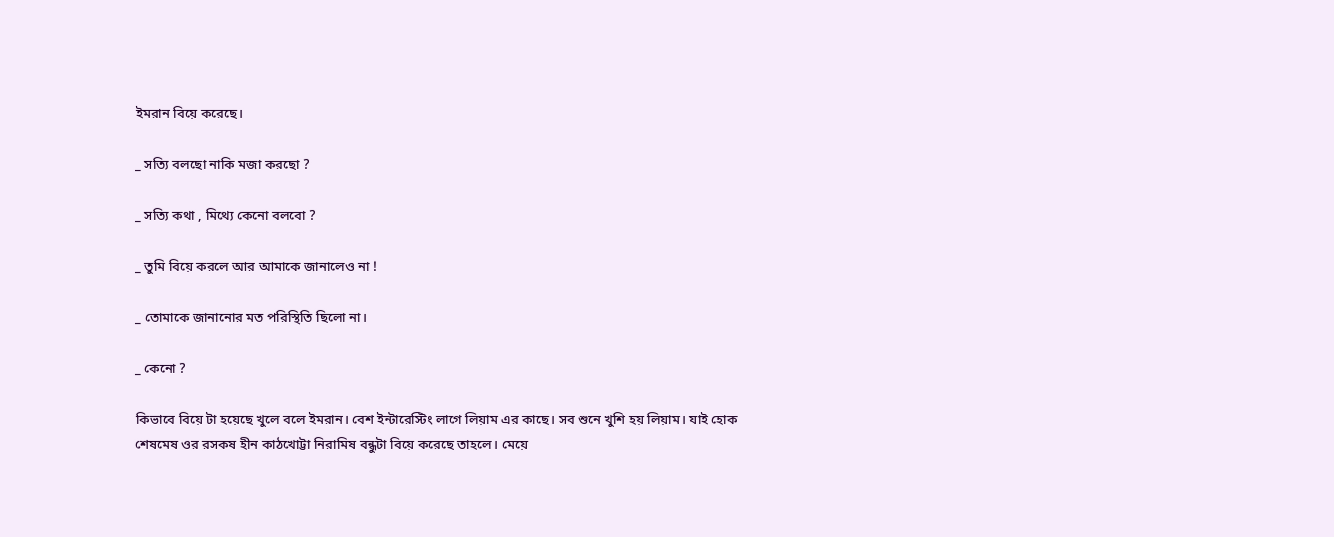ইমরান বিয়ে করেছে।

_ সত্যি বলছো নাকি মজা করছো ?

_ সত্যি কথা , মিথ্যে কেনো বলবো ?

_ তুমি বিয়ে করলে আর আমাকে জানালেও না !

_ তোমাকে জানানোর মত পরিস্থিতি ছিলো না।

_ কেনো ?

কিভাবে বিয়ে টা হয়েছে খুলে বলে ইমরান। বেশ ইন্টারেস্টিং লাগে লিয়াম এর কাছে। সব শুনে খুশি হয় লিয়াম। যাই হোক শেষমেষ ওর রসকষ হীন কাঠখোট্টা নিরামিষ বন্ধুটা বিয়ে করেছে তাহলে। মেয়ে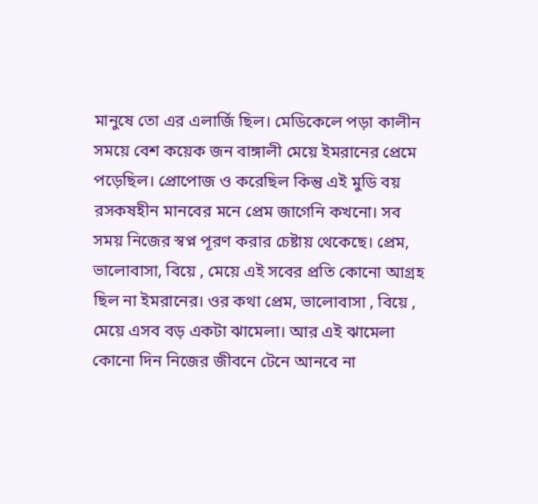মানুষে তো এর এলার্জি ছিল। মেডিকেলে পড়া কালীন সময়ে বেশ কয়েক জন বাঙ্গালী মেয়ে ইমরানের প্রেমে পড়েছিল। প্রোপোজ ও করেছিল কিন্তু এই মুডি বয় রসকষহীন মানবের মনে প্রেম জাগেনি কখনো। সব সময় নিজের স্বপ্ন পূরণ করার চেষ্টায় থেকেছে। প্রেম, ভালোবাসা, বিয়ে , মেয়ে এই সবের প্রতি কোনো আগ্রহ ছিল না ইমরানের। ওর কথা প্রেম, ভালোবাসা , বিয়ে , মেয়ে এসব বড় একটা ঝামেলা। আর এই ঝামেলা কোনো দিন নিজের জীবনে টেনে আনবে না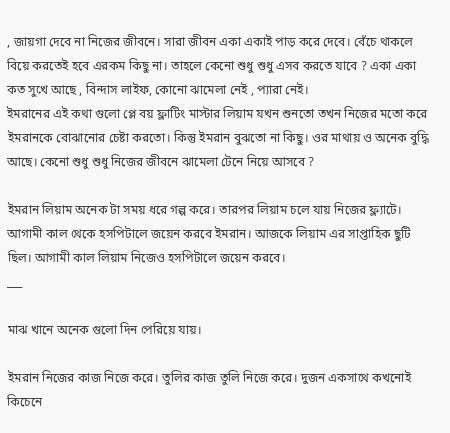, জায়গা দেবে না নিজের জীবনে। সারা জীবন একা একাই পাড় করে দেবে। বেঁচে থাকলে বিয়ে করতেই হবে এরকম কিছু না। তাহলে কেনো শুধু শুধু এসব করতে যাবে ? একা একা কত সুখে আছে , বিন্দাস লাইফ, কোনো ঝামেলা নেই , প্যারা নেই।
ইমরানের এই কথা গুলো প্লে বয় ফ্লাটিং মাস্টার লিয়াম যখন শুনতো তখন নিজের মতো করে ইমরানকে বোঝানোর চেষ্টা করতো। কিন্তু ইমরান বুঝতো না কিছু। ওর মাথায় ও অনেক বুদ্ধি আছে। কেনো শুধু শুধু নিজের জীবনে ঝামেলা টেনে নিয়ে আসবে ?

ইমরান লিয়াম অনেক টা সময় ধরে গল্প করে। তারপর লিয়াম চলে যায় নিজের ফ্ল্যাটে। আগামী কাল থেকে হসপিটালে জয়েন করবে ইমরান। আজকে লিয়াম এর সাপ্তাহিক ছুটি ছিল। আগামী কাল লিয়াম নিজেও হসপিটালে জয়েন করবে।
___

মাঝ খানে অনেক গুলো দিন পেরিয়ে যায়।

ইমরান নিজের কাজ নিজে করে। তুলির কাজ তুলি নিজে করে। দুজন একসাথে কখনোই কিচেনে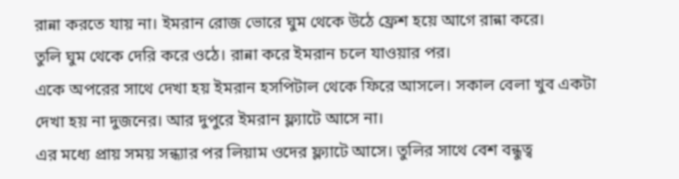রান্না করতে যায় না। ইমরান রোজ ভোরে ঘুম থেকে উঠে ফ্রেশ হয়ে আগে রান্না করে।
তুলি ঘুম থেকে দেরি করে ওঠে। রান্না করে ইমরান চলে যাওয়ার পর।
একে অপরের সাথে দেখা হয় ইমরান হসপিটাল থেকে ফিরে আসলে। সকাল বেলা খুব একটা দেখা হয় না দুজনের। আর দুপুরে ইমরান ফ্ল্যাটে আসে না।
এর মধ্যে প্রায় সময় সন্ধ্যার পর লিয়াম ওদের ফ্ল্যাটে আসে। তুলির সাথে বেশ বন্ধুত্ব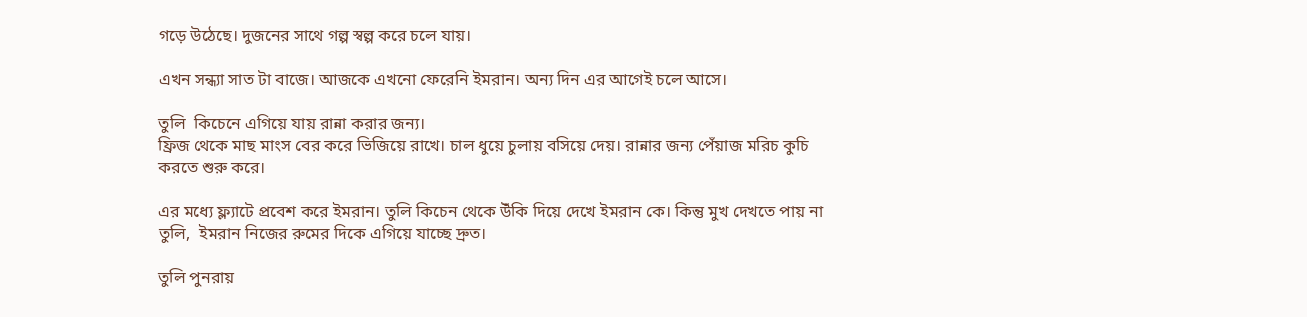গড়ে উঠেছে। দুজনের সাথে গল্প স্বল্প করে চলে যায়।

এখন সন্ধ্যা সাত টা বাজে। আজকে এখনো ফেরেনি ইমরান। অন্য দিন এর আগেই চলে আসে।

তুলি  কিচেনে এগিয়ে যায় রান্না করার জন্য।
ফ্রিজ থেকে মাছ মাংস বের করে ভিজিয়ে রাখে। চাল ধুয়ে চুলায় বসিয়ে দেয়। রান্নার জন্য পেঁয়াজ মরিচ কুচি করতে শুরু করে।

এর মধ্যে ফ্ল্যাটে প্রবেশ করে ইমরান। তুলি কিচেন থেকে উঁকি দিয়ে দেখে ইমরান কে। কিন্তু মুখ দেখতে পায় না তুলি,  ইমরান নিজের রুমের দিকে এগিয়ে যাচ্ছে দ্রুত।

তুলি পুনরায়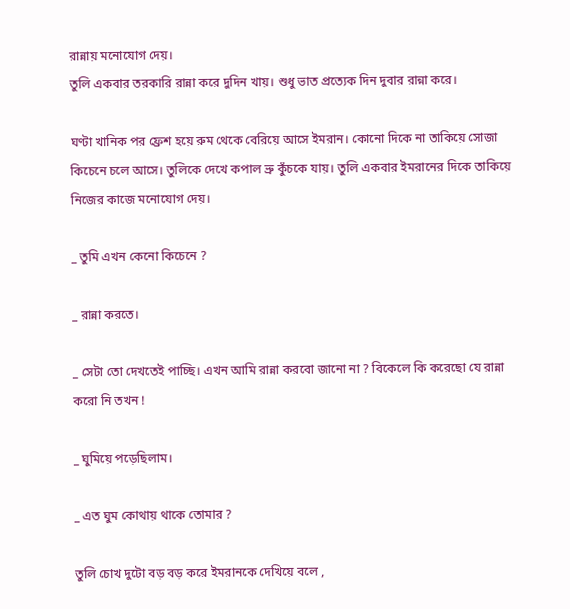রান্নায় মনোযোগ দেয়।
তুলি একবার তরকারি রান্না করে দুদিন খায়। শুধু ভাত প্রত্যেক দিন দুবার রান্না করে।

ঘণ্টা খানিক পর ফ্রেশ হয়ে রুম থেকে বেরিয়ে আসে ইমরান। কোনো দিকে না তাকিয়ে সোজা কিচেনে চলে আসে। তুলিকে দেখে কপাল ভ্রু কুঁচকে যায়। তুলি একবার ইমরানের দিকে তাকিয়ে নিজের কাজে মনোযোগ দেয়।

_ তুমি এখন কেনো কিচেনে ?

_ রান্না করতে।

_ সেটা তো দেখতেই পাচ্ছি। এখন আমি রান্না করবো জানো না ? বিকেলে কি করেছো যে রান্না করো নি তখন !

_ ঘুমিয়ে পড়েছিলাম।

_ এত ঘুম কোথায় থাকে তোমার ?

তুলি চোখ দুটো বড় বড় করে ইমরানকে দেখিয়ে বলে ,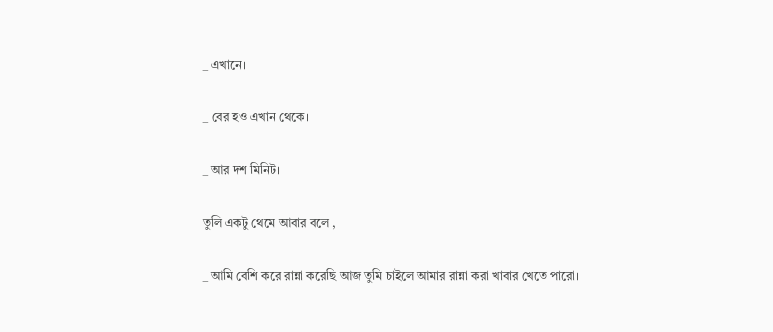_ এখানে।

_ বের হও এখান থেকে।

_ আর দশ মিনিট।

তুলি একটু থেমে আবার বলে ,

_ আমি বেশি করে রান্না করেছি আজ তুমি চাইলে আমার রান্না করা খাবার খেতে পারো।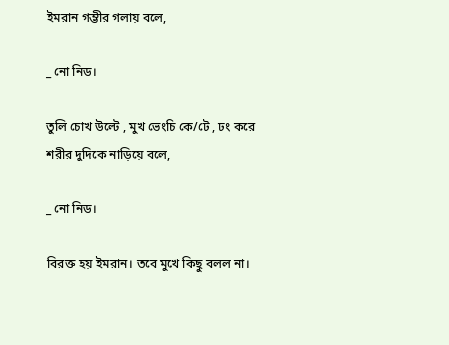ইমরান গম্ভীর গলায় বলে,

_ নো নিড।

তুলি চোখ উল্টে , মুখ ভেংচি কে/টে , ঢং করে শরীর দুদিকে নাড়িয়ে বলে,

_ নো নিড।

বিরক্ত হয় ইমরান। তবে মুখে কিছু বলল না।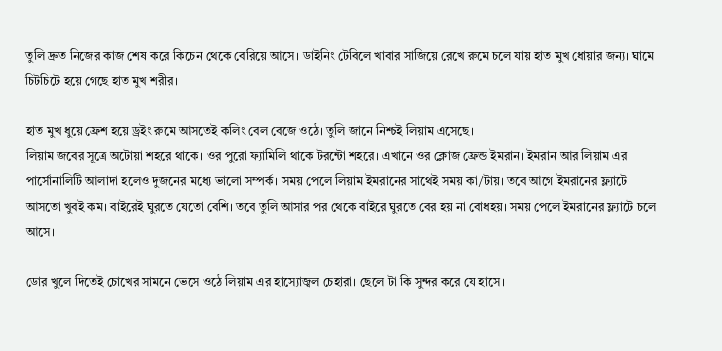তুলি দ্রুত নিজের কাজ শেষ করে কিচেন থেকে বেরিয়ে আসে। ডাইনিং টেবিলে খাবার সাজিয়ে রেখে রুমে চলে যায় হাত মুখ ধোয়ার জন্য। ঘামে চিটচিটে হয়ে গেছে হাত মুখ শরীর।

হাত মুখ ধুয়ে ফ্রেশ হয়ে ড্রইং রুমে আসতেই কলিং বেল বেজে ওঠে। তুলি জানে নিশ্চই লিয়াম এসেছে।
লিয়াম জবের সূত্রে অটোয়া শহরে থাকে। ওর পুরো ফ্যামিলি থাকে টরন্টো শহরে। এখানে ওর ক্লোজ ফ্রেন্ড ইমরান। ইমরান আর লিয়াম এর পার্সোনালিটি আলাদা হলেও দুজনের মধ্যে ভালো সম্পর্ক। সময় পেলে লিয়াম ইমরানের সাথেই সময় কা/টায়। তবে আগে ইমরানের ফ্ল্যাটে আসতো খুবই কম। বাইরেই ঘুরতে যেতো বেশি। তবে তুলি আসার পর থেকে বাইরে ঘুরতে বের হয় না বোধহয়। সময় পেলে ইমরানের ফ্ল্যাটে চলে আসে।

ডোর খুলে দিতেই চোখের সামনে ভেসে ওঠে লিয়াম এর হাস্যোজ্বল চেহারা। ছেলে টা কি সুন্দর করে যে হাসে।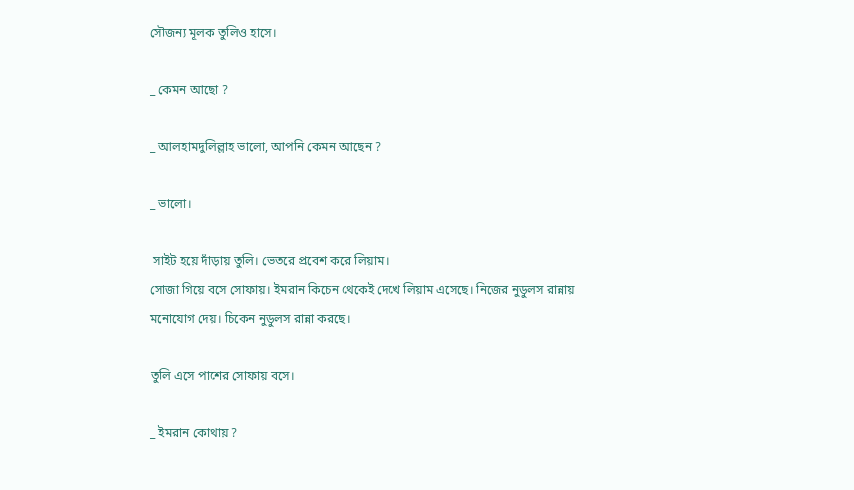সৌজন্য মূলক তুলিও হাসে।

_ কেমন আছো ?

_ আলহামদুলিল্লাহ ভালো, আপনি কেমন আছেন ?

_ ভালো।

 সাইট হয়ে দাঁড়ায় তুলি। ভেতরে প্রবেশ করে লিয়াম।
সোজা গিয়ে বসে সোফায়। ইমরান কিচেন থেকেই দেখে লিয়াম এসেছে। নিজের নুডুলস রান্নায় মনোযোগ দেয়। চিকেন নুডুলস রান্না করছে।

তুলি এসে পাশের সোফায় বসে।

_ ইমরান কোথায় ?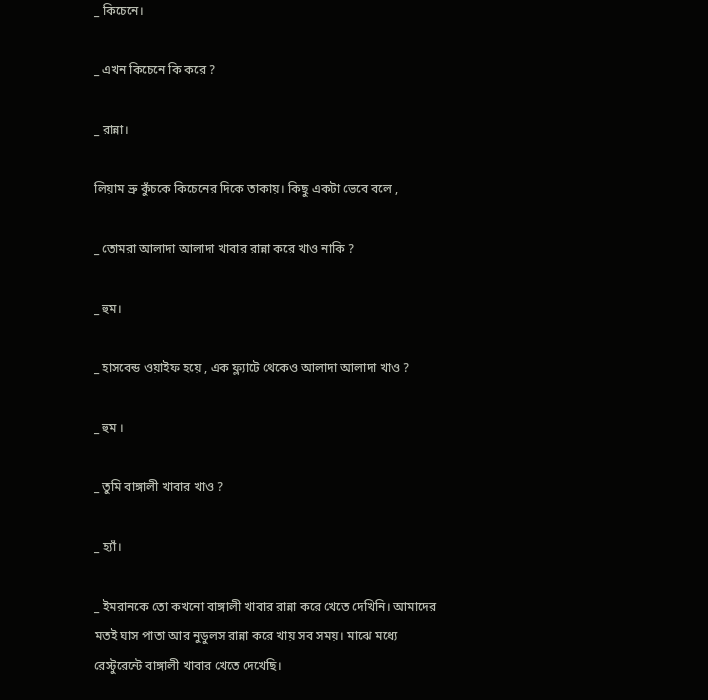_ কিচেনে।

_ এখন কিচেনে কি করে ?

_ রান্না।

লিয়াম ভ্রু কুঁচকে কিচেনের দিকে তাকায়। কিছু একটা ভেবে বলে ,

_ তোমরা আলাদা আলাদা খাবার রান্না করে খাও নাকি ?

_ হুম।

_ হাসবেন্ড ওয়াইফ হয়ে , এক ফ্ল্যাটে থেকেও আলাদা আলাদা খাও ?

_ হুম ।

_ তুমি বাঙ্গালী খাবার খাও ?

_ হ্যাঁ।

_ ইমরানকে তো কখনো বাঙ্গালী খাবার রান্না করে খেতে দেখিনি। আমাদের মতই ঘাস পাতা আর নুডুলস রান্না করে খায় সব সময়। মাঝে মধ্যে রেস্টুরেন্টে বাঙ্গালী খাবার খেতে দেখেছি।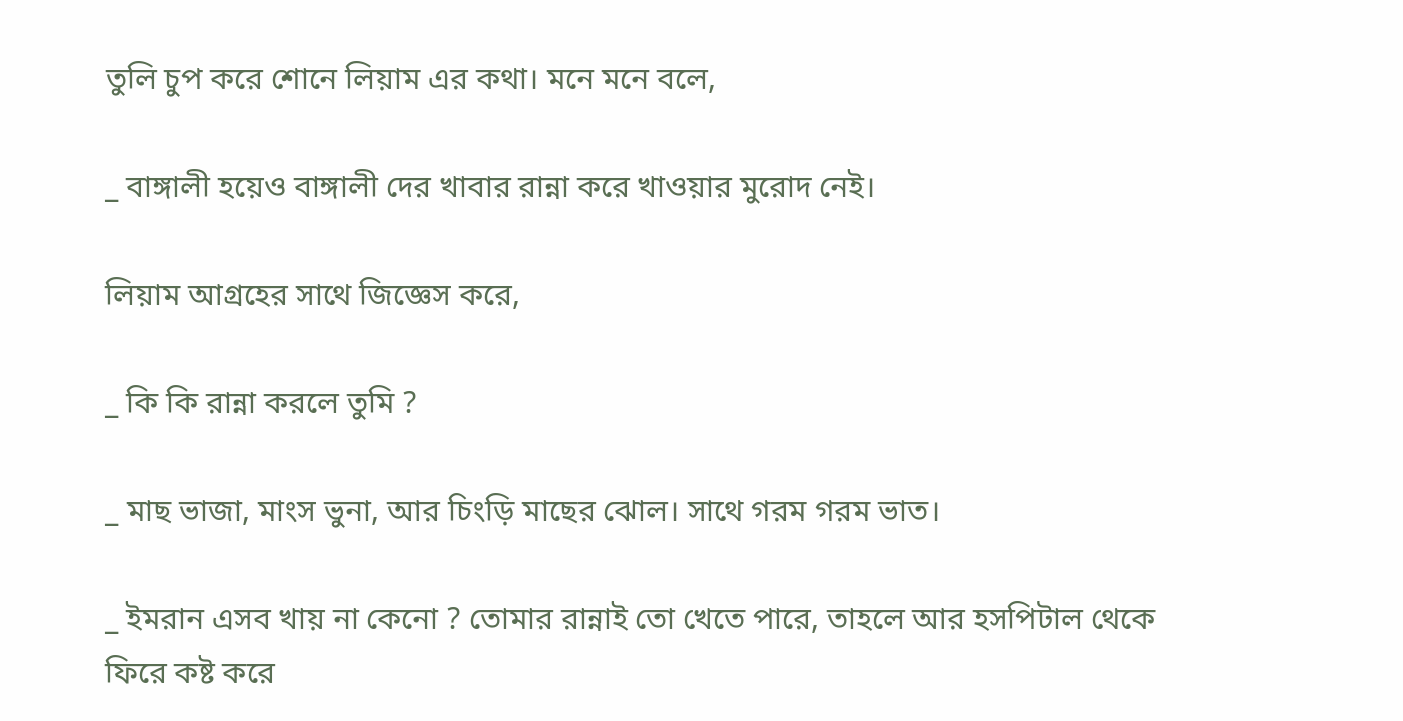তুলি চুপ করে শোনে লিয়াম এর কথা। মনে মনে বলে,

_ বাঙ্গালী হয়েও বাঙ্গালী দের খাবার রান্না করে খাওয়ার মুরোদ নেই।

লিয়াম আগ্রহের সাথে জিজ্ঞেস করে,

_ কি কি রান্না করলে তুমি ?

_ মাছ ভাজা, মাংস ভুনা, আর চিংড়ি মাছের ঝোল। সাথে গরম গরম ভাত।

_ ইমরান এসব খায় না কেনো ? তোমার রান্নাই তো খেতে পারে, তাহলে আর হসপিটাল থেকে ফিরে কষ্ট করে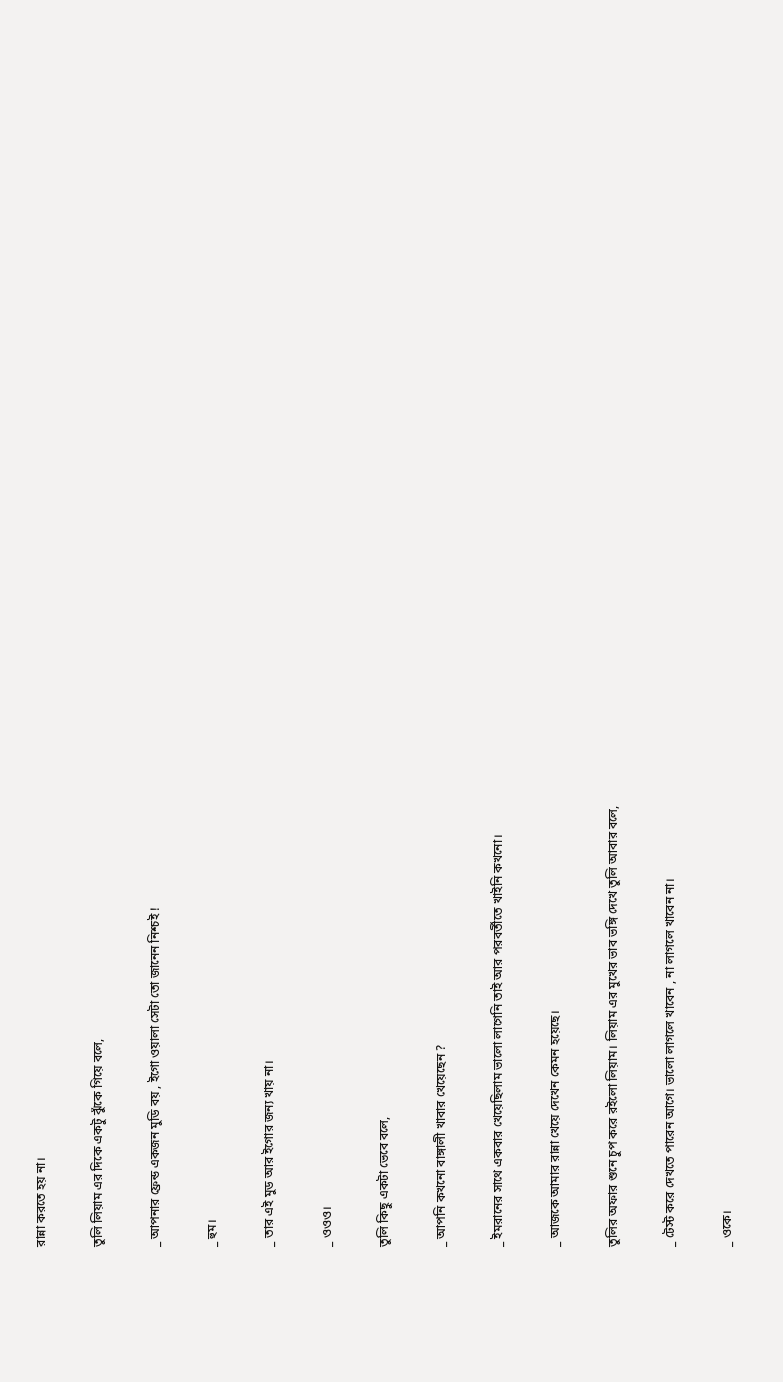রান্না করতে হয় না।

তুলি লিয়াম এর দিকে একটু ঝুঁকে গিয়ে বলে,

_ আপনার ফ্রেন্ড একজন মুডি বয় , ইগো ওয়ালা সেটা তো জানেন নিশ্চই !

_ হুম।

_ তার এই মুড আর ইগোর জন্য খায় না।

_ ওওও।

তুলি কিছু একটা ভেবে বলে,

_ আপনি কখনো বাঙ্গালী খাবার খেয়েছেন ?

_ ইমরানের সাথে একবার খেয়েছিলাম ভালো লাগেনি তাই আর পরবর্তীতে খাইনি কখনো।

_ আজকে আমার রান্না খেয়ে দেখেন কেমন হয়েছে।

তুলির অফার শুনে চুপ করে রইলো লিয়াম। লিয়াম এর মুখের ভাব ভঙ্গি দেখে তুলি আবার বলে,

_ টেস্ট করে দেখতে পারেন আগে। ভালো লাগলে খাবেন , না লাগলে খাবেন না।

_ ওকে।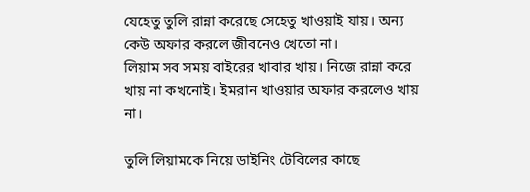যেহেতু তুলি রান্না করেছে সেহেতু খাওয়াই যায়। অন্য কেউ অফার করলে জীবনেও খেতো না।
লিয়াম সব সময় বাইরের খাবার খায়। নিজে রান্না করে খায় না কখনোই। ইমরান খাওয়ার অফার করলেও খায় না।

তুলি লিয়ামকে নিয়ে ডাইনিং টেবিলের কাছে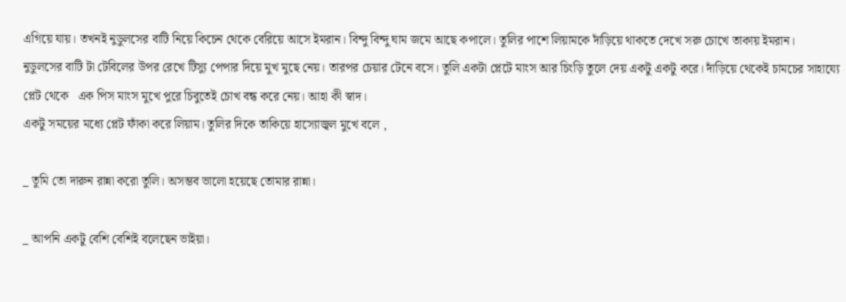এগিয়ে যায়। তখনই নুডুলসের বাটি নিয়ে কিচেন থেকে বেরিয়ে আসে ইমরান। বিন্দু বিন্দু ঘাম জমে আছে কপালে। তুলির পাশে লিয়ামকে দাঁড়িয়ে থাকতে দেখে সরু চোখে তাকায় ইমরান।
নুডুলসের বাটি টা টেবিলের উপর রেখে টিস্যু পেপার দিয়ে মুখ মুছে নেয়। তারপর চেয়ার টেনে বসে। তুলি একটা প্লেটে মাংস আর চিংড়ি তুলে দেয় একটু একটু করে। দাঁড়িয়ে থেকেই চামচের সাহায্যে প্লেট থেকে   এক পিস মাংস মুখে পুরে চিবুতেই চোখ বন্ধ করে নেয়। আহা কী স্বাদ।
একটু সময়ের মধ্যে প্লেট ফাঁকা করে লিয়াম। তুলির দিকে তাকিয়ে হাস্যোজ্বল মুখে বলে ,

_ তুমি তো দারুন রান্না করো তুলি। অসম্ভব ভালো হয়েছে তোমার রান্না।

_ আপনি একটু বেশি বেশিই বলেছেন ভাইয়া।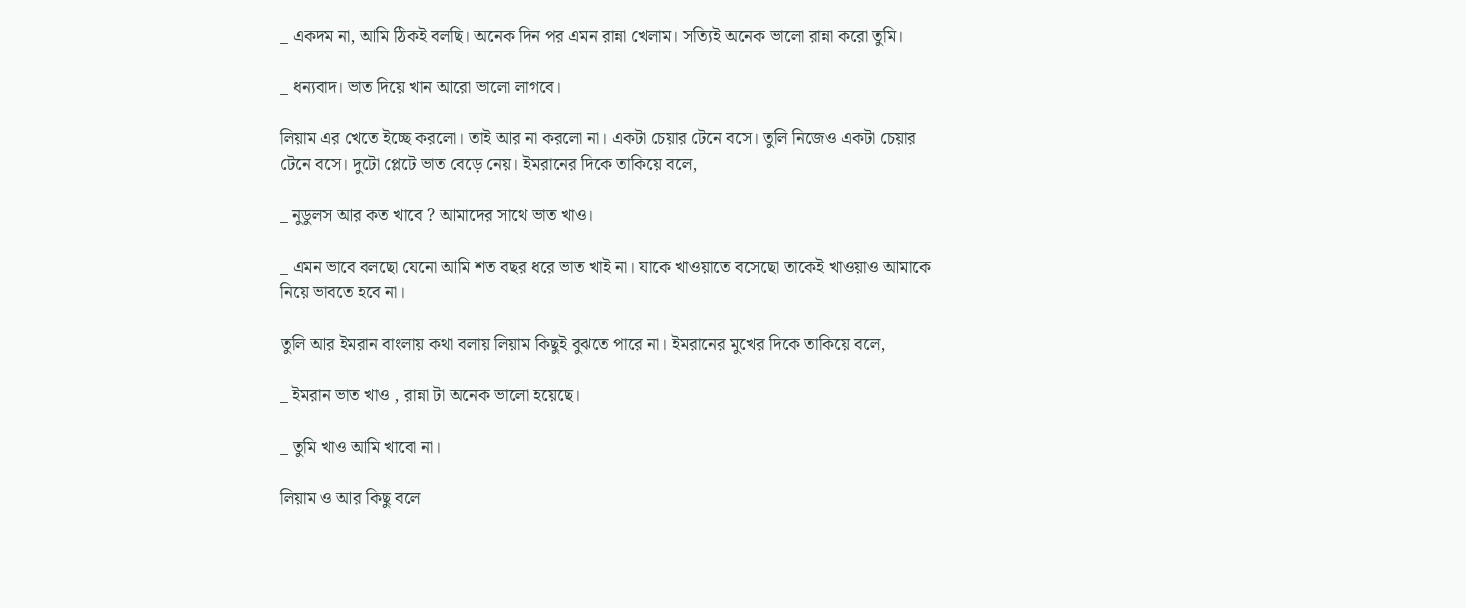_ একদম না, আমি ঠিকই বলছি। অনেক দিন পর এমন রান্না খেলাম। সত্যিই অনেক ভালো রান্না করো তুমি।

_ ধন্যবাদ। ভাত দিয়ে খান আরো ভালো লাগবে।

লিয়াম এর খেতে ইচ্ছে করলো। তাই আর না করলো না। একটা চেয়ার টেনে বসে। তুলি নিজেও একটা চেয়ার টেনে বসে। দুটো প্লেটে ভাত বেড়ে নেয়। ইমরানের দিকে তাকিয়ে বলে,

_ নুডুলস আর কত খাবে ? আমাদের সাথে ভাত খাও।

_ এমন ভাবে বলছো যেনো আমি শত বছর ধরে ভাত খাই না। যাকে খাওয়াতে বসেছো তাকেই খাওয়াও আমাকে নিয়ে ভাবতে হবে না।

তুলি আর ইমরান বাংলায় কথা বলায় লিয়াম কিছুই বুঝতে পারে না। ইমরানের মুখের দিকে তাকিয়ে বলে,

_ ইমরান ভাত খাও , রান্না টা অনেক ভালো হয়েছে।

_ তুমি খাও আমি খাবো না।

লিয়াম ও আর কিছু বলে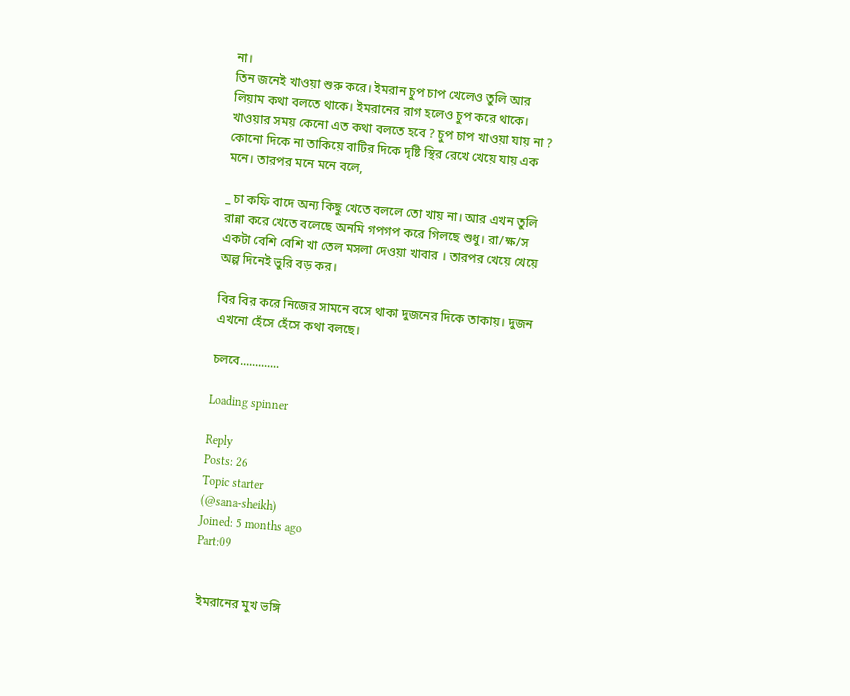না।
তিন জনেই খাওয়া শুরু করে। ইমরান চুপ চাপ খেলেও তুলি আর লিয়াম কথা বলতে থাকে। ইমরানের রাগ হলেও চুপ করে থাকে। খাওয়ার সময় কেনো এত কথা বলতে হবে ? চুপ চাপ খাওয়া যায় না ? কোনো দিকে না তাকিয়ে বাটির দিকে দৃষ্টি স্থির রেখে খেয়ে যায় এক মনে। তারপর মনে মনে বলে,

_ চা কফি বাদে অন্য কিছু খেতে বললে তো খায় না। আর এখন তুলি রান্না করে খেতে বলেছে অনমি গপগপ করে গিলছে শুধু। রা/ক্ষ/স একটা বেশি বেশি খা তেল মসলা দেওয়া খাবার । তারপর খেয়ে খেয়ে অল্প দিনেই ভুরি বড় কর।

বির বির করে নিজের সামনে বসে থাকা দুজনের দিকে তাকায়। দুজন এখনো হেঁসে হেঁসে কথা বলছে।

চলবে.............

Loading spinner

Reply
Posts: 26
Topic starter
(@sana-sheikh)
Joined: 5 months ago
Part:09


 ইমরানের মুখ ভঙ্গি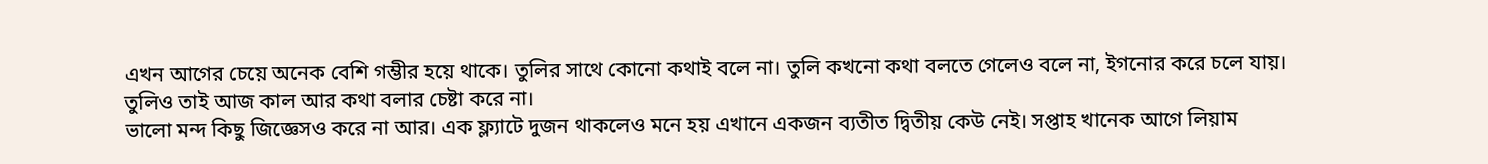এখন আগের চেয়ে অনেক বেশি গম্ভীর হয়ে থাকে। তুলির সাথে কোনো কথাই বলে না। তুলি কখনো কথা বলতে গেলেও বলে না, ইগনোর করে চলে যায়।
তুলিও তাই আজ কাল আর কথা বলার চেষ্টা করে না।
ভালো মন্দ কিছু জিজ্ঞেসও করে না আর। এক ফ্ল্যাটে দুজন থাকলেও মনে হয় এখানে একজন ব্যতীত দ্বিতীয় কেউ নেই। সপ্তাহ খানেক আগে লিয়াম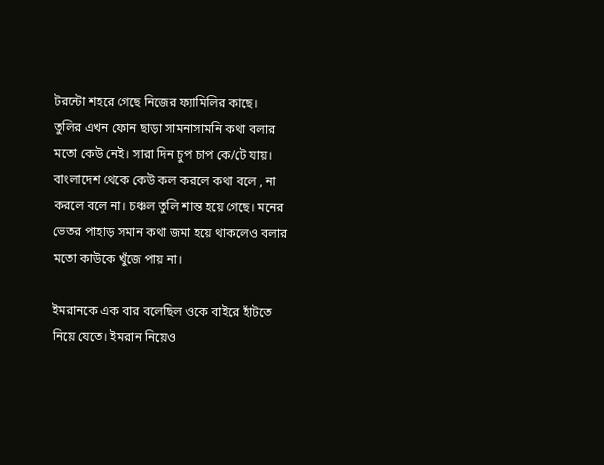টরন্টো শহরে গেছে নিজের ফ্যামিলির কাছে।
তুলির এখন ফোন ছাড়া সামনাসামনি কথা বলার মতো কেউ নেই। সারা দিন চুপ চাপ কে/টে যায়। বাংলাদেশ থেকে কেউ কল করলে কথা বলে , না করলে বলে না। চঞ্চল তুলি শান্ত হয়ে গেছে। মনের ভেতর পাহাড় সমান কথা জমা হয়ে থাকলেও বলার মতো কাউকে খুঁজে পায় না।

ইমরানকে এক বার বলেছিল ওকে বাইরে হাঁটতে নিয়ে যেতে। ইমরান নিয়েও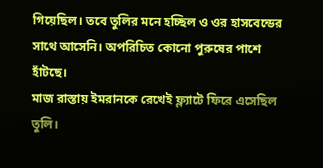গিয়েছিল। তবে তুলির মনে হচ্ছিল ও ওর হাসবেন্ডের সাথে আসেনি। অপরিচিত কোনো পুরুষের পাশে হাঁটছে।
মাজ রাস্তায় ইমরানকে রেখেই ফ্ল্যাটে ফিরে এসেছিল তুলি।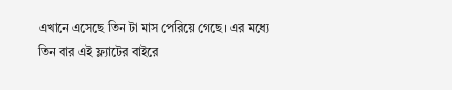এখানে এসেছে তিন টা মাস পেরিয়ে গেছে। এর মধ্যে তিন বার এই ফ্ল্যাটের বাইরে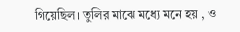গিয়েছিল। তুলির মাঝে মধ্যে মনে হয় , ও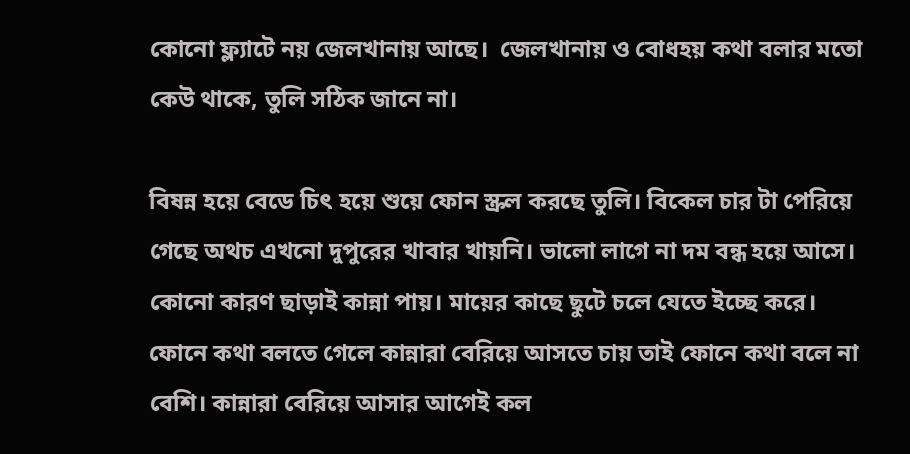কোনো ফ্ল্যাটে নয় জেলখানায় আছে।  জেলখানায় ও বোধহয় কথা বলার মতো কেউ থাকে, তুলি সঠিক জানে না।

বিষন্ন হয়ে বেডে চিৎ হয়ে শুয়ে ফোন স্ক্রল করছে তুলি। বিকেল চার টা পেরিয়ে গেছে অথচ এখনো দুপুরের খাবার খায়নি। ভালো লাগে না দম বন্ধ হয়ে আসে। কোনো কারণ ছাড়াই কান্না পায়। মায়ের কাছে ছুটে চলে যেতে ইচ্ছে করে। ফোনে কথা বলতে গেলে কান্নারা বেরিয়ে আসতে চায় তাই ফোনে কথা বলে না বেশি। কান্নারা বেরিয়ে আসার আগেই কল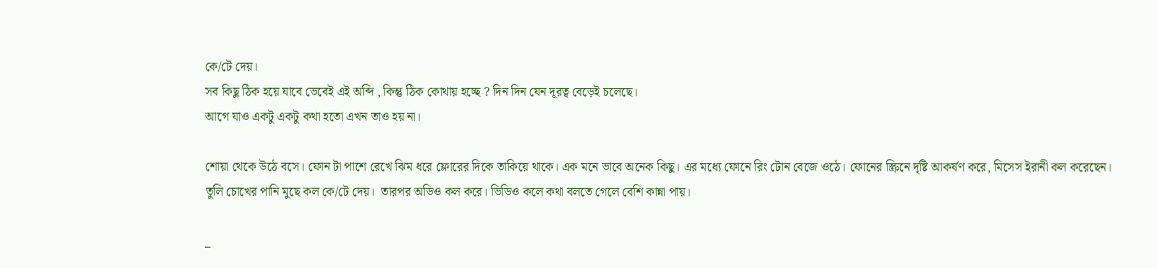কে/টে দেয়।
সব কিছু ঠিক হয়ে যাবে ভেবেই এই অব্দি , কিন্তু ঠিক কোথায় হচ্ছে ? দিন দিন যেন দূরত্ব বেড়েই চলেছে।
আগে যাও একটু একটু কথা হতো এখন তাও হয় না।

শোয়া থেকে উঠে বসে। ফোন টা পাশে রেখে ঝিম ধরে ফ্লোরের দিকে তাকিয়ে থাকে। এক মনে ভাবে অনেক কিছু। এর মধ্যে ফোনে রিং টোন বেজে ওঠে। ফোনের স্ক্রিনে দৃষ্টি আকর্ষণ করে, মিসেস ইরানী কল করেছেন।
তুলি চোখের পানি মুছে কল কে/টে দেয়।  তারপর অডিও কল করে। ভিডিও কলে কথা বলতে গেলে বেশি কান্না পায়।

_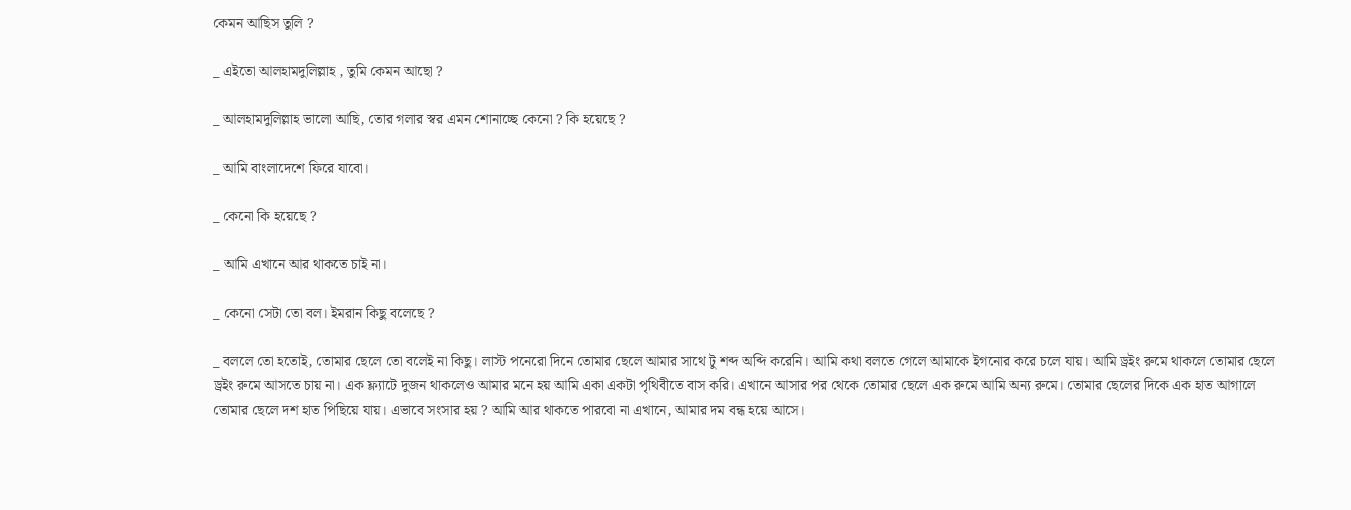কেমন আছিস তুলি ?

_ এইতো আলহামদুলিল্লাহ , তুমি কেমন আছো ?

_ আলহামদুলিল্লাহ ভালো আছি, তোর গলার স্বর এমন শোনাচ্ছে কেনো ? কি হয়েছে ?

_ আমি বাংলাদেশে ফিরে যাবো।

_ কেনো কি হয়েছে ?

_ আমি এখানে আর থাকতে চাই না।

_ কেনো সেটা তো বল। ইমরান কিছু বলেছে ?

_ বললে তো হতোই, তোমার ছেলে তো বলেই না কিছু। লাস্ট পনেরো দিনে তোমার ছেলে আমার সাথে টু শব্দ অব্দি করেনি। আমি কথা বলতে গেলে আমাকে ইগনোর করে চলে যায়। আমি ড্রইং রুমে থাকলে তোমার ছেলে ড্রইং রুমে আসতে চায় না। এক ফ্ল্যাটে দুজন থাকলেও আমার মনে হয় আমি একা একটা পৃথিবীতে বাস করি। এখানে আসার পর থেকে তোমার ছেলে এক রুমে আমি অন্য রুমে। তোমার ছেলের দিকে এক হাত আগালে তোমার ছেলে দশ হাত পিছিয়ে যায়। এভাবে সংসার হয় ? আমি আর থাকতে পারবো না এখানে, আমার দম বন্ধ হয়ে আসে।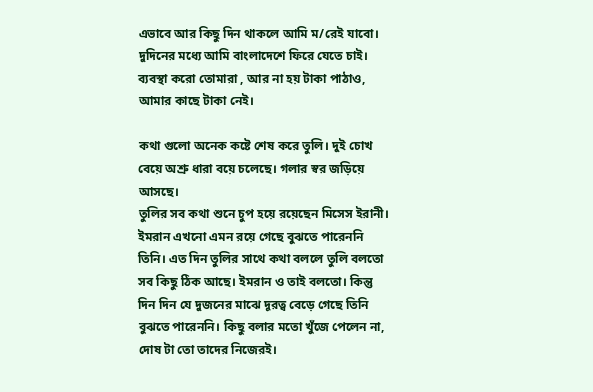এভাবে আর কিছু দিন থাকলে আমি ম/রেই যাবো। দুদিনের মধ্যে আমি বাংলাদেশে ফিরে যেতে চাই। ব্যবস্থা করো তোমারা , আর না হয় টাকা পাঠাও, আমার কাছে টাকা নেই।

কথা গুলো অনেক কষ্টে শেষ করে তুলি। দুই চোখ বেয়ে অশ্রু ধারা বয়ে চলেছে। গলার স্বর জড়িয়ে আসছে।
তুলির সব কথা শুনে চুপ হয়ে রয়েছেন মিসেস ইরানী।
ইমরান এখনো এমন রয়ে গেছে বুঝতে পারেননি তিনি। এত দিন তুলির সাথে কথা বললে তুলি বলতো সব কিছু ঠিক আছে। ইমরান ও তাই বলতো। কিন্তু দিন দিন যে দুজনের মাঝে দূরত্ব বেড়ে গেছে তিনি বুঝতে পারেননি। কিছু বলার মতো খুঁজে পেলেন না, দোষ টা তো তাদের নিজেরই।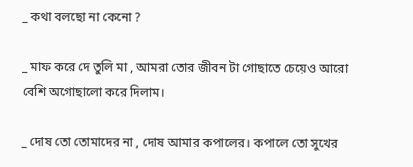_ কথা বলছো না কেনো ?

_ মাফ করে দে তুলি মা , আমরা তোর জীবন টা গোছাতে চেয়েও আরো বেশি অগোছালো করে দিলাম।

_ দোষ তো তোমাদের না , দোষ আমার কপালের। কপালে তো সুখের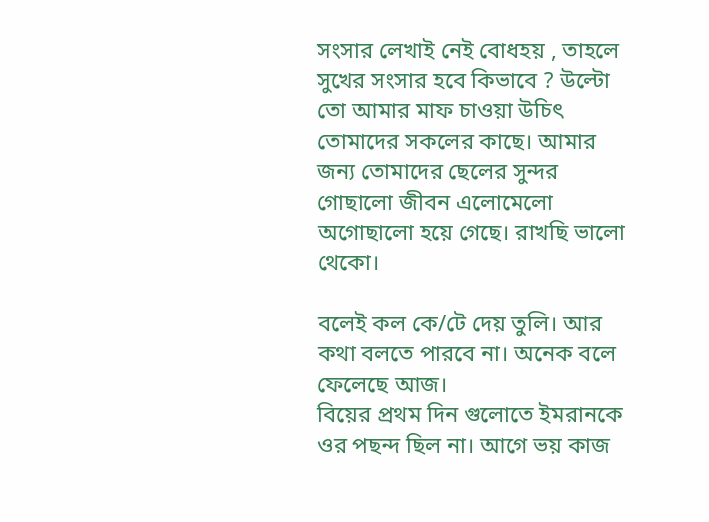সংসার লেখাই নেই বোধহয় , তাহলে সুখের সংসার হবে কিভাবে ? উল্টো তো আমার মাফ চাওয়া উচিৎ তোমাদের সকলের কাছে। আমার জন্য তোমাদের ছেলের সুন্দর গোছালো জীবন এলোমেলো অগোছালো হয়ে গেছে। রাখছি ভালো থেকো।

বলেই কল কে/টে দেয় তুলি। আর কথা বলতে পারবে না। অনেক বলে ফেলেছে আজ।
বিয়ের প্রথম দিন গুলোতে ইমরানকে ওর পছন্দ ছিল না। আগে ভয় কাজ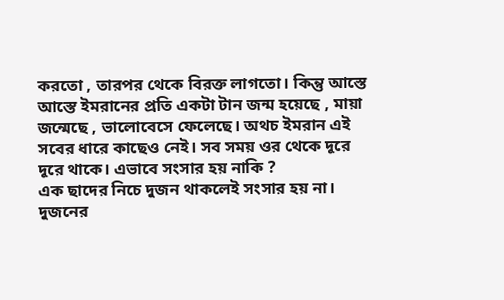করতো , তারপর থেকে বিরক্ত লাগতো। কিন্তু আস্তে আস্তে ইমরানের প্রতি একটা টান জন্ম হয়েছে , মায়া জন্মেছে , ভালোবেসে ফেলেছে। অথচ ইমরান এই সবের ধারে কাছেও নেই। সব সময় ওর থেকে দূরে দূরে থাকে। এভাবে সংসার হয় নাকি ?
এক ছাদের নিচে দুজন থাকলেই সংসার হয় না। দুজনের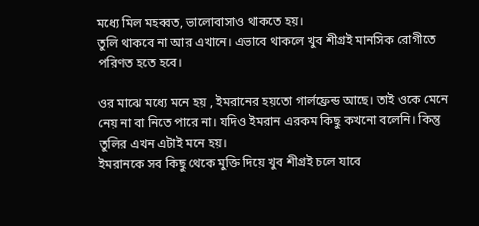মধ্যে মিল মহব্বত, ভালোবাসাও থাকতে হয়।
তুলি থাকবে না আর এখানে। এভাবে থাকলে খুব শীগ্রই মানসিক রোগীতে পরিণত হতে হবে।

ওর মাঝে মধ্যে মনে হয় , ইমরানের হয়তো গার্লফ্রেন্ড আছে। তাই ওকে মেনে নেয় না বা নিতে পারে না। যদিও ইমরান এরকম কিছু কখনো বলেনি। কিন্তু তুলির এখন এটাই মনে হয়।
ইমরানকে সব কিছু থেকে মুক্তি দিয়ে খুব শীগ্রই চলে যাবে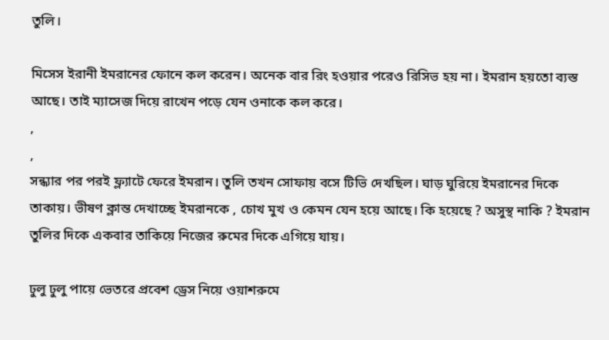তুলি।

মিসেস ইরানী ইমরানের ফোনে কল করেন। অনেক বার রিং হওয়ার পরেও রিসিভ হয় না। ইমরান হয়তো ব্যস্ত আছে। তাই ম্যাসেজ দিয়ে রাখেন পড়ে যেন ওনাকে কল করে।
,
,
সন্ধ্যার পর পরই ফ্ল্যাটে ফেরে ইমরান। তুলি তখন সোফায় বসে টিভি দেখছিল। ঘাড় ঘুরিয়ে ইমরানের দিকে তাকায়। ভীষণ ক্লান্ত দেখাচ্ছে ইমরানকে , চোখ মুখ ও কেমন যেন হয়ে আছে। কি হয়েছে ? অসুস্থ নাকি ? ইমরান তুলির দিকে একবার তাকিয়ে নিজের রুমের দিকে এগিয়ে যায়।

ঢুলু ঢুলু পায়ে ভেতরে প্রবেশ ড্রেস নিয়ে ওয়াশরুমে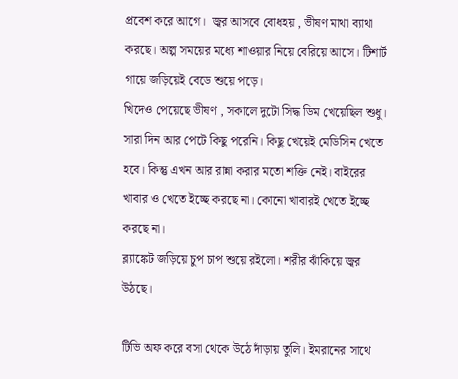প্রবেশ করে আগে।  জ্বর আসবে বোধহয় , ভীষণ মাথা ব্যাথা করছে। অল্প সময়ের মধ্যে শাওয়ার নিয়ে বেরিয়ে আসে। টিশার্ট গায়ে জড়িয়েই বেডে শুয়ে পড়ে।
খিদেও পেয়েছে ভীষণ , সকালে দুটো সিদ্ধ ডিম খেয়েছিল শুধু। সারা দিন আর পেটে কিছু পরেনি। কিছু খেয়েই মেডিসিন খেতে হবে। কিন্তু এখন আর রান্না করার মতো শক্তি নেই। বাইরের খাবার ও খেতে ইচ্ছে করছে না। কোনো খাবারই খেতে ইচ্ছে করছে না।
ব্ল্যাঙ্কেট জড়িয়ে চুপ চাপ শুয়ে রইলো। শরীর ঝাঁকিয়ে জ্বর উঠছে।

টিভি অফ করে বসা থেকে উঠে দাঁড়ায় তুলি। ইমরানের সাথে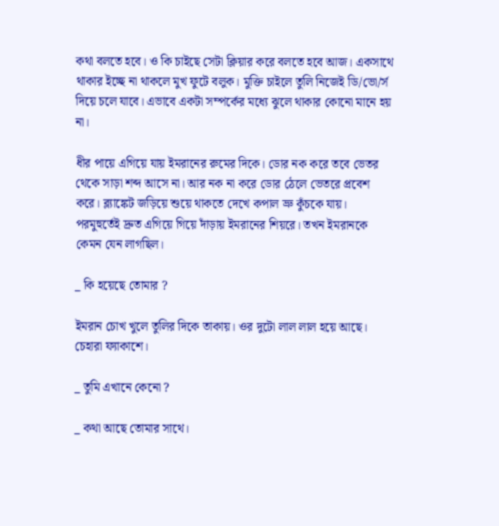কথা বলতে হবে। ও কি চাইছে সেটা ক্লিয়ার করে বলতে হবে আজ। একসাথে থাকার ইচ্ছে না থাকলে মুখ ফুটে বলুক। মুক্তি চাইলে তুলি নিজেই ডি/ভো/র্স দিয়ে চলে যাবে। এভাবে একটা সম্পর্কের মধ্যে ঝুলে থাকার কোনো মানে হয় না।

ধীর পায়ে এগিয়ে যায় ইমরানের রুমের দিকে। ডোর নক করে তবে ভেতর থেকে সাড়া শব্দ আসে না। আর নক না করে ডোর ঠেলে ভেতরে প্রবেশ করে। ব্ল্যাঙ্কেট জড়িয়ে শুয়ে থাকতে দেখে কপাল ভ্রু কুঁচকে যায়। পরমুহুর্তেই দ্রুত এগিয়ে গিয়ে দাঁড়ায় ইমরানের শিয়রে। তখন ইমরানকে কেমন যেন লাগছিল।

_ কি হয়েছে তোমার ?

ইমরান চোখ খুলে তুলির দিকে তাকায়। ওর দুটো লাল লাল হয়ে আছে। চেহারা ফ্যাকাশে।

_ তুমি এখানে কেনো ?

_ কথা আছে তোমার সাথে।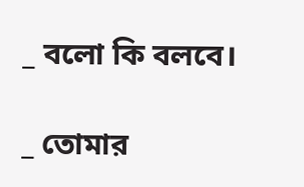_ বলো কি বলবে।

_ তোমার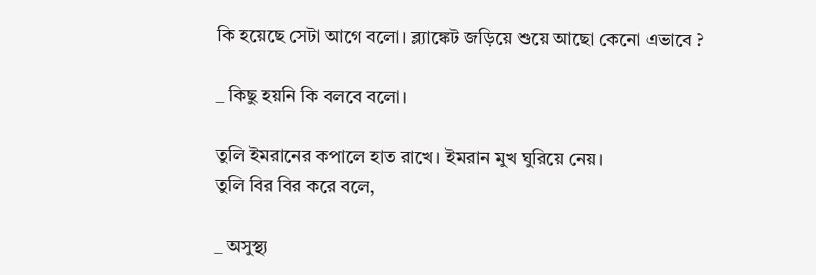কি হয়েছে সেটা আগে বলো। ব্ল্যাঙ্কেট জড়িয়ে শুয়ে আছো কেনো এভাবে ?

_ কিছু হয়নি কি বলবে বলো।

তুলি ইমরানের কপালে হাত রাখে। ইমরান মুখ ঘুরিয়ে নেয়।
তুলি বির বির করে বলে,

_ অসুস্থ্য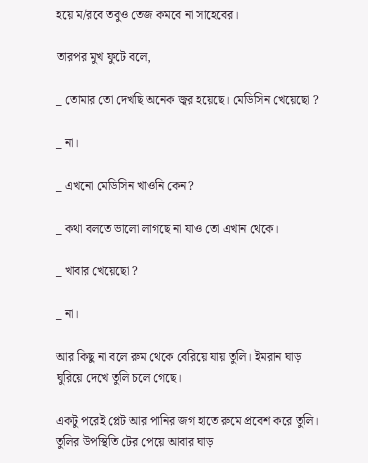হয়ে ম/রবে তবুও তেজ কমবে না সাহেবের।

তারপর মুখ ফুটে বলে,

_ তোমার তো দেখছি অনেক জ্বর হয়েছে। মেডিসিন খেয়েছো ?

_ না।

_ এখনো মেডিসিন খাওনি কেন?

_ কথা বলতে ভালো লাগছে না যাও তো এখান থেকে।

_ খাবার খেয়েছো ?

_ না।

আর কিছু না বলে রুম থেকে বেরিয়ে যায় তুলি। ইমরান ঘাড় ঘুরিয়ে দেখে তুলি চলে গেছে।

একটু পরেই প্লেট আর পানির জগ হাতে রুমে প্রবেশ করে তুলি। তুলির উপস্থিতি টের পেয়ে আবার ঘাড়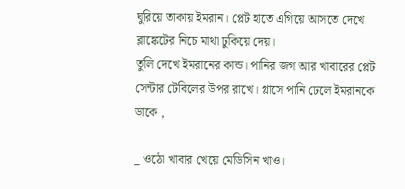ঘুরিয়ে তাকায় ইমরান। প্লেট হাতে এগিয়ে আসতে দেখে ব্লাঙ্কেটের নিচে মাথা ঢুকিয়ে দেয়।
তুলি দেখে ইমরানের কান্ড। পানির জগ আর খাবারের প্লেট সেন্টার টেবিলের উপর রাখে। গ্লাসে পানি ঢেলে ইমরানকে ডাকে ,

_ ওঠো খাবার খেয়ে মেডিসিন খাও।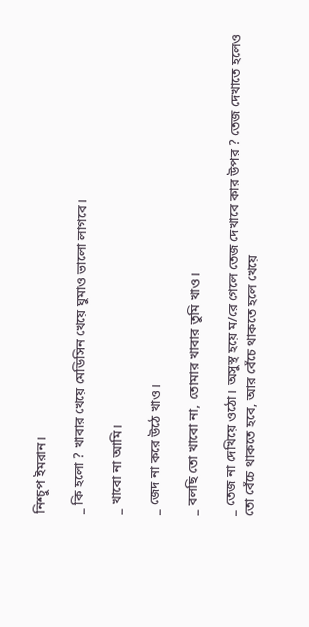নিশ্চুপ ইমরান।

_ কি হলো ? খাবার খেয়ে মেডিসিন খেয়ে ঘুমাও ভালো লাগবে।

_ খাবো না আমি।

_ জেদ না করে উঠে খাও।

_ বলছি তো খাবো না, তোমার খাবার তুমি খাও।

_ তেজ না দেখিয়ে ওঠো। অসুস্থ হয়ে ম/রে গেলে তেজ দেখাবে কার উপর ? তেজ দেখাতে হলেও তো বেঁচে থাকতে হবে, আর বেঁচে থাকতে হলে খেয়ে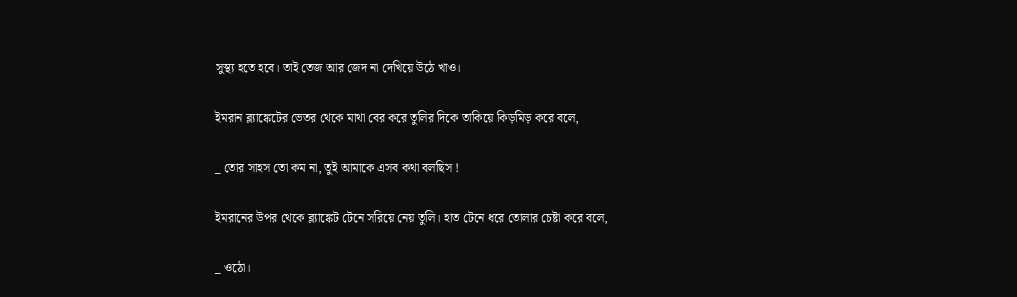সুস্থ্য হতে হবে। তাই তেজ আর জেদ না দেখিয়ে উঠে খাও।

ইমরান ব্ল্যাঙ্কেটের ভেতর থেকে মাথা বের করে তুলির দিকে তাকিয়ে কিড়মিড় করে বলে,

_ তোর সাহস তো কম না, তুই আমাকে এসব কথা বলছিস !

ইমরানের উপর থেকে ব্ল্যাঙ্কেট টেনে সরিয়ে নেয় তুলি। হাত টেনে ধরে তোলার চেষ্টা করে বলে,

_ ওঠো।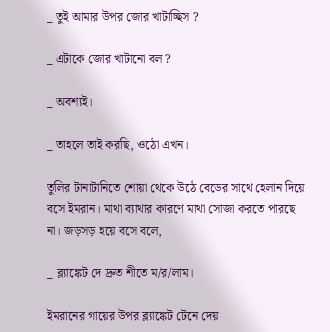_ তুই আমার উপর জোর খাটাচ্ছিস ?

_ এটাকে জোর খাটানো বল ?

_ অবশ্যই।

_ তাহলে তাই করছি, ওঠো এখন।

তুলির টানাটানিতে শোয়া থেকে উঠে বেডের সাথে হেলান দিয়ে বসে ইমরান। মাথা ব্যাথার কারণে মাথা সোজা করতে পারছে না। জড়সড় হয়ে বসে বলে,

_ ব্ল্যাঙ্কেট দে দ্রুত শীতে ম/র/লাম।

ইমরানের গায়ের উপর ব্ল্যাঙ্কেট টেনে দেয়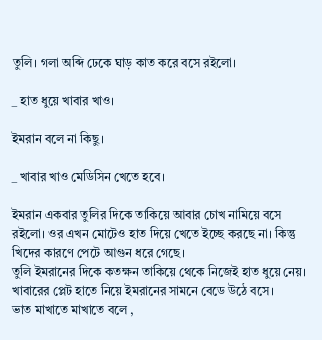তুলি। গলা অব্দি ঢেকে ঘাড় কাত করে বসে রইলো।

_ হাত ধুয়ে খাবার খাও।

ইমরান বলে না কিছু।

_ খাবার খাও মেডিসিন খেতে হবে।

ইমরান একবার তুলির দিকে তাকিয়ে আবার চোখ নামিয়ে বসে রইলো। ওর এখন মোটেও হাত দিয়ে খেতে ইচ্ছে করছে না। কিন্তু খিদের কারণে পেটে আগুন ধরে গেছে।
তুলি ইমরানের দিকে কতক্ষন তাকিয়ে থেকে নিজেই হাত ধুয়ে নেয়। খাবারের প্লেট হাতে নিয়ে ইমরানের সামনে বেডে উঠে বসে।
ভাত মাখাতে মাখাতে বলে ,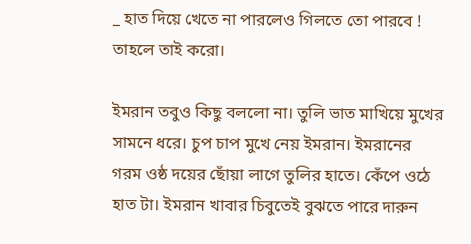_ হাত দিয়ে খেতে না পারলেও গিলতে তো পারবে ! তাহলে তাই করো।

ইমরান তবুও কিছু বললো না। তুলি ভাত মাখিয়ে মুখের সামনে ধরে। চুপ চাপ মুখে নেয় ইমরান। ইমরানের গরম ওষ্ঠ দয়ের ছোঁয়া লাগে তুলির হাতে। কেঁপে ওঠে হাত টা। ইমরান খাবার চিবুতেই বুঝতে পারে দারুন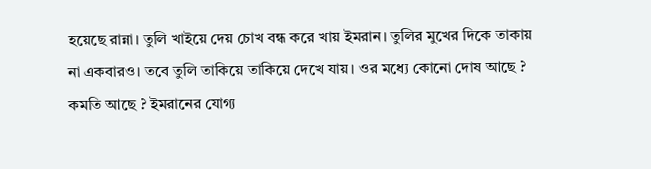হয়েছে রান্না। তুলি খাইয়ে দেয় চোখ বন্ধ করে খায় ইমরান। তুলির মুখের দিকে তাকায় না একবারও। তবে তুলি তাকিয়ে তাকিয়ে দেখে যায়। ওর মধ্যে কোনো দোষ আছে ? কমতি আছে ? ইমরানের যোগ্য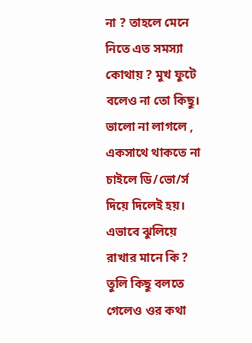না ? তাহলে মেনে নিতে এত সমস্যা কোথায় ? মুখ ফুটে বলেও না তো কিছু। ভালো না লাগলে , একসাথে থাকতে না চাইলে ডি/ভো/র্স দিয়ে দিলেই হয়। এভাবে ঝুলিয়ে রাখার মানে কি ? তুলি কিছু বলতে গেলেও ওর কথা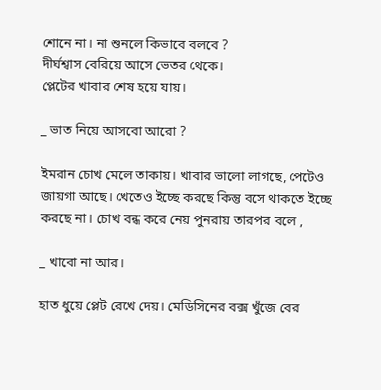শোনে না। না শুনলে কিভাবে বলবে ?
দীর্ঘশ্বাস বেরিয়ে আসে ভেতর থেকে।
প্লেটের খাবার শেষ হয়ে যায়।

_ ভাত নিয়ে আসবো আরো ?

ইমরান চোখ মেলে তাকায়। খাবার ভালো লাগছে, পেটেও জায়গা আছে। খেতেও ইচ্ছে করছে কিন্তু বসে থাকতে ইচ্ছে করছে না। চোখ বন্ধ করে নেয় পুনরায় তারপর বলে ,

_ খাবো না আর।

হাত ধুয়ে প্লেট রেখে দেয়। মেডিসিনের বক্স খুঁজে বের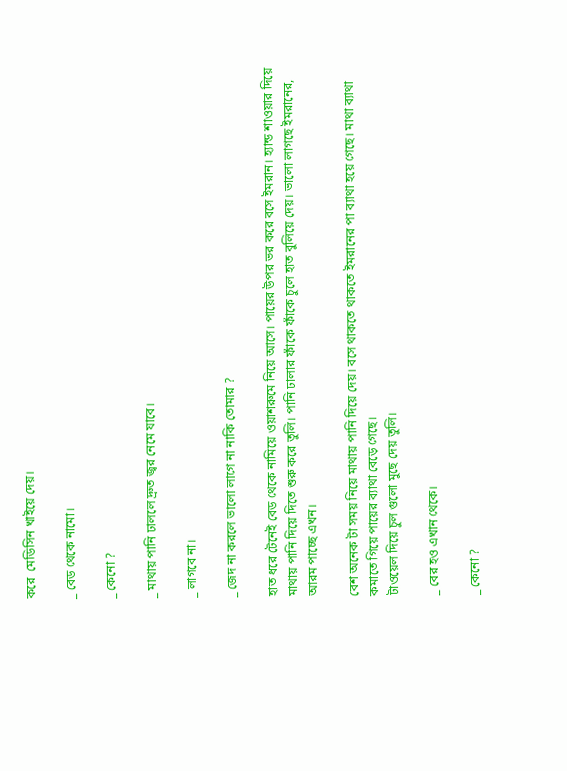করে  মেডিসিন খাইয়ে দেয়।

_ বেড থেকে নামো।

_ কেনো ?

_ মাথায় পানি ঢাললে দ্রুত জ্বর নেমে যাবে।

_ লাগবে না।

_ জেদ না করলে ভালো লাগে না নাকি তোমার ?

হাত ধরে টেনেই বেড থেকে নামিয়ে ওয়াশরুমে নিয়ে আসে। পায়ের উপর ভর করে বসে ইমরান। হ্যান্ড শাওয়ার দিয়ে মাথায় পানি দিয়ে দিতে শুরু করে তুলি। পানি ঢালার ফাঁকে ফাঁকে চুলে হাত বুলিয়ে দেয়। ভালো লাগছে ইমরানের,  আরম পাচ্ছে এখন।

বেশ অনেক টা সময় নিয়ে মাথায় পানি দিয়ে দেয়। বসে থাকতে থাকতে ইমরানের পা ব্যাথা হয়ে গেছে। মাথা ব্যাথা কমাতে গিয়ে পায়ের ব্যাথা বেড়ে গেছে।
টাওয়েল দিয়ে চুল গুলো মুছে দেয় তুলি।

_ বের হও এখান থেকে।

_ কেনো ?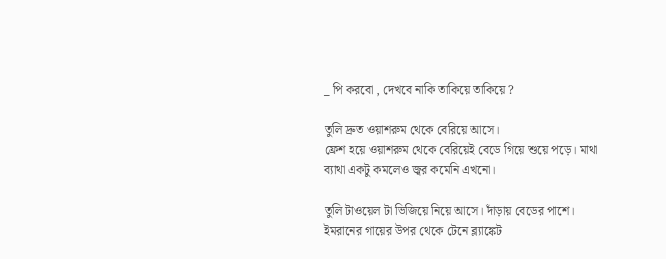_ পি করবো , দেখবে নাকি তাকিয়ে তাকিয়ে ?

তুলি দ্রুত ওয়াশরুম থেকে বেরিয়ে আসে।
ফ্রেশ হয়ে ওয়াশরুম থেকে বেরিয়েই বেডে গিয়ে শুয়ে পড়ে। মাথা ব্যাথা একটু কমলেও জ্বর কমেনি এখনো।

তুলি টাওয়েল টা ভিজিয়ে নিয়ে আসে। দাঁড়ায় বেডের পাশে। ইমরানের গায়ের উপর থেকে টেনে ব্ল্যাঙ্কেট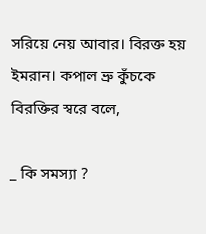সরিয়ে নেয় আবার। বিরক্ত হয় ইমরান। কপাল ভ্রু কুঁচকে বিরক্তির স্বরে বলে,

_ কি সমস্যা ?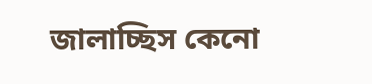জালাচ্ছিস কেনো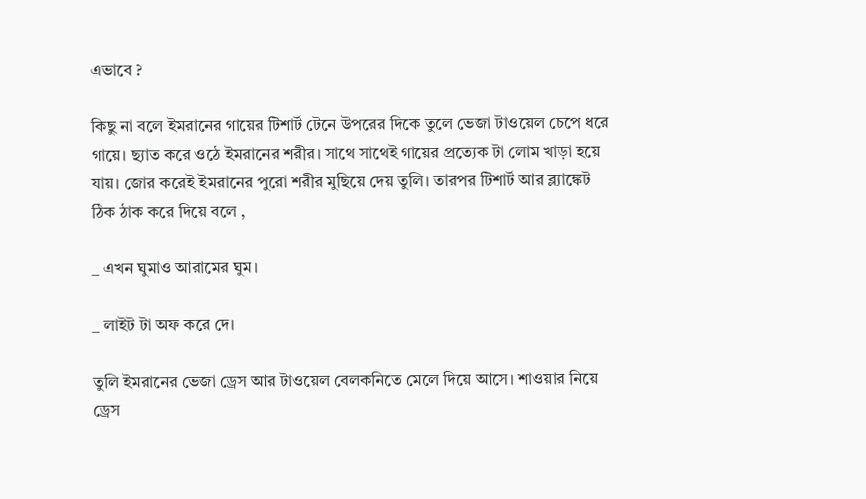এভাবে ?

কিছু না বলে ইমরানের গায়ের টিশার্ট টেনে উপরের দিকে তুলে ভেজা টাওয়েল চেপে ধরে গায়ে। ছ্যাত করে ওঠে ইমরানের শরীর। সাথে সাথেই গায়ের প্রত্যেক টা লোম খাড়া হয়ে যায়। জোর করেই ইমরানের পুরো শরীর মুছিয়ে দেয় তুলি। তারপর টিশার্ট আর ব্ল্যাঙ্কেট ঠিক ঠাক করে দিয়ে বলে ,

_ এখন ঘুমাও আরামের ঘুম।

_ লাইট টা অফ করে দে।

তুলি ইমরানের ভেজা ড্রেস আর টাওয়েল বেলকনিতে মেলে দিয়ে আসে। শাওয়ার নিয়ে ড্রেস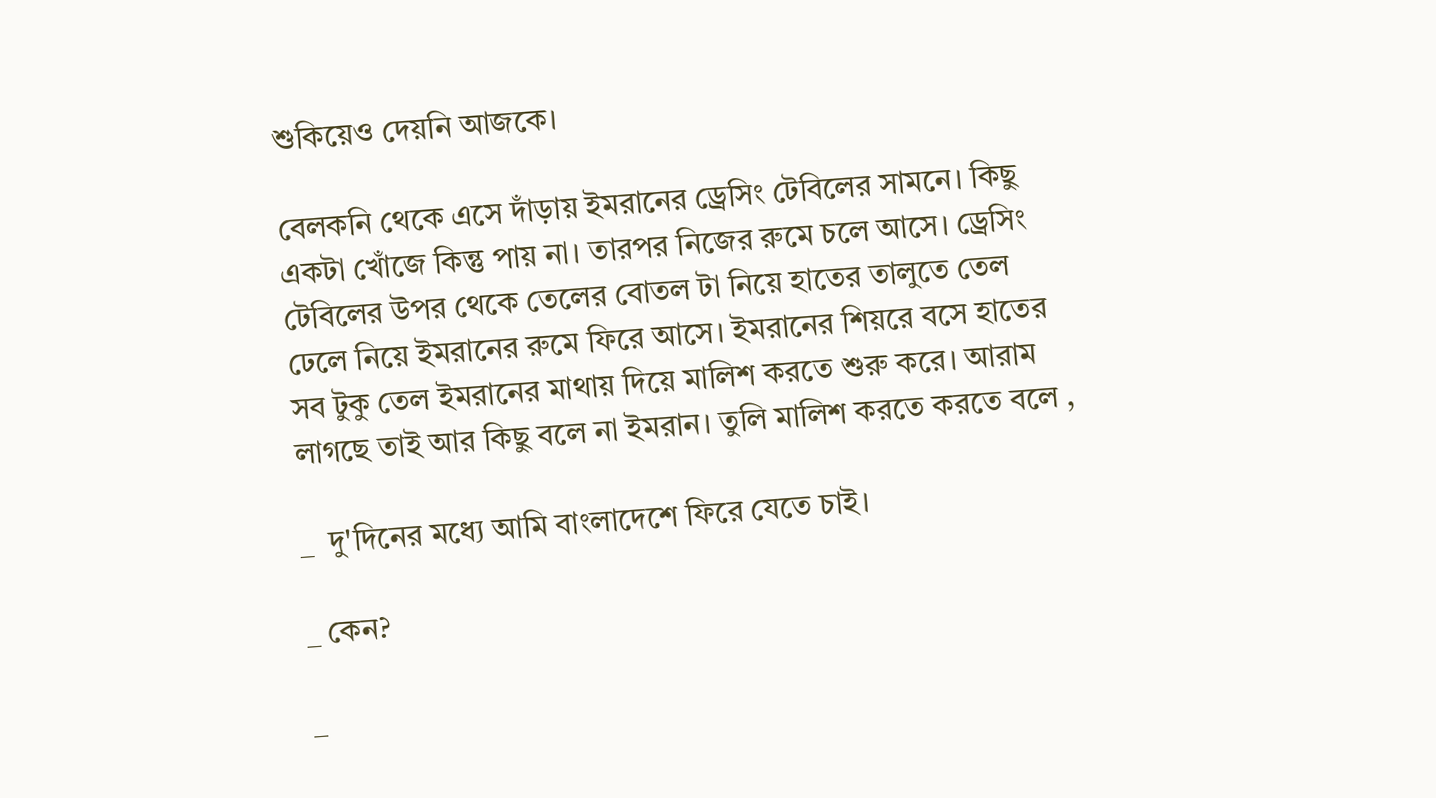শুকিয়েও দেয়নি আজকে।

বেলকনি থেকে এসে দাঁড়ায় ইমরানের ড্রেসিং টেবিলের সামনে। কিছু একটা খোঁজে কিন্তু পায় না। তারপর নিজের রুমে চলে আসে। ড্রেসিং টেবিলের উপর থেকে তেলের বোতল টা নিয়ে হাতের তালুতে তেল ঢেলে নিয়ে ইমরানের রুমে ফিরে আসে। ইমরানের শিয়রে বসে হাতের সব টুকু তেল ইমরানের মাথায় দিয়ে মালিশ করতে শুরু করে। আরাম লাগছে তাই আর কিছু বলে না ইমরান। তুলি মালিশ করতে করতে বলে ,

_  দু'দিনের মধ্যে আমি বাংলাদেশে ফিরে যেতে চাই।

_ কেন?

_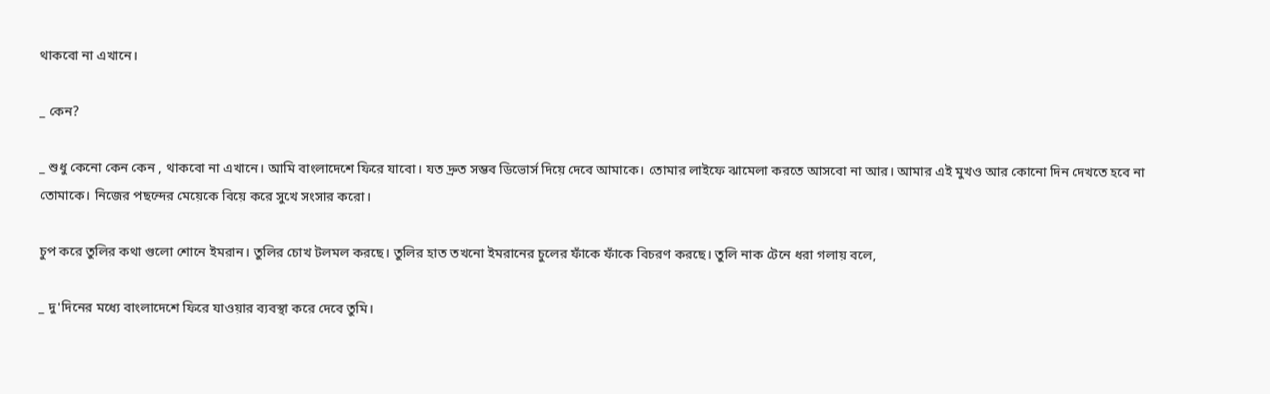থাকবো না এখানে।

_ কেন?

_ শুধু কেনো কেন কেন , থাকবো না এখানে। আমি বাংলাদেশে ফিরে যাবো। যত দ্রুত সম্ভব ডিভোর্স দিয়ে দেবে আমাকে। তোমার লাইফে ঝামেলা করতে আসবো না আর। আমার এই মুখও আর কোনো দিন দেখতে হবে না তোমাকে। নিজের পছন্দের মেয়েকে বিয়ে করে সুখে সংসার করো।

চুপ করে তুলির কথা গুলো শোনে ইমরান। তুলির চোখ টলমল করছে। তুলির হাত তখনো ইমরানের চুলের ফাঁকে ফাঁকে বিচরণ করছে। তুলি নাক টেনে ধরা গলায় বলে,

_ দু'দিনের মধ্যে বাংলাদেশে ফিরে যাওয়ার ব্যবস্থা করে দেবে তুমি।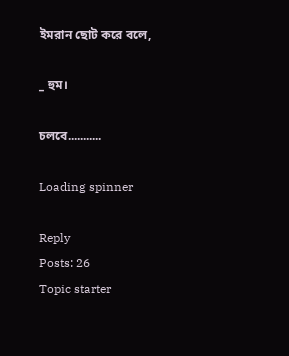ইমরান ছোট করে বলে,

_ হুম।

চলবে...........

Loading spinner

Reply
Posts: 26
Topic starter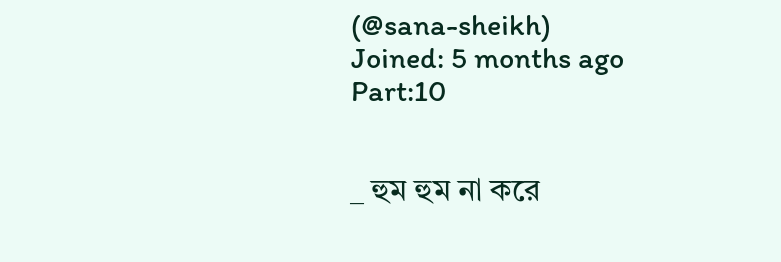(@sana-sheikh)
Joined: 5 months ago
Part:10


_ হুম হুম না করে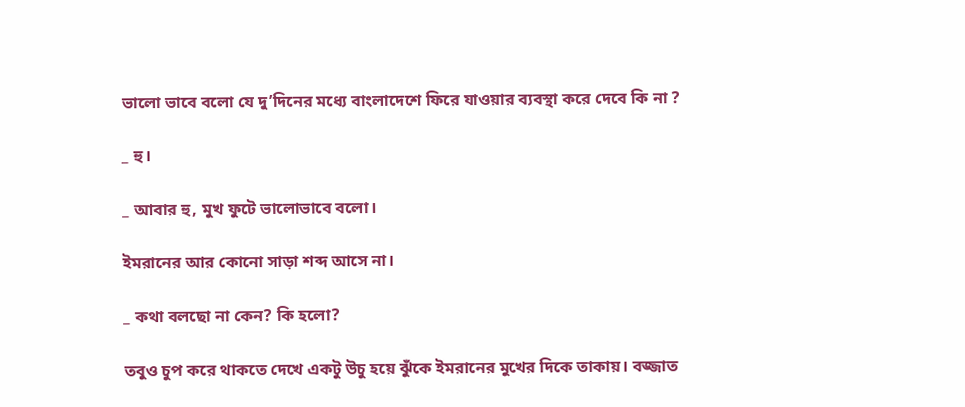ভালো ভাবে বলো যে দু’দিনের মধ্যে বাংলাদেশে ফিরে যাওয়ার ব্যবস্থা করে দেবে কি না ?

_ হু।

_ আবার হু, মুখ ফুটে ভালোভাবে বলো।

ইমরানের আর কোনো সাড়া শব্দ আসে না।

_ কথা বলছো না কেন? কি হলো?

তবুও চুপ করে থাকতে দেখে একটু উচু হয়ে ঝুঁকে ইমরানের মুখের দিকে তাকায়। বজ্জাত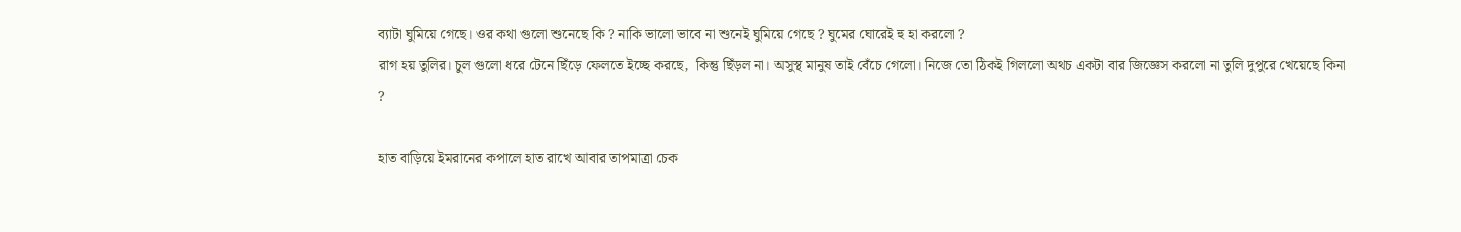ব্যাটা ঘুমিয়ে গেছে। ওর কথা গুলো শুনেছে কি ? নাকি ভালো ভাবে না শুনেই ঘুমিয়ে গেছে ? ঘুমের ঘোরেই হু হা করলো ?
রাগ হয় তুলির। চুল গুলো ধরে টেনে ছিঁড়ে ফেলতে ইচ্ছে করছে,  কিন্তু ছিঁড়ল না। অসুস্থ মানুষ তাই বেঁচে গেলো। নিজে তো ঠিকই গিললো অথচ একটা বার জিজ্ঞেস করলো না তুলি দুপুরে খেয়েছে কিনা ?

হাত বাড়িয়ে ইমরানের কপালে হাত রাখে আবার তাপমাত্রা চেক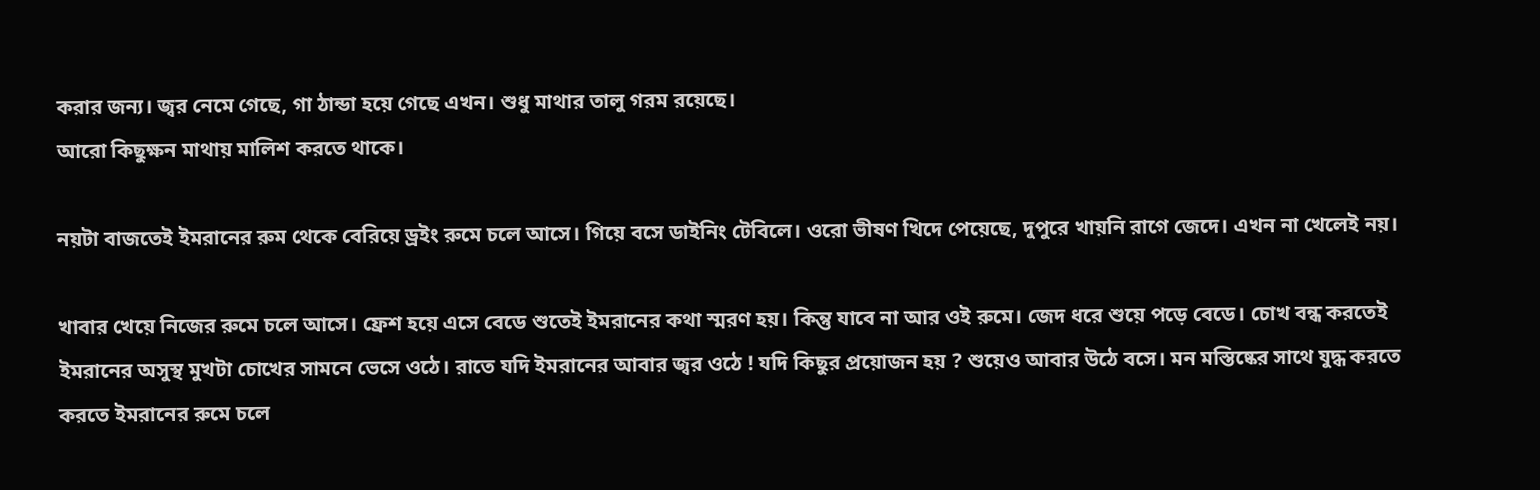করার জন্য। জ্বর নেমে গেছে, গা ঠান্ডা হয়ে গেছে এখন। শুধু মাথার তালু গরম রয়েছে।
আরো কিছুক্ষন মাথায় মালিশ করতে থাকে।

নয়টা বাজতেই ইমরানের রুম থেকে বেরিয়ে ড্রইং রুমে চলে আসে। গিয়ে বসে ডাইনিং টেবিলে। ওরো ভীষণ খিদে পেয়েছে, দুপুরে খায়নি রাগে জেদে। এখন না খেলেই নয়।

খাবার খেয়ে নিজের রুমে চলে আসে। ফ্রেশ হয়ে এসে বেডে শুতেই ইমরানের কথা স্মরণ হয়। কিন্তু যাবে না আর ওই রুমে। জেদ ধরে শুয়ে পড়ে বেডে। চোখ বন্ধ করতেই ইমরানের অসুস্থ মুখটা চোখের সামনে ভেসে ওঠে। রাতে যদি ইমরানের আবার জ্বর ওঠে ! যদি কিছুর প্রয়োজন হয় ? শুয়েও আবার উঠে বসে। মন মস্তিষ্কের সাথে যুদ্ধ করতে করতে ইমরানের রুমে চলে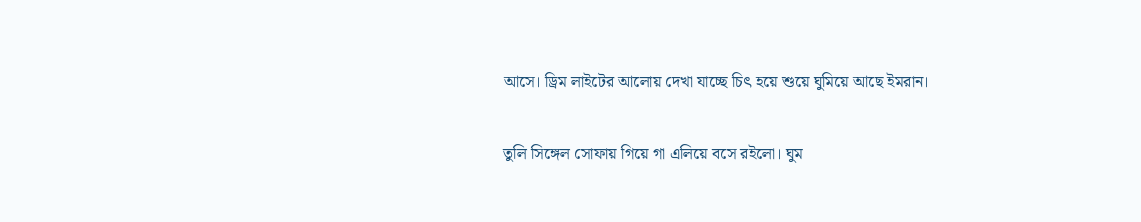আসে। ড্রিম লাইটের আলোয় দেখা যাচ্ছে চিৎ হয়ে শুয়ে ঘুমিয়ে আছে ইমরান।

তুলি সিঙ্গেল সোফায় গিয়ে গা এলিয়ে বসে রইলো। ঘুম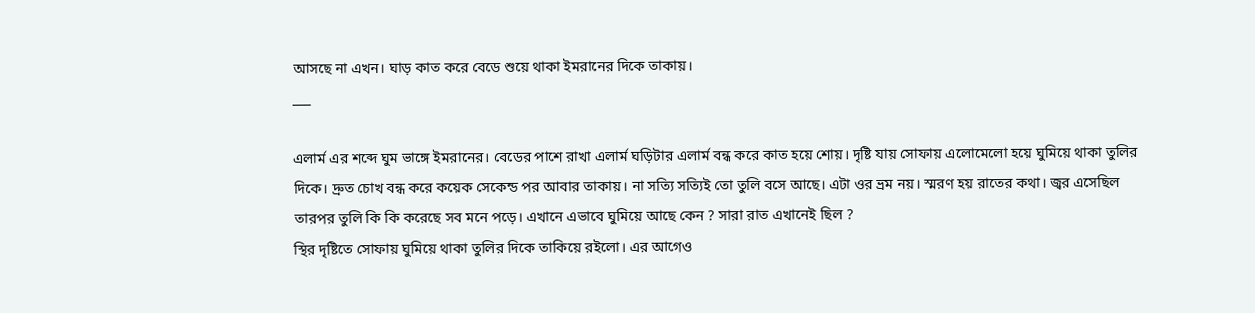আসছে না এখন। ঘাড় কাত করে বেডে শুয়ে থাকা ইমরানের দিকে তাকায়।
___

এলার্ম এর শব্দে ঘুম ভাঙ্গে ইমরানের। বেডের পাশে রাখা এলার্ম ঘড়িটার এলার্ম বন্ধ করে কাত হয়ে শোয়। দৃষ্টি যায় সোফায় এলোমেলো হয়ে ঘুমিয়ে থাকা তুলির দিকে। দ্রুত চোখ বন্ধ করে কয়েক সেকেন্ড পর আবার তাকায়। না সত্যি সত্যিই তো তুলি বসে আছে। এটা ওর ভ্রম নয়। স্মরণ হয় রাতের কথা। জ্বর এসেছিল তারপর তুলি কি কি করেছে সব মনে পড়ে। এখানে এভাবে ঘুমিয়ে আছে কেন ? সারা রাত এখানেই ছিল ?
স্থির দৃষ্টিতে সোফায় ঘুমিয়ে থাকা তুলির দিকে তাকিয়ে রইলো। এর আগেও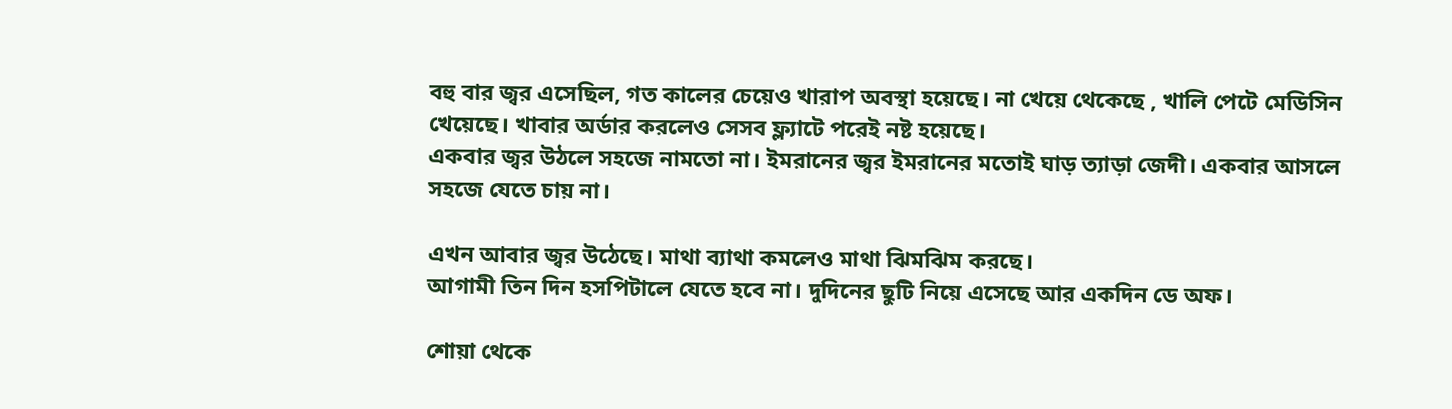বহু বার জ্বর এসেছিল, গত কালের চেয়েও খারাপ অবস্থা হয়েছে। না খেয়ে থেকেছে , খালি পেটে মেডিসিন খেয়েছে। খাবার অর্ডার করলেও সেসব ফ্ল্যাটে পরেই নষ্ট হয়েছে।
একবার জ্বর উঠলে সহজে নামতো না। ইমরানের জ্বর ইমরানের মতোই ঘাড় ত্যাড়া জেদী। একবার আসলে সহজে যেতে চায় না।

এখন আবার জ্বর উঠেছে। মাথা ব্যাথা কমলেও মাথা ঝিমঝিম করছে।
আগামী তিন দিন হসপিটালে যেতে হবে না। দুদিনের ছুটি নিয়ে এসেছে আর একদিন ডে অফ।

শোয়া থেকে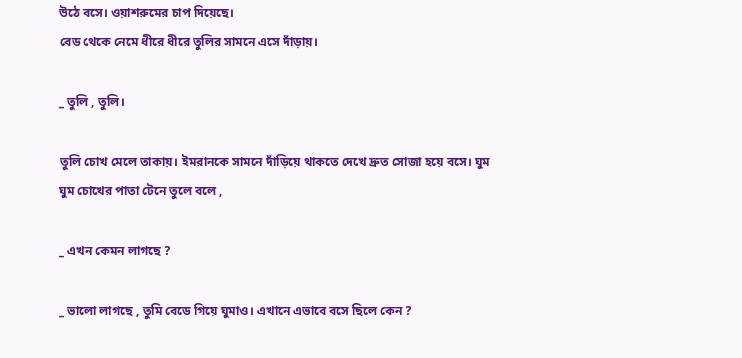উঠে বসে। ওয়াশরুমের চাপ দিয়েছে।
বেড থেকে নেমে ধীরে ধীরে তুলির সামনে এসে দাঁড়ায়।

_ তুলি , তুলি।

তুলি চোখ মেলে তাকায়। ইমরানকে সামনে দাঁড়িয়ে থাকতে দেখে দ্রুত সোজা হয়ে বসে। ঘুম ঘুম চোখের পাতা টেনে তুলে বলে ,

_ এখন কেমন লাগছে ?

_ ভালো লাগছে , তুমি বেডে গিয়ে ঘুমাও। এখানে এভাবে বসে ছিলে কেন ?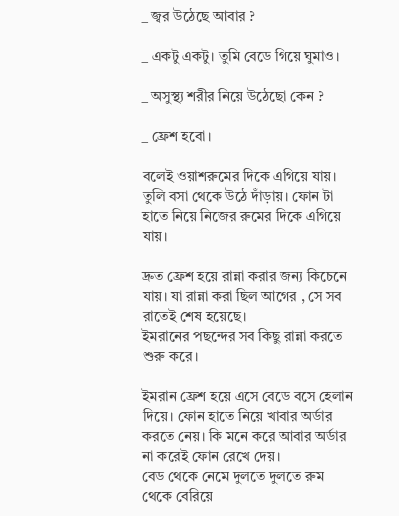_ জ্বর উঠেছে আবার ?

_ একটু একটু। তুমি বেডে গিয়ে ঘুমাও।

_ অসুস্থ্য শরীর নিয়ে উঠেছো কেন ?

_ ফ্রেশ হবো।

বলেই ওয়াশরুমের দিকে এগিয়ে যায়। তুলি বসা থেকে উঠে দাঁড়ায়। ফোন টা হাতে নিয়ে নিজের রুমের দিকে এগিয়ে যায়।

দ্রুত ফ্রেশ হয়ে রান্না করার জন্য কিচেনে যায়। যা রান্না করা ছিল আগের , সে সব রাতেই শেষ হয়েছে।
ইমরানের পছন্দের সব কিছু রান্না করতে শুরু করে।

ইমরান ফ্রেশ হয়ে এসে বেডে বসে হেলান দিয়ে। ফোন হাতে নিয়ে খাবার অর্ডার করতে নেয়। কি মনে করে আবার অর্ডার না করেই ফোন রেখে দেয়।
বেড থেকে নেমে দুলতে দুলতে রুম থেকে বেরিয়ে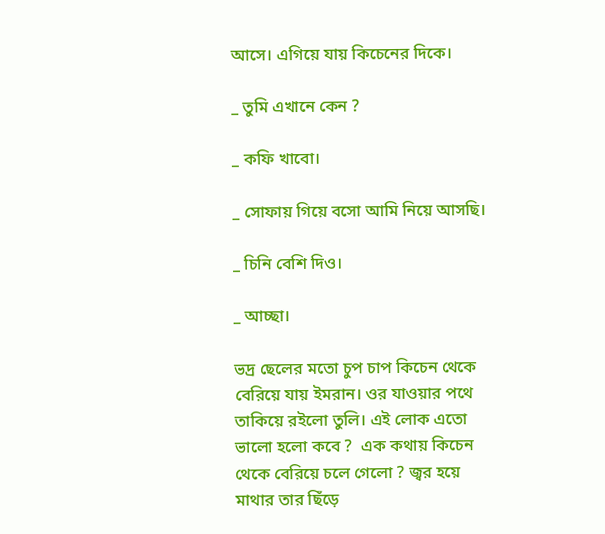আসে। এগিয়ে যায় কিচেনের দিকে।

_ তুমি এখানে কেন ?

_ কফি খাবো।

_ সোফায় গিয়ে বসো আমি নিয়ে আসছি।

_ চিনি বেশি দিও।

_ আচ্ছা।

ভদ্র ছেলের মতো চুপ চাপ কিচেন থেকে বেরিয়ে যায় ইমরান। ওর যাওয়ার পথে তাকিয়ে রইলো তুলি। এই লোক এতো ভালো হলো কবে ?  এক কথায় কিচেন থেকে বেরিয়ে চলে গেলো ? জ্বর হয়ে মাথার তার ছিঁড়ে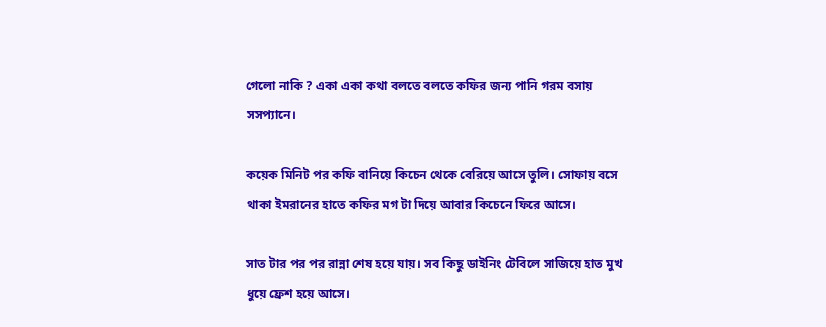গেলো নাকি ? একা একা কথা বলতে বলতে কফির জন্য পানি গরম বসায় সসপ্যানে।

কয়েক মিনিট পর কফি বানিয়ে কিচেন থেকে বেরিয়ে আসে তুলি। সোফায় বসে থাকা ইমরানের হাতে কফির মগ টা দিয়ে আবার কিচেনে ফিরে আসে।

সাত টার পর পর রান্না শেষ হয়ে যায়। সব কিছু ডাইনিং টেবিলে সাজিয়ে হাত মুখ ধুয়ে ফ্রেশ হয়ে আসে।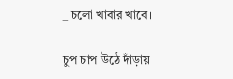_ চলো খাবার খাবে।

চুপ চাপ উঠে দাঁড়ায়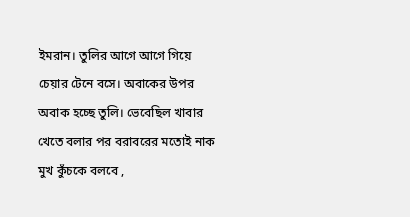ইমরান। তুলির আগে আগে গিয়ে চেয়ার টেনে বসে। অবাকের উপর অবাক হচ্ছে তুলি। ভেবেছিল খাবার খেতে বলার পর বরাবরের মতোই নাক মুখ কুঁচকে বলবে ,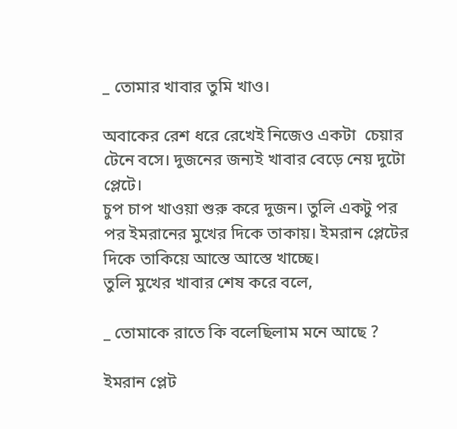_ তোমার খাবার তুমি খাও।

অবাকের রেশ ধরে রেখেই নিজেও একটা  চেয়ার টেনে বসে। দুজনের জন্যই খাবার বেড়ে নেয় দুটো প্লেটে।
চুপ চাপ খাওয়া শুরু করে দুজন। তুলি একটু পর পর ইমরানের মুখের দিকে তাকায়। ইমরান প্লেটের দিকে তাকিয়ে আস্তে আস্তে খাচ্ছে।
তুলি মুখের খাবার শেষ করে বলে,

_ তোমাকে রাতে কি বলেছিলাম মনে আছে ?

ইমরান প্লেট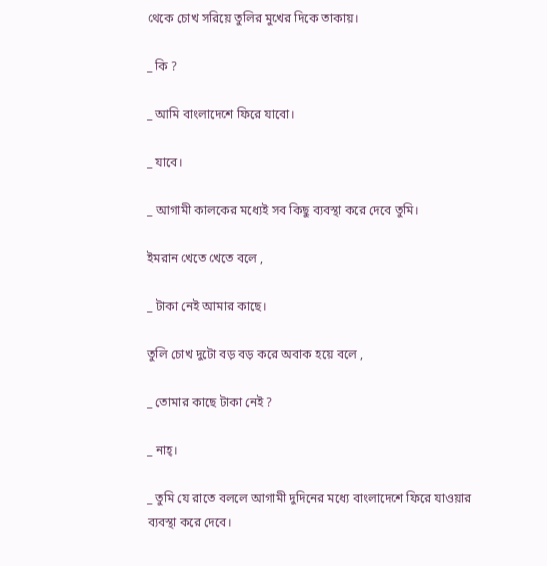থেকে চোখ সরিয়ে তুলির মুখের দিকে তাকায়।

_ কি ?

_ আমি বাংলাদেশে ফিরে যাবো।

_ যাবে।

_ আগামী কালকের মধ্যেই সব কিছু ব্যবস্থা করে দেবে তুমি।

ইমরান খেতে খেতে বলে ,

_ টাকা নেই আমার কাছে।

তুলি চোখ দুটো বড় বড় করে অবাক হয়ে বলে ,

_ তোমার কাছে টাকা নেই ?

_ নাহ্।

_ তুমি যে রাতে বললে আগামী দুদিনের মধ্যে বাংলাদেশে ফিরে যাওয়ার ব্যবস্থা করে দেবে।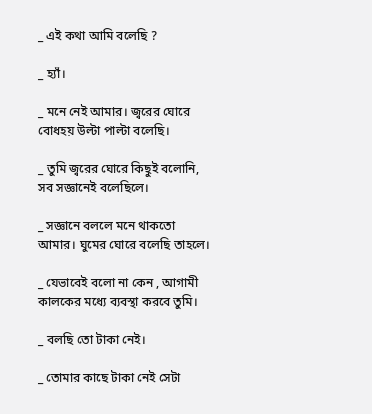_ এই কথা আমি বলেছি ?

_ হ্যাঁ।

_ মনে নেই আমার। জ্বরের ঘোরে বোধহয় উল্টা পাল্টা বলেছি।

_ তুমি জ্বরের ঘোরে কিছুই বলোনি, সব সজ্ঞানেই বলেছিলে।

_ সজ্ঞানে বললে মনে থাকতো আমার। ঘুমের ঘোরে বলেছি তাহলে।

_ যেভাবেই বলো না কেন , আগামী কালকের মধ্যে ব্যবস্থা করবে তুমি।

_ বলছি তো টাকা নেই।

_ তোমার কাছে টাকা নেই সেটা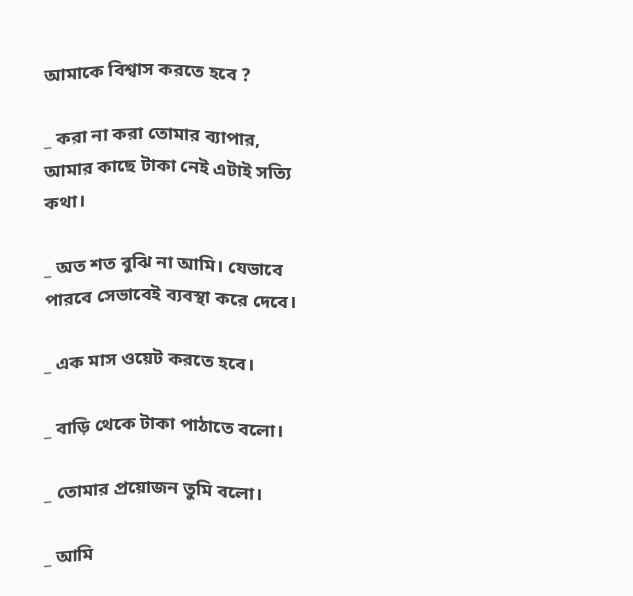আমাকে বিশ্বাস করতে হবে ?

_ করা না করা তোমার ব্যাপার, আমার কাছে টাকা নেই এটাই সত্যি কথা।

_ অত শত বুঝি না আমি। যেভাবে পারবে সেভাবেই ব্যবস্থা করে দেবে।

_ এক মাস ওয়েট করতে হবে।

_ বাড়ি থেকে টাকা পাঠাতে বলো।

_ তোমার প্রয়োজন তুমি বলো।

_ আমি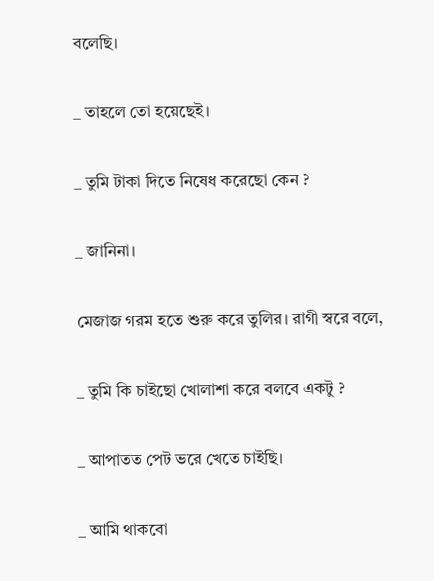বলেছি।

_ তাহলে তো হয়েছেই।

_ তুমি টাকা দিতে নিষেধ করেছো কেন ?

_ জানিনা।

মেজাজ গরম হতে শুরু করে তুলির। রাগী স্বরে বলে,

_ তুমি কি চাইছো খোলাশা করে বলবে একটু ?

_ আপাতত পেট ভরে খেতে চাইছি।

_ আমি থাকবো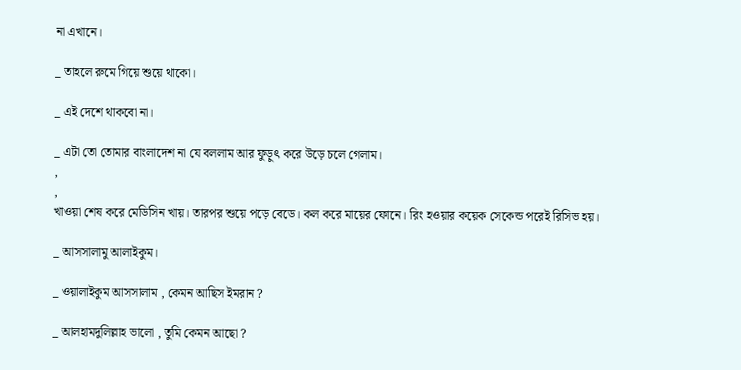না এখানে।

_ তাহলে রুমে গিয়ে শুয়ে থাকো।

_ এই দেশে থাকবো না।

_ এটা তো তোমার বাংলাদেশ না যে বললাম আর ফুড়ুৎ করে উড়ে চলে গেলাম।
,
,
খাওয়া শেষ করে মেডিসিন খায়। তারপর শুয়ে পড়ে বেডে। কল করে মায়ের ফোনে। রিং হওয়ার কয়েক সেকেন্ড পরেই রিসিভ হয়।

_ আসসালামু আলাইকুম।

_ ওয়ালাইকুম আসসালাম , কেমন আছিস ইমরান ?

_ আলহামদুলিল্লাহ ভালো , তুমি কেমন আছো ?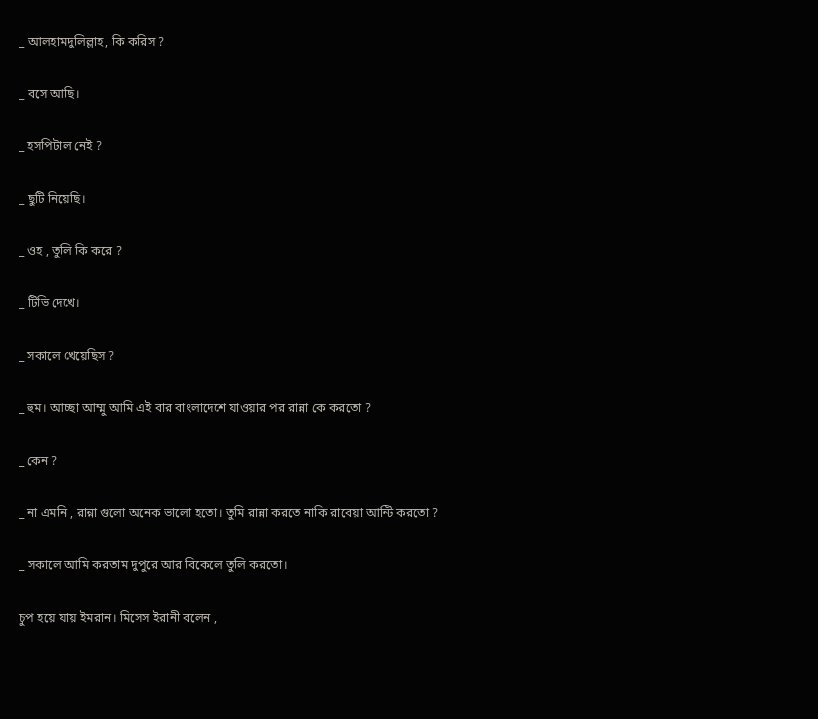_ আলহামদুলিল্লাহ, কি করিস ?

_ বসে আছি।

_ হসপিটাল নেই ?

_ ছুটি নিয়েছি।

_ ওহ , তুলি কি করে ?

_ টিভি দেখে।

_ সকালে খেয়েছিস ?

_ হুম। আচ্ছা আম্মু আমি এই বার বাংলাদেশে যাওয়ার পর রান্না কে করতো ?

_ কেন ?

_ না এমনি , রান্না গুলো অনেক ভালো হতো। তুমি রান্না করতে নাকি রাবেয়া আন্টি করতো ?

_ সকালে আমি করতাম দুপুরে আর বিকেলে তুলি করতো।

চুপ হয়ে যায় ইমরান। মিসেস ইরানী বলেন ,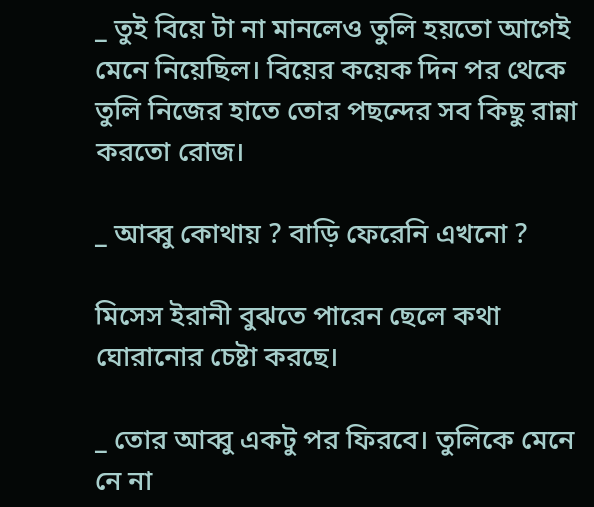_ তুই বিয়ে টা না মানলেও তুলি হয়তো আগেই মেনে নিয়েছিল। বিয়ের কয়েক দিন পর থেকে তুলি নিজের হাতে তোর পছন্দের সব কিছু রান্না করতো রোজ।

_ আব্বু কোথায় ? বাড়ি ফেরেনি এখনো ?

মিসেস ইরানী বুঝতে পারেন ছেলে কথা ঘোরানোর চেষ্টা করছে।

_ তোর আব্বু একটু পর ফিরবে। তুলিকে মেনে নে না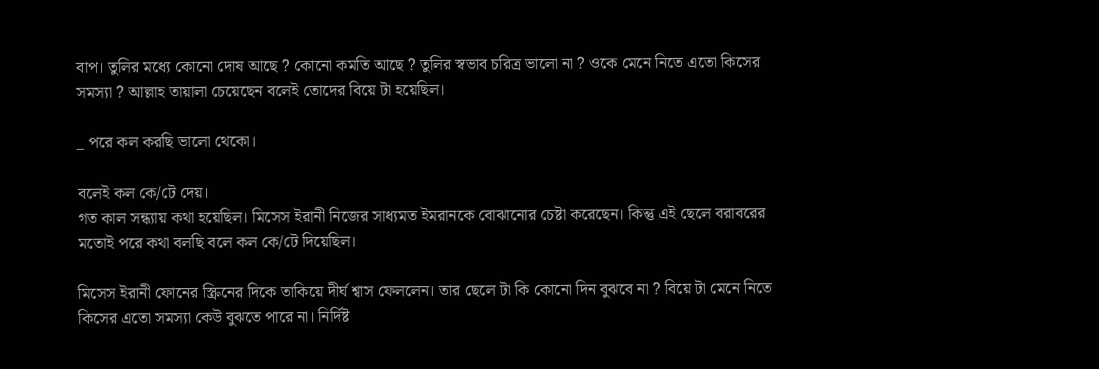বাপ। তুলির মধ্যে কোনো দোষ আছে ? কোনো কমতি আছে ? তুলির স্বভাব চরিত্র ভালো না ? ওকে মেনে নিতে এতো কিসের সমস্যা ? আল্লাহ তায়ালা চেয়েছেন বলেই তোদের বিয়ে টা হয়েছিল।

_ পরে কল করছি ভালো থেকো।

বলেই কল কে/টে দেয়।
গত কাল সন্ধ্যায় কথা হয়েছিল। মিসেস ইরানী নিজের সাধ্যমত ইমরানকে বোঝানোর চেষ্টা করেছেন। কিন্তু এই ছেলে বরাবরের মতোই পরে কথা বলছি বলে কল কে/টে দিয়েছিল।

মিসেস ইরানী ফোনের স্ক্রিনের দিকে তাকিয়ে দীর্ঘ শ্বাস ফেললেন। তার ছেলে টা কি কোনো দিন বুঝবে না ? বিয়ে টা মেনে নিতে কিসের এতো সমস্যা কেউ বুঝতে পারে না। নির্দিষ্ট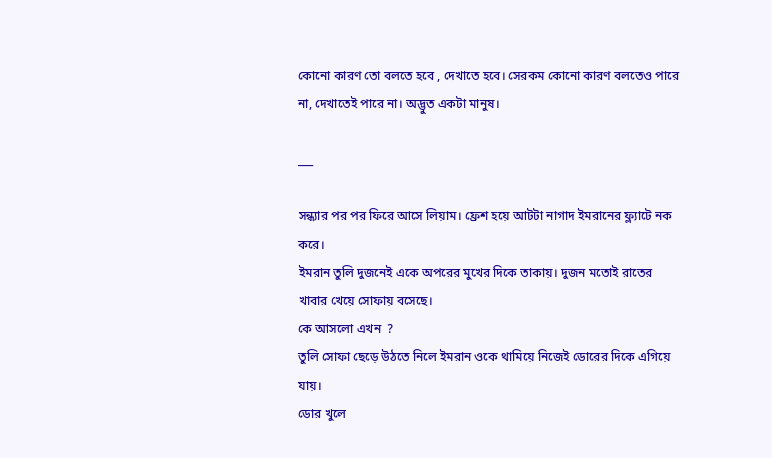কোনো কারণ তো বলতে হবে , দেখাতে হবে। সেরকম কোনো কারণ বলতেও পারে না, দেখাতেই পারে না। অদ্ভুত একটা মানুষ।

___

সন্ধ্যার পর পর ফিরে আসে লিয়াম। ফ্রেশ হয়ে আটটা নাগাদ ইমরানের ফ্ল্যাটে নক করে।
ইমরান তুলি দুজনেই একে অপরের মুখের দিকে তাকায়। দুজন মতোই রাতের খাবার খেয়ে সোফায় বসেছে।
কে আসলো এখন  ?
তুলি সোফা ছেড়ে উঠতে নিলে ইমরান ওকে থামিয়ে নিজেই ডোরের দিকে এগিয়ে যায়।
ডোর খুলে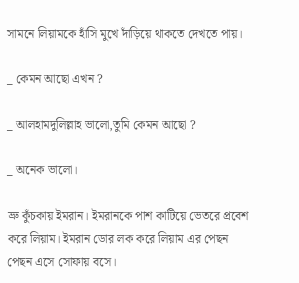সামনে লিয়ামকে হাঁসি মুখে দাঁড়িয়ে থাকতে দেখতে পায়।

_ কেমন আছো এখন ?

_ আলহামদুলিল্লাহ ভালো,তুমি কেমন আছো ?

_ অনেক ভালো।

ভ্রু কুঁচকায় ইমরান। ইমরানকে পাশ কাটিয়ে ভেতরে প্রবেশ করে লিয়াম। ইমরান ডোর লক করে লিয়াম এর পেছন পেছন এসে সোফায় বসে।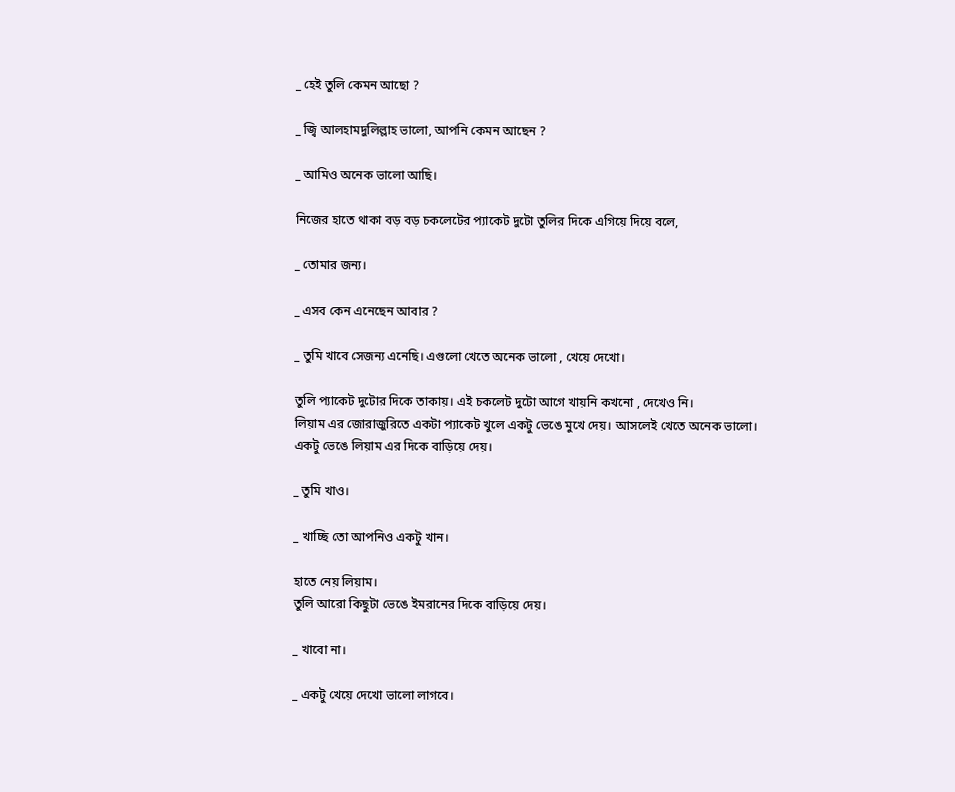_ হেই তুলি কেমন আছো ?

_ জ্বি আলহামদুলিল্লাহ ভালো, আপনি কেমন আছেন ?

_ আমিও অনেক ভালো আছি।

নিজের হাতে থাকা বড় বড় চকলেটের প্যাকেট দুটো তুলির দিকে এগিয়ে দিয়ে বলে,

_ তোমার জন্য।

_ এসব কেন এনেছেন আবার ?

_ তুমি খাবে সেজন্য এনেছি। এগুলো খেতে অনেক ভালো , খেয়ে দেখো।

তুলি প্যাকেট দুটোর দিকে তাকায়। এই চকলেট দুটো আগে খায়নি কখনো , দেখেও নি।
লিয়াম এর জোরাজুরিতে একটা প্যাকেট খুলে একটু ভেঙে মুখে দেয়। আসলেই খেতে অনেক ভালো।
একটু ভেঙে লিয়াম এর দিকে বাড়িয়ে দেয়।

_ তুমি খাও।

_ খাচ্ছি তো আপনিও একটু খান।

হাতে নেয় লিয়াম।
তুলি আরো কিছুটা ভেঙে ইমরানের দিকে বাড়িয়ে দেয়।

_ খাবো না।

_ একটু খেয়ে দেখো ভালো লাগবে।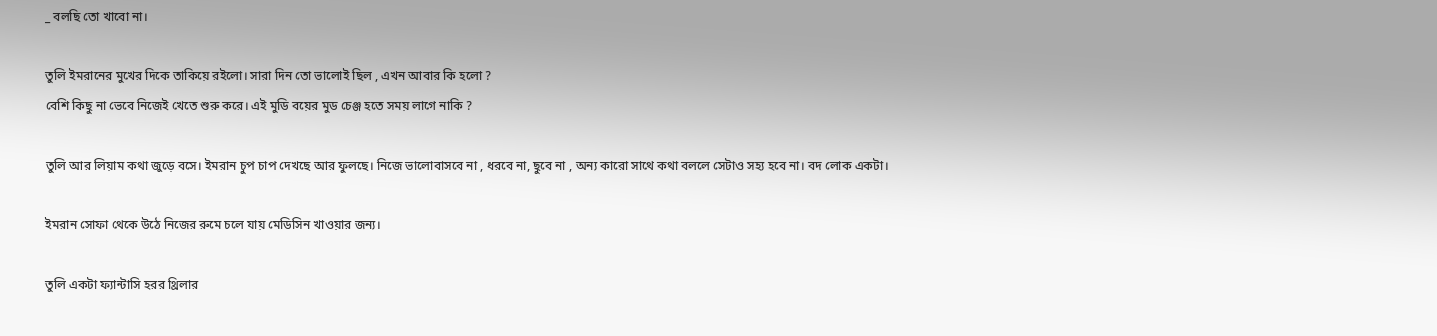_ বলছি তো খাবো না।

তুলি ইমরানের মুখের দিকে তাকিয়ে রইলো। সারা দিন তো ভালোই ছিল , এখন আবার কি হলো ?
বেশি কিছু না ভেবে নিজেই খেতে শুরু করে। এই মুডি বয়ের মুড চেঞ্জ হতে সময় লাগে নাকি ?

তুলি আর লিয়াম কথা জুড়ে বসে। ইমরান চুপ চাপ দেখছে আর ফুলছে। নিজে ভালোবাসবে না , ধরবে না, ছুবে না , অন্য কারো সাথে কথা বললে সেটাও সহ্য হবে না। বদ লোক একটা।

ইমরান সোফা থেকে উঠে নিজের রুমে চলে যায় মেডিসিন খাওয়ার জন্য।

তুলি একটা ফ্যান্টাসি হরর থ্রিলার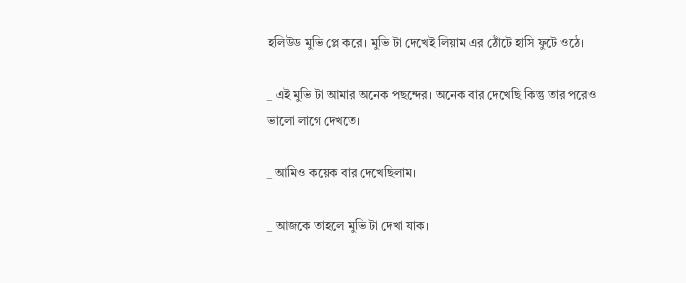হলিউড মুভি প্লে করে। মুভি টা দেখেই লিয়াম এর ঠোঁটে হাসি ফুটে ওঠে।

_ এই মুভি টা আমার অনেক পছন্দের। অনেক বার দেখেছি কিন্তু তার পরেও ভালো লাগে দেখতে।

_ আমিও কয়েক বার দেখেছিলাম।

_ আজকে তাহলে মুভি টা দেখা যাক।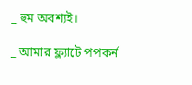_ হুম অবশ্যই।

_ আমার ফ্ল্যাটে পপকর্ন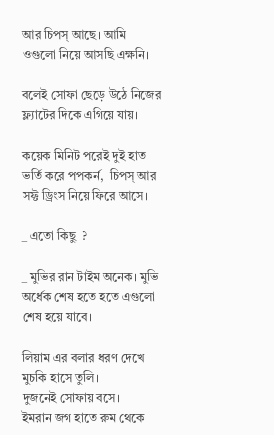আর চিপস্ আছে। আমি ওগুলো নিয়ে আসছি এক্ষনি।

বলেই সোফা ছেড়ে উঠে নিজের ফ্ল্যাটের দিকে এগিয়ে যায়।

কয়েক মিনিট পরেই দুই হাত ভর্তি করে পপকর্ন,  চিপস্ আর সফ্ট ড্রিংস নিয়ে ফিরে আসে।

_ এতো কিছু  ?

_ মুভির রান টাইম অনেক। মুভি অর্ধেক শেষ হতে হতে এগুলো শেষ হয়ে যাবে।

লিয়াম এর বলার ধরণ দেখে মুচকি হাসে তুলি।
দুজনেই সোফায় বসে।
ইমরান জগ হাতে রুম থেকে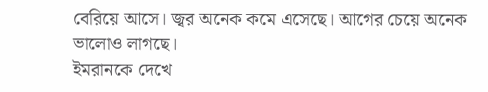বেরিয়ে আসে। জ্বর অনেক কমে এসেছে। আগের চেয়ে অনেক ভালোও লাগছে।
ইমরানকে দেখে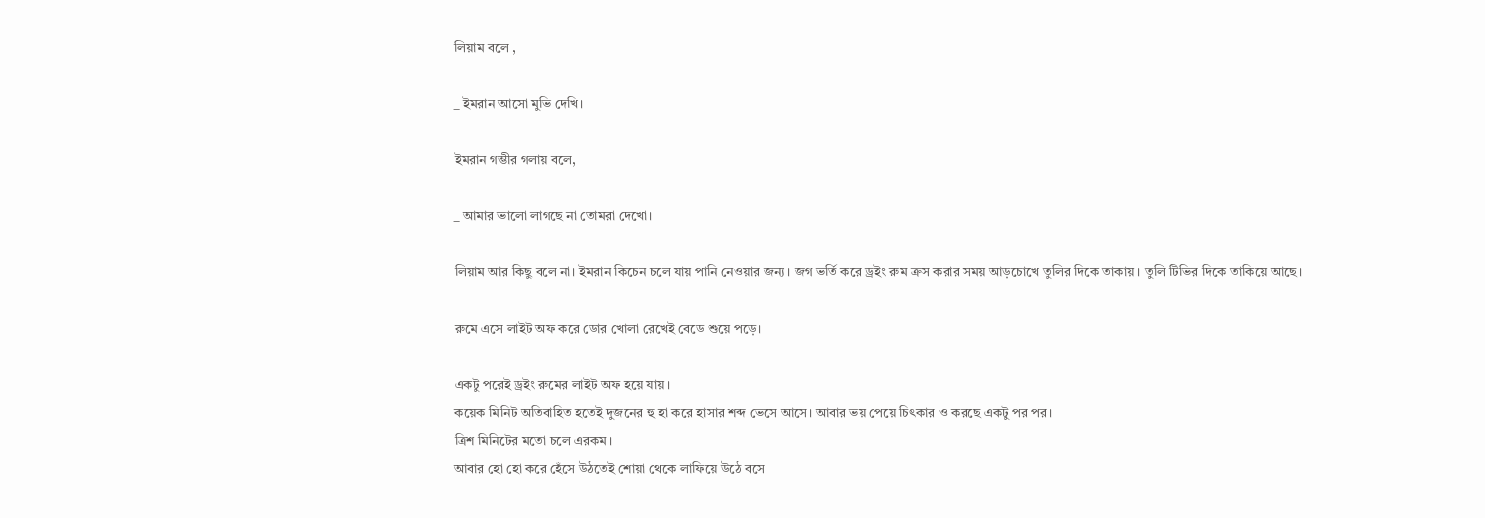লিয়াম বলে ,

_ ইমরান আসো মুভি দেখি।

ইমরান গম্ভীর গলায় বলে,

_ আমার ভালো লাগছে না তোমরা দেখো।

লিয়াম আর কিছু বলে না। ইমরান কিচেন চলে যায় পানি নেওয়ার জন্য। জগ ভর্তি করে ড্রইং রুম ক্রস করার সময় আড়চোখে তুলির দিকে তাকায়। তুলি টিভির দিকে তাকিয়ে আছে।

রুমে এসে লাইট অফ করে ডোর খোলা রেখেই বেডে শুয়ে পড়ে।

একটু পরেই ড্রইং রুমের লাইট অফ হয়ে যায়।
কয়েক মিনিট অতিবাহিত হতেই দুজনের হু হা করে হাসার শব্দ ভেসে আসে। আবার ভয় পেয়ে চিৎকার ও করছে একটু পর পর।
ত্রিশ মিনিটের মতো চলে এরকম।
আবার হো হো করে হেঁসে উঠতেই শোয়া থেকে লাফিয়ে উঠে বসে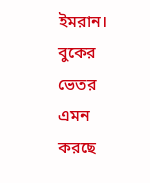ইমরান। বুকের ভেতর এমন করছে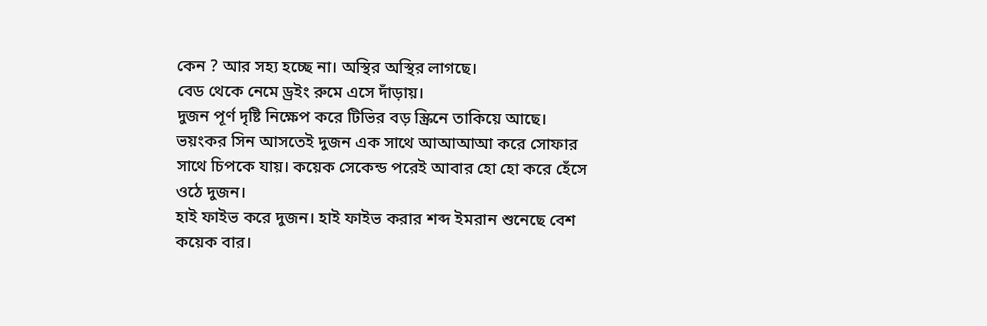কেন ? আর সহ্য হচ্ছে না। অস্থির অস্থির লাগছে।
বেড থেকে নেমে ড্রইং রুমে এসে দাঁড়ায়।
দুজন পূর্ণ দৃষ্টি নিক্ষেপ করে টিভির বড় স্ক্রিনে তাকিয়ে আছে। ভয়ংকর সিন আসতেই দুজন এক সাথে আআআআ করে সোফার সাথে চিপকে যায়। কয়েক সেকেন্ড পরেই আবার হো হো করে হেঁসে ওঠে দুজন।
হাই ফাইভ করে দুজন। হাই ফাইভ করার শব্দ ইমরান শুনেছে বেশ কয়েক বার।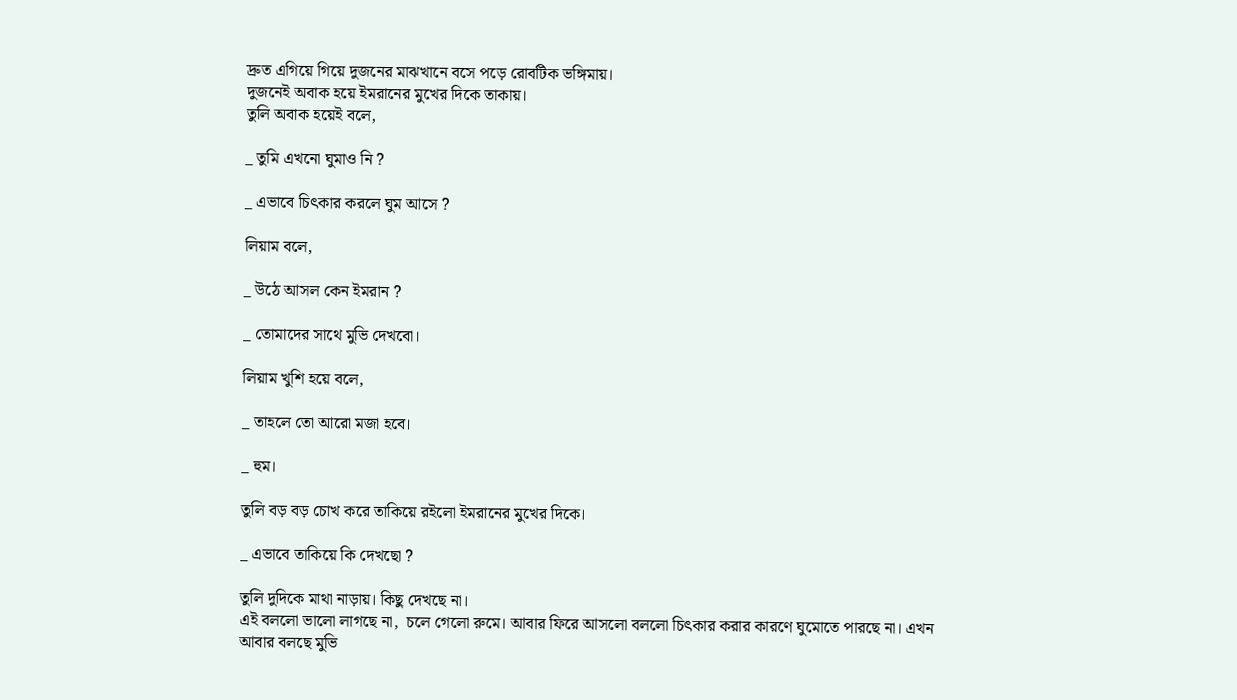দ্রুত এগিয়ে গিয়ে দুজনের মাঝখানে বসে পড়ে রোবটিক ভঙ্গিমায়।
দুজনেই অবাক হয়ে ইমরানের মুখের দিকে তাকায়।
তুলি অবাক হয়েই বলে,

_ তুমি এখনো ঘুমাও নি ?

_ এভাবে চিৎকার করলে ঘুম আসে ?

লিয়াম বলে,

_ উঠে আসল কেন ইমরান ?

_ তোমাদের সাথে মুভি দেখবো।

লিয়াম খুশি হয়ে বলে,

_ তাহলে তো আরো মজা হবে।

_ হুম।

তুলি বড় বড় চোখ করে তাকিয়ে রইলো ইমরানের মুখের দিকে।

_ এভাবে তাকিয়ে কি দেখছো ?

তুলি দুদিকে মাথা নাড়ায়। কিছু দেখছে না।
এই বললো ভালো লাগছে না,  চলে গেলো রুমে। আবার ফিরে আসলো বললো চিৎকার করার কারণে ঘুমোতে পারছে না। এখন আবার বলছে মুভি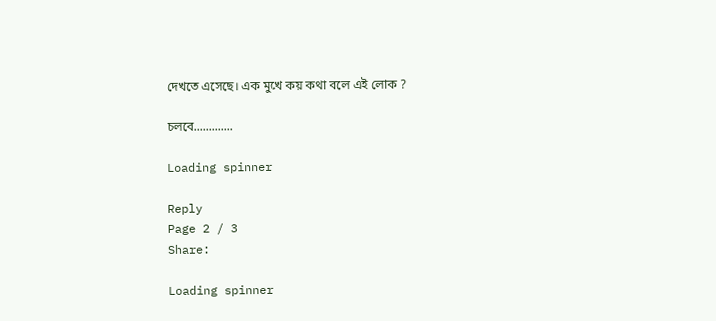দেখতে এসেছে। এক মুখে কয় কথা বলে এই লোক ?

চলবে.............

Loading spinner

Reply
Page 2 / 3
Share:

Loading spinner